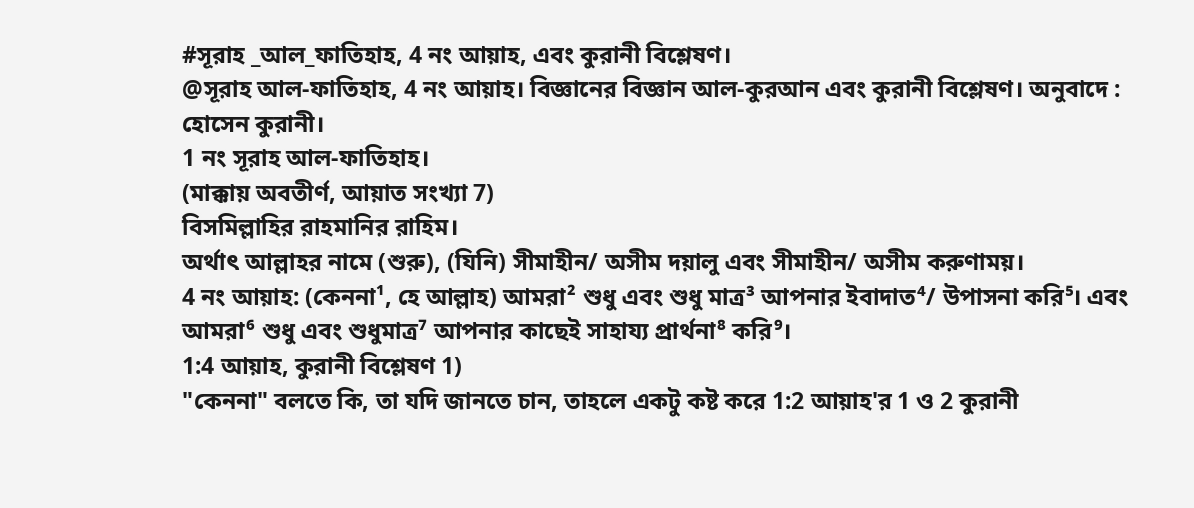#সূরাহ _আল_ফাতিহাহ, 4 নং আয়াহ, এবং কুরানী বিশ্লেষণ।
@সূরাহ আল-ফাতিহাহ, 4 নং আয়াহ। বিজ্ঞানের বিজ্ঞান আল-কুরআন এবং কুরানী বিশ্লেষণ। অনুবাদে : হোসেন কুরানী।
1 নং সূরাহ আল-ফাতিহাহ।
(মাক্কায় অবতীর্ণ, আয়াত সংখ্যা 7)
বিসমিল্লাহির রাহমানির রাহিম।
অর্থাৎ আল্লাহর নামে (শুরু), (যিনি) সীমাহীন/ অসীম দয়ালু এবং সীমাহীন/ অসীম করুণাময়।
4 নং আয়াহ: (কেননা¹, হে আল্লাহ) আমরা² শুধু এবং শুধু মাত্র³ আপনার ইবাদাত⁴/ উপাসনা করি⁵। এবং আমরা⁶ শুধু এবং শুধুমাত্র⁷ আপনার কাছেই সাহায্য প্রার্থনা⁸ করি⁹।
1:4 আয়াহ, কুরানী বিশ্লেষণ 1)
"কেননা" বলতে কি, তা যদি জানতে চান, তাহলে একটু কষ্ট করে 1:2 আয়াহ'র 1 ও 2 কুরানী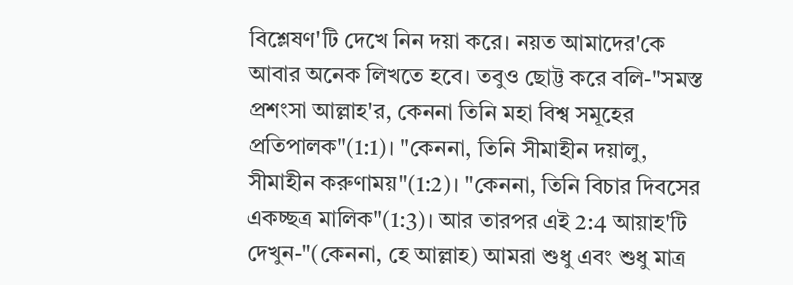বিশ্লেষণ'টি দেখে নিন দয়া করে। নয়ত আমাদের'কে আবার অনেক লিখতে হবে। তবুও ছোট্ট করে বলি-"সমস্ত প্রশংসা আল্লাহ'র, কেননা তিনি মহা বিশ্ব সমূহের প্রতিপালক"(1:1)। "কেননা, তিনি সীমাহীন দয়ালু, সীমাহীন করুণাময়"(1:2)। "কেননা, তিনি বিচার দিবসের একচ্ছত্র মালিক"(1:3)। আর তারপর এই 2:4 আয়াহ'টি দেখুন-"(কেননা, হে আল্লাহ) আমরা শুধু এবং শুধু মাত্র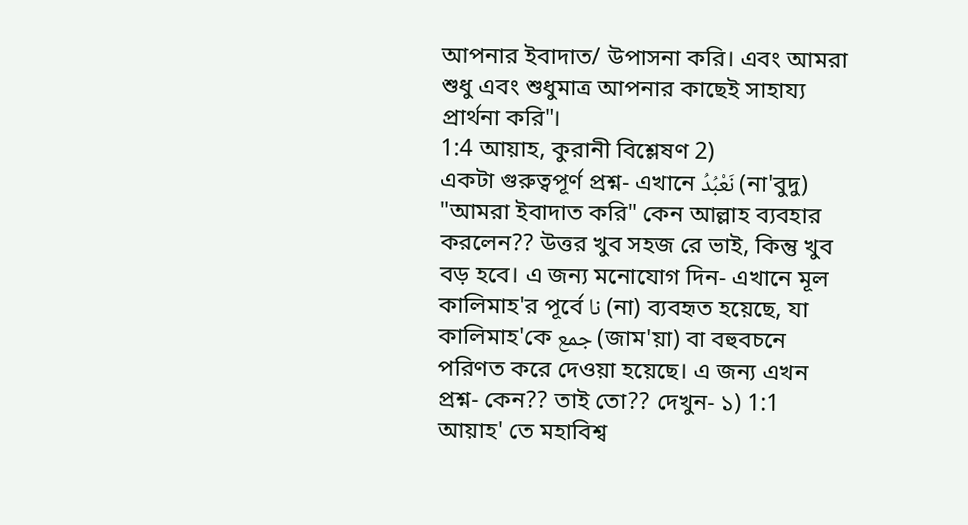আপনার ইবাদাত/ উপাসনা করি। এবং আমরা শুধু এবং শুধুমাত্র আপনার কাছেই সাহায্য প্রার্থনা করি"।
1:4 আয়াহ, কুরানী বিশ্লেষণ 2)
একটা গুরুত্বপূর্ণ প্রশ্ন- এখানে نَعْبُدُ (না'বুদু) "আমরা ইবাদাত করি" কেন আল্লাহ ব্যবহার করলেন?? উত্তর খুব সহজ রে ভাই, কিন্তু খুব বড় হবে। এ জন্য মনোযোগ দিন- এখানে মূল কালিমাহ'র পূর্বে نا (না) ব্যবহৃত হয়েছে, যা কালিমাহ'কে جمع (জাম'য়া) বা বহুবচনে পরিণত করে দেওয়া হয়েছে। এ জন্য এখন প্রশ্ন- কেন?? তাই তো?? দেখুন- ১) 1:1 আয়াহ' তে মহাবিশ্ব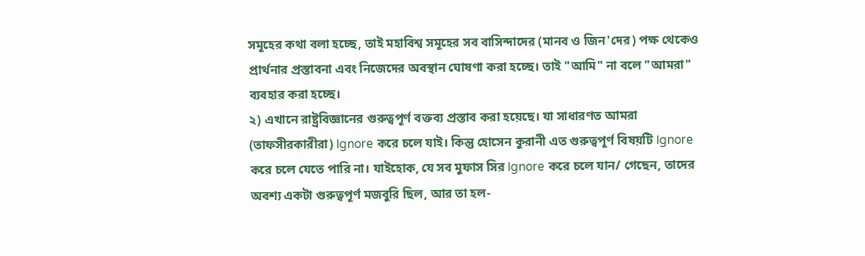সমূহের কথা বলা হচ্ছে, তাই মহাবিশ্ব সমূহের সব বাসিন্দাদের (মানব ও জিন'দের) পক্ষ থেকেও প্রার্থনার প্রস্তাবনা এবং নিজেদের অবস্থান ঘোষণা করা হচ্ছে। তাই "আমি" না বলে "আমরা" ব্যবহার করা হচ্ছে।
২) এখানে রাষ্ট্রবিজ্ঞানের গুরুত্বপূর্ণ বক্তব্য প্রস্তাব করা হয়েছে। যা সাধারণত আমরা (তাফসীরকারীরা) Ignore করে চলে যাই। কিন্তু হোসেন কুরানী এত গুরুত্বপূর্ণ বিষয়টি Ignore করে চলে যেতে পারি না। যাইহোক, যে সব মুফাস সির Ignore করে চলে যান/ গেছেন, তাদের অবশ্য একটা গুরুত্বপূর্ণ মজবুরি ছিল, আর তা হল-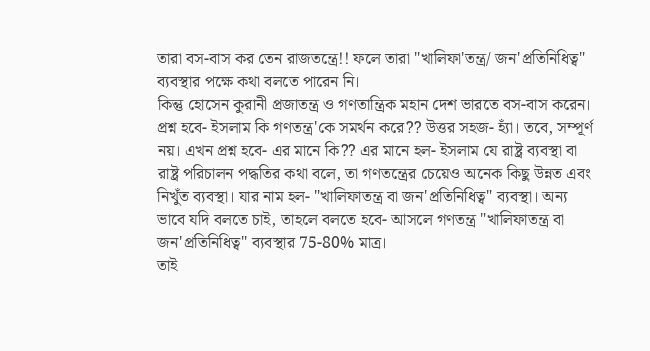তারা বস-বাস কর তেন রাজতন্ত্রে!! ফলে তারা "খালিফা'তন্ত্র/ জন'প্রতিনিধিত্ব" ব্যবস্থার পক্ষে কথা বলতে পারেন নি।
কিন্তু হোসেন কুরানী প্রজাতন্ত্র ও গণতান্ত্রিক মহান দেশ ভারতে বস-বাস করেন। প্রশ্ন হবে- ইসলাম কি গণতন্ত্র'কে সমর্থন করে?? উত্তর সহজ- হ্যাঁ। তবে, সম্পূর্ণ নয়। এখন প্রশ্ন হবে- এর মানে কি?? এর মানে হল- ইসলাম যে রাষ্ট্র ব্যবস্থা বা রাষ্ট্র পরিচালন পদ্ধতির কথা বলে, তা গণতন্ত্রের চেয়েও অনেক কিছু উন্নত এবং নিখুঁত ব্যবস্থা। যার নাম হল- "খালিফাতন্ত্র বা জন'প্রতিনিধিত্ব" ব্যবস্থা। অন্য ভাবে যদি বলতে চাই, তাহলে বলতে হবে- আসলে গণতন্ত্র "খালিফাতন্ত্র বা জন'প্রতিনিধিত্ব" ব্যবস্থার 75-80% মাত্র।
তাই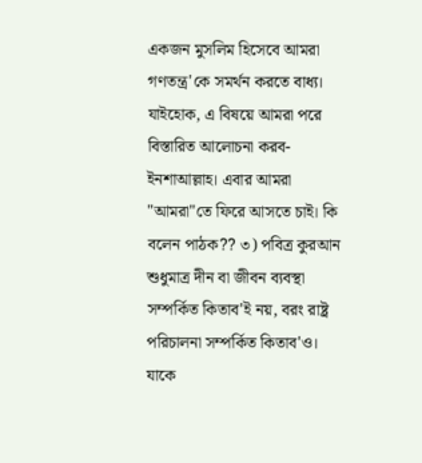একজন মুসলিম হিসেবে আমরা গণতন্ত্র'কে সমর্থন করতে বাধ্য। যাইহোক, এ বিষয়ে আমরা পরে বিস্তারিত আলোচনা করব- ইনশাআল্লাহ। এবার আমরা "আমরা"তে ফিরে আসতে চাই। কি বলেন পাঠক?? ৩) পবিত্র কুরআন শুধুমাত্র দীন বা জীবন ব্যবস্থা সম্পর্কিত কিতাব'ই নয়, বরং রাষ্ট্র পরিচালনা সম্পর্কিত কিতাব'ও। যাকে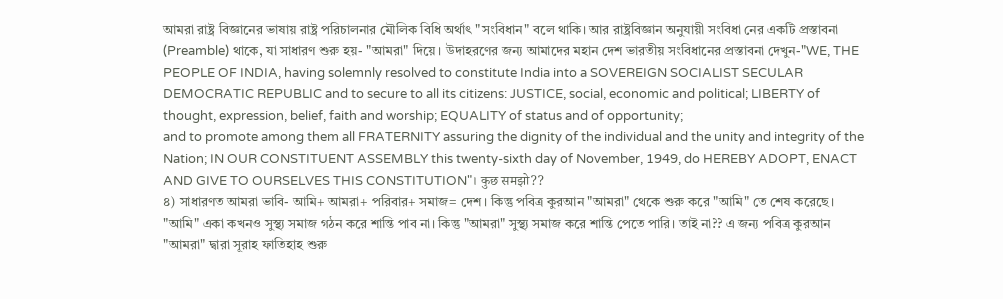আমরা রাষ্ট্র বিজ্ঞানের ভাষায় রাষ্ট্র পরিচালনার মৌলিক বিধি অর্থাৎ "সংবিধান" বলে থাকি। আর রাষ্ট্রবিজ্ঞান অনুযায়ী সংবিধা নের একটি প্রস্তাবনা (Preamble) থাকে, যা সাধারণ শুরু হয়- "আমরা" দিয়ে। উদাহরণের জন্য আমাদের মহান দেশ ভারতীয় সংবিধানের প্রস্তাবনা দেখুন-"WE, THE PEOPLE OF INDIA, having solemnly resolved to constitute India into a SOVEREIGN SOCIALIST SECULAR DEMOCRATIC REPUBLIC and to secure to all its citizens: JUSTICE, social, economic and political; LIBERTY of thought, expression, belief, faith and worship; EQUALITY of status and of opportunity;
and to promote among them all FRATERNITY assuring the dignity of the individual and the unity and integrity of the Nation; IN OUR CONSTITUENT ASSEMBLY this twenty-sixth day of November, 1949, do HEREBY ADOPT, ENACT AND GIVE TO OURSELVES THIS CONSTITUTION"। कुछ समझो??
৪) সাধারণত আমরা ভাবি- আমি+ আমরা+ পরিবার+ সমাজ= দেশ। কিন্তু পবিত্র কুরআন "আমরা" থেকে শুরু করে "আমি" তে শেষ করেছে। "আমি" একা কখনও সুস্থ্য সমাজ গঠন করে শান্তি পাব না। কিন্তু "আমরা" সুস্থ্য সমাজ করে শান্তি পেতে পারি। তাই না?? এ জন্য পবিত্র কুরআন "আমরা" দ্বারা সূরাহ ফাতিহাহ শুরু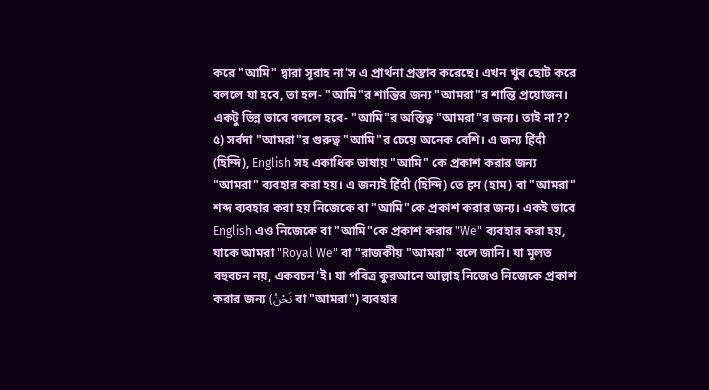করে "আমি" দ্বারা সূরাহ না'স এ প্রার্থনা প্রস্তাব করেছে। এখন খুব ছোট করে বললে যা হবে, তা হল- "আমি"র শান্তির জন্য "আমরা"র শান্তি প্রয়োজন। একটু ভিন্ন ভাবে বললে হবে- "আমি"র অস্তিত্ব "আমরা"র জন্য। তাই না??
৫) সর্বদা "আমরা"র গুরুত্ব "আমি"র চেয়ে অনেক বেশি। এ জন্য हिंदी (হিন্দি), English সহ একাধিক ভাষায় "আমি" কে প্রকাশ করার জন্য "আমরা" ব্যবহার করা হয়। এ জন্যই हिंदी (হিন্দি) তে हम (হাম) বা "আমরা" শব্দ ব্যবহার করা হয় নিজেকে বা "আমি"কে প্রকাশ করার জন্য। একই ভাবে English এও নিজেকে বা "আমি"কে প্রকাশ করার "We" ব্যবহার করা হয়, যাকে আমরা "Royal We" বা "রাজকীয় "আমরা" বলে জানি। যা মূলত বহুবচন নয়, একবচন'ই। যা পবিত্র কুরআনে আল্লাহ নিজেও নিজেকে প্রকাশ করার জন্য (نَحْنُ বা "আমরা") ব্যবহার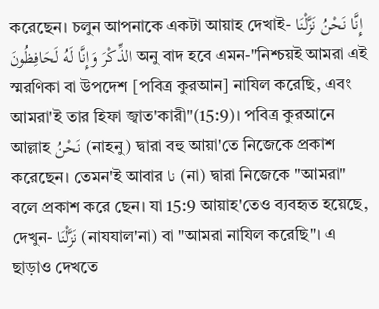করেছেন। চলুন আপনাকে একটা আয়াহ দেখাই- إِنَّا نَحْنُ نَزَّلْنَا الذِّكْرَ وَإِنَّا لَهُ لَحَافِظُونَ অনু বাদ হবে এমন-"নিশ্চয়ই আমরা এই স্মরণিকা বা উপদেশ [পবিত্র কুরআন] নাযিল করেছি, এবং আমরা'ই তার হিফা জ্বাত'কারী"(15:9)। পবিত্র কুরআনে আল্লাহ نَحْنُ (নাহনু) দ্বারা বহু আয়া'তে নিজেকে প্রকাশ করেছেন। তেমন'ই আবার نا (না) দ্বারা নিজেকে "আমরা" বলে প্রকাশ করে ছেন। যা 15:9 আয়াহ'তেও ব্যবহৃত হয়েছে, দেখুন- نَزَّلْنَا (নাযযাল'না) বা "আমরা নাযিল করেছি"। এ ছাড়াও দেখতে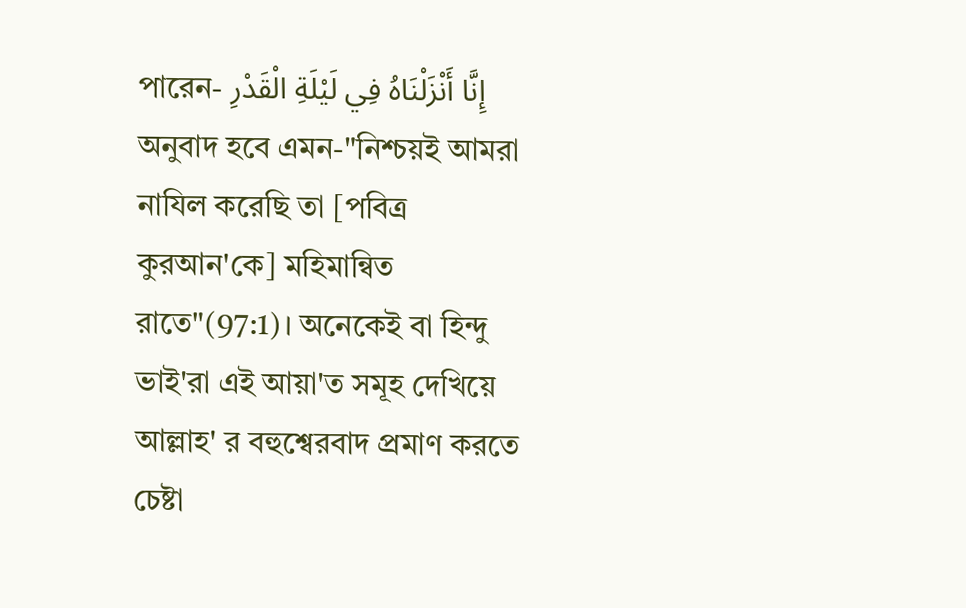পারেন- إِنَّا أَنْزَلْنَاهُ فِي لَيْلَةِ الْقَدْرِ অনুবাদ হবে এমন-"নিশ্চয়ই আমরা নাযিল করেছি তা [পবিত্র কুরআন'কে] মহিমান্বিত রাতে"(97:1)। অনেকেই বা হিন্দু ভাই'রা এই আয়া'ত সমূহ দেখিয়ে আল্লাহ' র বহুশ্বেরবাদ প্রমাণ করতে চেষ্টা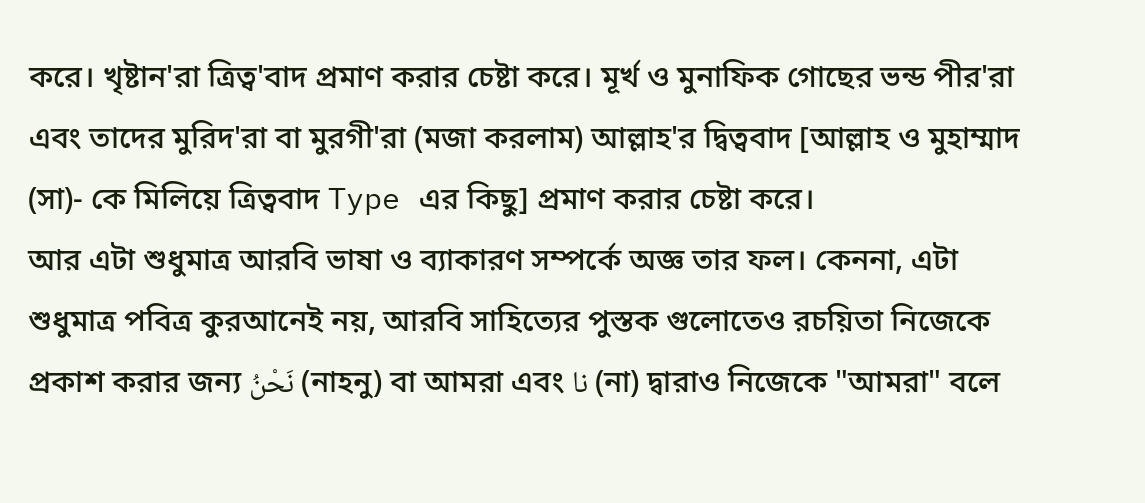করে। খৃষ্টান'রা ত্রিত্ব'বাদ প্রমাণ করার চেষ্টা করে। মূর্খ ও মুনাফিক গোছের ভন্ড পীর'রা এবং তাদের মুরিদ'রা বা মুরগী'রা (মজা করলাম) আল্লাহ'র দ্বিত্ববাদ [আল্লাহ ও মুহাম্মাদ (সা)- কে মিলিয়ে ত্রিত্ববাদ Type এর কিছু] প্রমাণ করার চেষ্টা করে।
আর এটা শুধুমাত্র আরবি ভাষা ও ব্যাকারণ সম্পর্কে অজ্ঞ তার ফল। কেননা, এটা শুধুমাত্র পবিত্র কুরআনেই নয়, আরবি সাহিত্যের পুস্তক গুলোতেও রচয়িতা নিজেকে প্রকাশ করার জন্য نَحْنُ (নাহনু) বা আমরা এবং نا (না) দ্বারাও নিজেকে "আমরা" বলে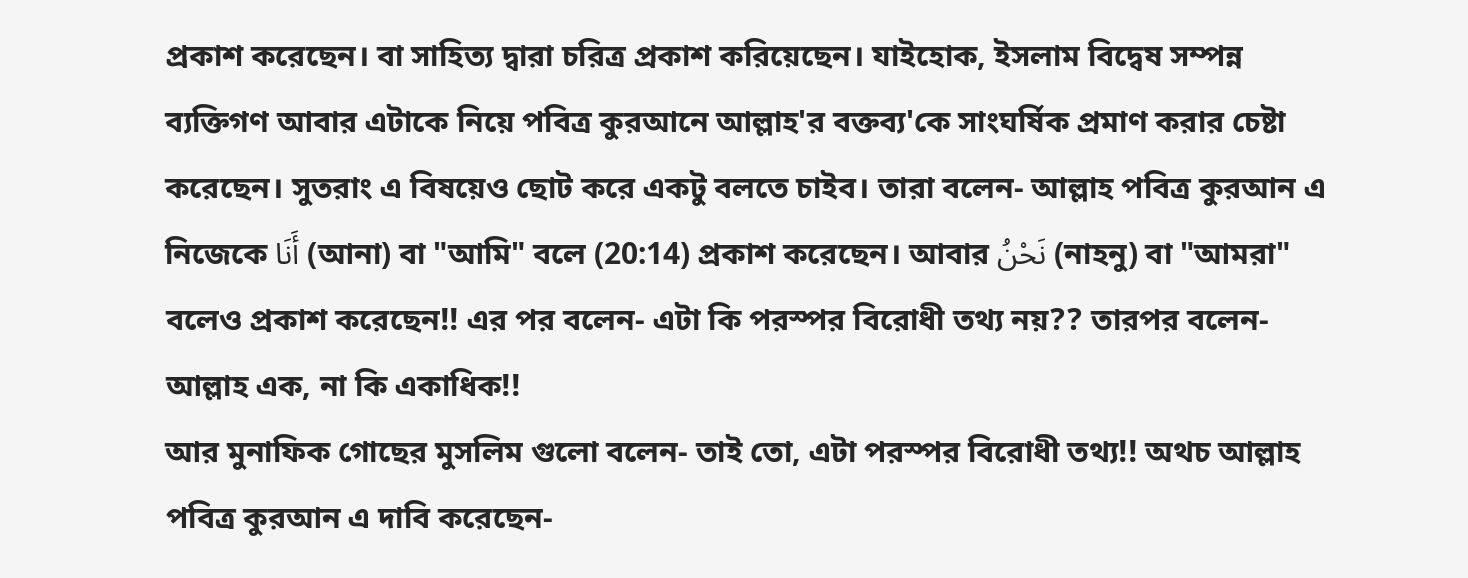প্রকাশ করেছেন। বা সাহিত্য দ্বারা চরিত্র প্রকাশ করিয়েছেন। যাইহোক, ইসলাম বিদ্বেষ সম্পন্ন ব্যক্তিগণ আবার এটাকে নিয়ে পবিত্র কুরআনে আল্লাহ'র বক্তব্য'কে সাংঘর্ষিক প্রমাণ করার চেষ্টা করেছেন। সুতরাং এ বিষয়েও ছোট করে একটু বলতে চাইব। তারা বলেন- আল্লাহ পবিত্র কুরআন এ নিজেকে أَنَا (আনা) বা "আমি" বলে (20:14) প্রকাশ করেছেন। আবার نَحْنُ (নাহনু) বা "আমরা" বলেও প্রকাশ করেছেন!! এর পর বলেন- এটা কি পরস্পর বিরোধী তথ্য নয়?? তারপর বলেন- আল্লাহ এক, না কি একাধিক!!
আর মুনাফিক গোছের মুসলিম গুলো বলেন- তাই তো, এটা পরস্পর বিরোধী তথ্য!! অথচ আল্লাহ পবিত্র কুরআন এ দাবি করেছেন-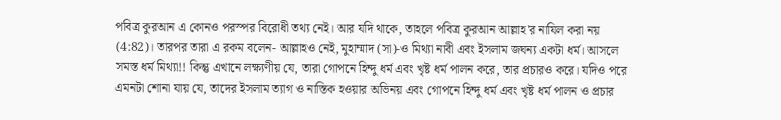পবিত্র কুরআন এ কোনও পরস্পর বিরোধী তথ্য নেই। আর যদি থাকে, তাহলে পবিত্র কুরআন আল্লাহ'র নাযিল করা নয় (4:82)। তারপর তারা এ রকম বলেন- আল্লাহও নেই, মুহাম্মাদ (সা)-ও মিথ্যা নাবী এবং ইসলাম জঘন্য একটা ধর্ম। আসলে সমস্ত ধর্ম মিথ্যা!! কিন্তু এখানে লক্ষ্যণীয় যে, তারা গোপনে হিন্দু ধর্ম এবং খৃষ্ট ধর্ম পালন করে, তার প্রচারও করে। যদিও পরে এমনটা শোনা যায় যে, তাদের ইসলাম ত্যাগ ও নাস্তিক হওয়ার অভিনয় এবং গোপনে হিন্দু ধর্ম এবং খৃষ্ট ধর্ম পালন ও প্রচার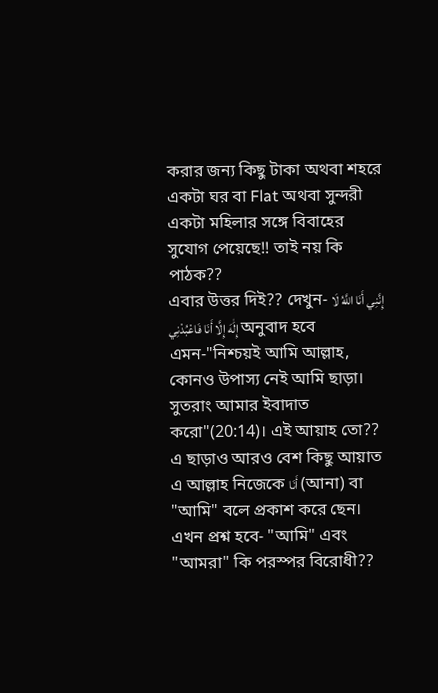করার জন্য কিছু টাকা অথবা শহরে একটা ঘর বা Flat অথবা সুন্দরী একটা মহিলার সঙ্গে বিবাহের সুযোগ পেয়েছে!! তাই নয় কি পাঠক??
এবার উত্তর দিই?? দেখুন- إِنَّنِي أَنَا اللَّهُ لَا إِلَٰهَ إِلَّا أَنَا فَاعْبُدْنِي অনুবাদ হবে এমন-"নিশ্চয়ই আমি আল্লাহ, কোনও উপাস্য নেই আমি ছাড়া। সুতরাং আমার ইবাদাত করো"(20:14)। এই আয়াহ তো?? এ ছাড়াও আরও বেশ কিছু আয়াত এ আল্লাহ নিজেকে أَنَا (আনা) বা "আমি" বলে প্রকাশ করে ছেন। এখন প্রশ্ন হবে- "আমি" এবং "আমরা" কি পরস্পর বিরোধী??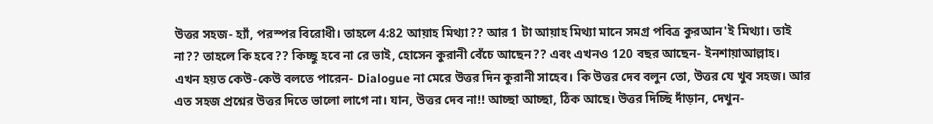উত্তর সহজ- হ্যাঁ, পরস্পর বিরোধী। তাহলে 4:82 আয়াহ মিথ্যা?? আর 1 টা আয়াহ মিথ্যা মানে সমগ্র পবিত্র কুরআন'ই মিথ্যা। তাই না?? তাহলে কি হবে?? কিচ্ছু হবে না রে ভাই, হোসেন কুরানী বেঁচে আছেন?? এবং এখনও 120 বছর আছেন- ইনশায়াআল্লাহ।
এখন হয়ত কেউ-কেউ বলতে পারেন- Dialogue না মেরে উত্তর দিন কুরানী সাহেব। কি উত্তর দেব বলুন তো, উত্তর যে খুব সহজ। আর এত সহজ প্রশ্নের উত্তর দিতে ভালো লাগে না। যান, উত্তর দেব না!! আচ্ছা আচ্ছা, ঠিক আছে। উত্তর দিচ্ছি দাঁড়ান, দেখুন-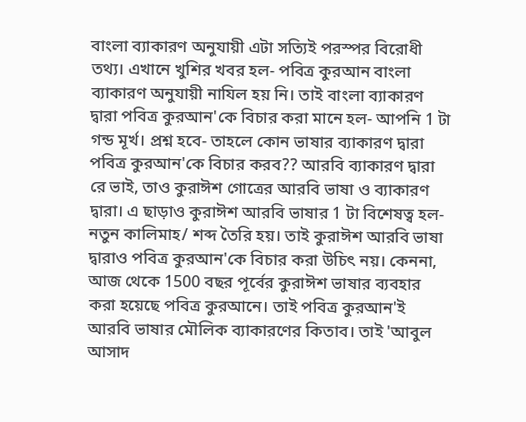বাংলা ব্যাকারণ অনুযায়ী এটা সত্যিই পরস্পর বিরোধী তথ্য। এখানে খুশির খবর হল- পবিত্র কুরআন বাংলা ব্যাকারণ অনুযায়ী নাযিল হয় নি। তাই বাংলা ব্যাকারণ দ্বারা পবিত্র কুরআন'কে বিচার করা মানে হল- আপনি 1 টা গন্ড মূর্খ। প্রশ্ন হবে- তাহলে কোন ভাষার ব্যাকারণ দ্বারা পবিত্র কুরআন'কে বিচার করব?? আরবি ব্যাকারণ দ্বারা রে ভাই, তাও কুরাঈশ গোত্রের আরবি ভাষা ও ব্যাকারণ দ্বারা। এ ছাড়াও কুরাঈশ আরবি ভাষার 1 টা বিশেষত্ব হল- নতুন কালিমাহ/ শব্দ তৈরি হয়। তাই কুরাঈশ আরবি ভাষা দ্বারাও পবিত্র কুরআন'কে বিচার করা উচিৎ নয়। কেননা, আজ থেকে 1500 বছর পূর্বের কুরাঈশ ভাষার ব্যবহার করা হয়েছে পবিত্র কুরআনে। তাই পবিত্র কুরআন'ই আরবি ভাষার মৌলিক ব্যাকারণের কিতাব। তাই 'আবুল আসাদ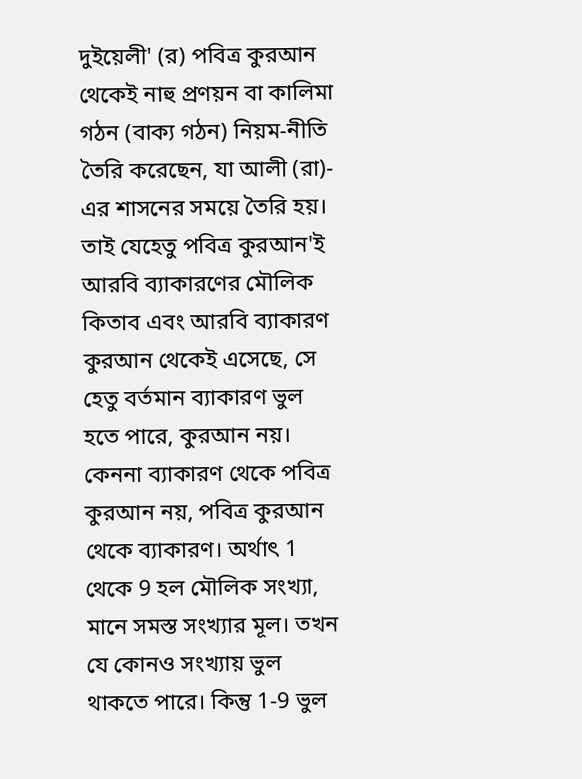দুইয়েলী' (র) পবিত্র কুরআন থেকেই নাহু প্রণয়ন বা কালিমা গঠন (বাক্য গঠন) নিয়ম-নীতি তৈরি করেছেন, যা আলী (রা)- এর শাসনের সময়ে তৈরি হয়।
তাই যেহেতু পবিত্র কুরআন'ই আরবি ব্যাকারণের মৌলিক কিতাব এবং আরবি ব্যাকারণ কুরআন থেকেই এসেছে, সে হেতু বর্তমান ব্যাকারণ ভুল হতে পারে, কুরআন নয়। কেননা ব্যাকারণ থেকে পবিত্র কুরআন নয়, পবিত্র কুরআন থেকে ব্যাকারণ। অর্থাৎ 1 থেকে 9 হল মৌলিক সংখ্যা, মানে সমস্ত সংখ্যার মূল। তখন যে কোনও সংখ্যায় ভুল থাকতে পারে। কিন্তু 1-9 ভুল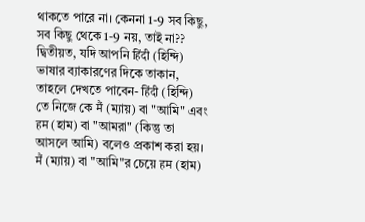থাকতে পারে না। কেননা 1-9 সব কিছু, সব কিছু থেকে 1-9 নয়, তাই না??
দ্বিতীয়ত, যদি আপনি हिंदी (হিন্দি) ভাষার ব্যাকারণের দিকে তাকান, তাহলে দেখতে পাবেন- हिंदी (হিন্দি) তে নিজে কে मैं (ম্যায়) বা "আমি" এবং हम (হাম) বা "আমরা" (কিন্তু তা আসলে আমি) বলেও প্রকাশ করা হয়। मैं (ম্যায়) বা "আমি"র চেয়ে हम (হাম)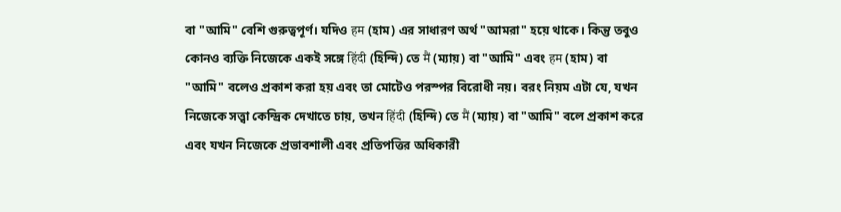বা "আমি" বেশি গুরুত্বপূর্ণ। যদিও हम (হাম) এর সাধারণ অর্থ "আমরা" হয়ে থাকে। কিন্তু তবুও কোনও ব্যক্তি নিজেকে একই সঙ্গে हिंदी (হিন্দি) তে मैं (ম্যায়) বা "আমি" এবং हम (হাম) বা "আমি" বলেও প্রকাশ করা হয় এবং তা মোটেও পরস্পর বিরোধী নয়। বরং নিয়ম এটা যে, যখন নিজেকে সত্ত্বা কেন্দ্রিক দেখাতে চায়, তখন हिंदी (হিন্দি) তে मैं (ম্যায়) বা "আমি" বলে প্রকাশ করে এবং যখন নিজেকে প্রভাবশালী এবং প্রতিপত্তির অধিকারী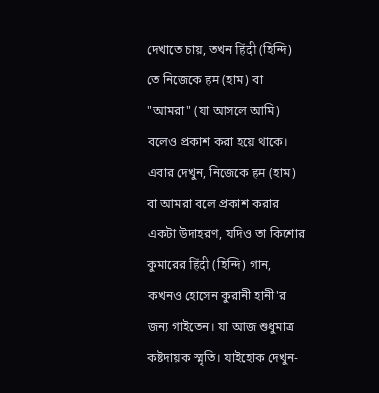দেখাতে চায়, তখন हिंदी (হিন্দি) তে নিজেকে हम (হাম) বা "আমরা" (যা আসলে আমি) বলেও প্রকাশ করা হয়ে থাকে। এবার দেখুন, নিজেকে हम (হাম) বা আমরা বলে প্রকাশ করার একটা উদাহরণ, যদিও তা কিশোর কুমারের हिंदी (হিন্দি) গান, কখনও হোসেন কুরানী হানী'র জন্য গাইতেন। যা আজ শুধুমাত্র কষ্টদায়ক স্মৃতি। যাইহোক দেখুন-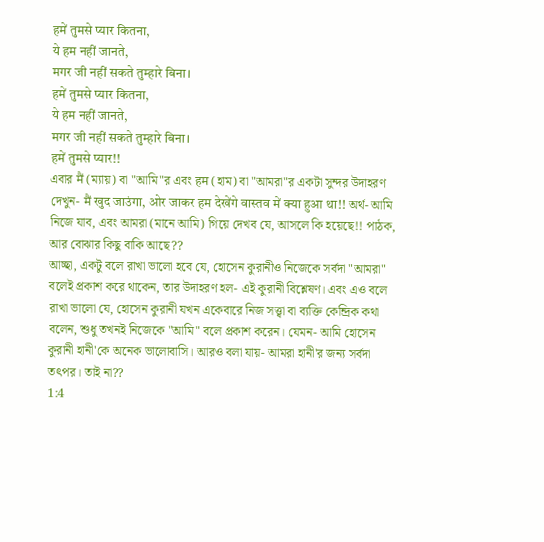हमें तुमसे प्यार कितना,
ये हम नहीं जानते,
मगर जी नहीं सकते तुम्हारे बिना।
हमें तुमसे प्यार कितना,
ये हम नहीं जानते,
मगर जी नहीं सकते तुम्हारे बिना।
हमें तुमसे प्यार!!
এবার मैं (ম্যায়) বা "আমি"র এবং हम (হাম) বা "আমরা"র একটা সুন্দর উদাহরণ দেখুন- मैं खुद जाउंगा, ओर जाकर हम देखेंगे वास्तव में क्या हुआ था!! অর্থ- আমি নিজে যাব, এবং আমরা (মানে আমি) গিয়ে দেখব যে, আসলে কি হয়েছে!! পাঠক, আর বোঝার কিছু বাকি আছে??
আচ্ছা, একটু বলে রাখা ভালো হবে যে, হোসেন কুরানীও নিজেকে সর্বদা "আমরা" বলেই প্রকাশ করে থাকেন, তার উদাহরণ হল- এই কুরানী বিশ্লেষণ। এবং এও বলে রাখা ভালো যে, হোসেন কুরানী যখন একেবারে নিজ সত্ত্বা বা ব্যক্তি কেন্দ্রিক কথা বলেন, শুধু তখনই নিজেকে "আমি" বলে প্রকাশ করেন। যেমন- আমি হোসেন কুরানী হানী'কে অনেক ভালোবাসি। আরও বলা যায়- আমরা হানী'র জন্য সর্বদা তৎপর। তাই না??
1:4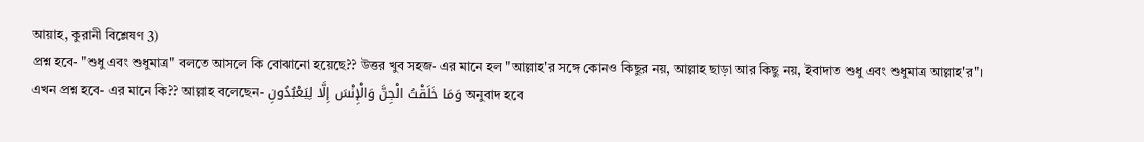আয়াহ, কুরানী বিশ্লেষণ 3)
প্রশ্ন হবে- "শুধু এবং শুধুমাত্র" বলতে আসলে কি বোঝানো হয়েছে?? উত্তর খুব সহজ- এর মানে হল "আল্লাহ'র সঙ্গে কোনও কিছুর নয়, আল্লাহ ছাড়া আর কিছু নয়, ইবাদাত শুধু এবং শুধুমাত্র আল্লাহ'র"। এখন প্রশ্ন হবে- এর মানে কি?? আল্লাহ বলেছেন- وَمَا خَلَقْتُ الْجِنَّ وَالْإِنْسَ إِلَّا لِيَعْبُدُونِ অনুবাদ হবে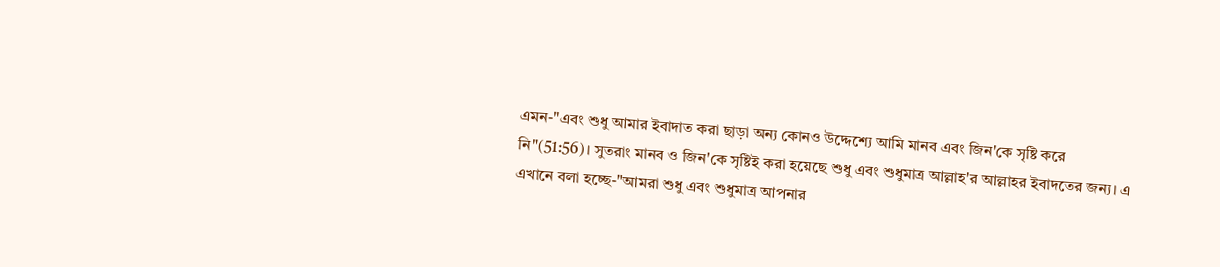এমন-"এবং শুধু আমার ইবাদাত করা ছাড়া অন্য কোনও উদ্দেশ্যে আমি মানব এবং জিন'কে সৃষ্টি করে নি"(51:56)। সুতরাং মানব ও জিন'কে সৃষ্টিই করা হয়েছে শুধু এবং শুধুমাত্র আল্লাহ'র আল্লাহর ইবাদতের জন্য। এ এখানে বলা হচ্ছে-"আমরা শুধু এবং শুধুমাত্র আপনার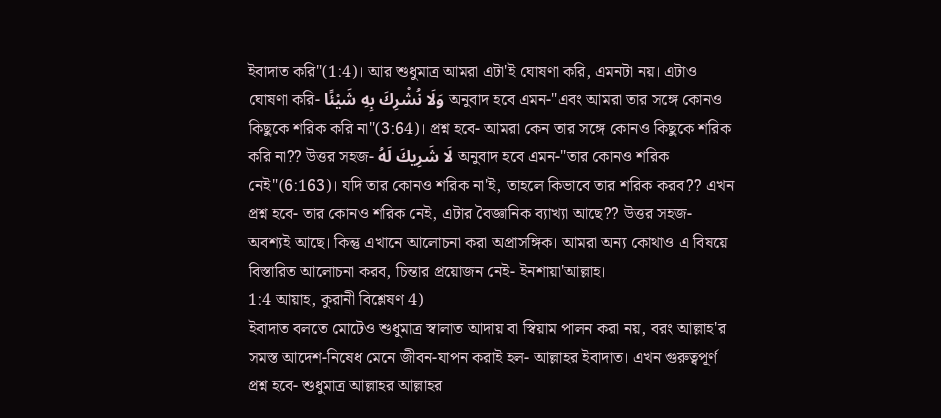ইবাদাত করি"(1:4)। আর শুধুমাত্র আমরা এটা'ই ঘোষণা করি, এমনটা নয়। এটাও ঘোষণা করি- وَلَا نُشْرِكَ بِهِ شَيْئًا অনুবাদ হবে এমন-"এবং আমরা তার সঙ্গে কোনও কিছুকে শরিক করি না"(3:64)। প্রশ্ন হবে- আমরা কেন তার সঙ্গে কোনও কিছুকে শরিক করি না?? উত্তর সহজ- لَا شَرِيكَ لَهُ অনুবাদ হবে এমন-"তার কোনও শরিক নেই"(6:163)। যদি তার কোনও শরিক না'ই, তাহলে কিভাবে তার শরিক করব?? এখন প্রশ্ন হবে- তার কোনও শরিক নেই, এটার বৈজ্ঞানিক ব্যাখ্যা আছে?? উত্তর সহজ- অবশ্যই আছে। কিন্তু এখানে আলোচনা করা অপ্রাসঙ্গিক। আমরা অন্য কোথাও এ বিষয়ে বিস্তারিত আলোচনা করব, চিন্তার প্রয়োজন নেই- ইনশায়া'আল্লাহ।
1:4 আয়াহ, কুরানী বিশ্লেষণ 4)
ইবাদাত বলতে মোটেও শুধুমাত্র স্বালাত আদায় বা স্বিয়াম পালন করা নয়, বরং আল্লাহ'র সমস্ত আদেশ-নিষেধ মেনে জীবন-যাপন করাই হল- আল্লাহর ইবাদাত। এখন গুরুত্বপূর্ণ প্রশ্ন হবে- শুধুমাত্র আল্লাহর আল্লাহর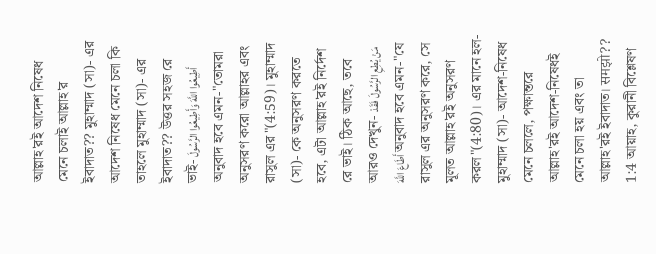আল্লাহ'রই আদেশ নিষেধ মেনে চলাই আল্লাহ'র ইবাদাত?? মুহাম্মাদ (সা)- এর আদেশ নিষেধ মেনে চলা কি তাহলে মুহাম্মাদ (সা)- এর ইবাদাত?? উত্তর সহজ রে ভাই- أَطِيعُوا اللَّهَ وَأَطِيعُوا الرَّسُولَ অনুবাদ হবে এমন-"তোমরা অনুসরণ করো আল্লাহর এবং রাসুল এর"(4:59)। মুহাম্মাদ (সা)- কে অনুসরণ করতে হবে, এটা আল্লাহ'রই নির্দেশ রে ভাই। ঠিক আছে, তবে আরও দেখুন- مَنْ يُطِعِ الرَّسُولَ فَقَدْ أَطَاعَ اللَّهَ অনুবাদ হবে এমন-"যে রাসুল এর অনুসরণ করে, সে মূলত আল্লাহ'রই অনুসরণ করল"(4:80)। এর মানে হল- মুহাম্মাদ (সা)- আদেশ-নিষেধ মেনে চললে, পক্ষান্তরে আল্লাহ'রই আদেশ-নিষেধই মেনে চলা হয় এবং তা আল্লাহ'রই ইবাদাত। समझो??
1:4 আয়াহ, কুরানী বিশ্লেষণ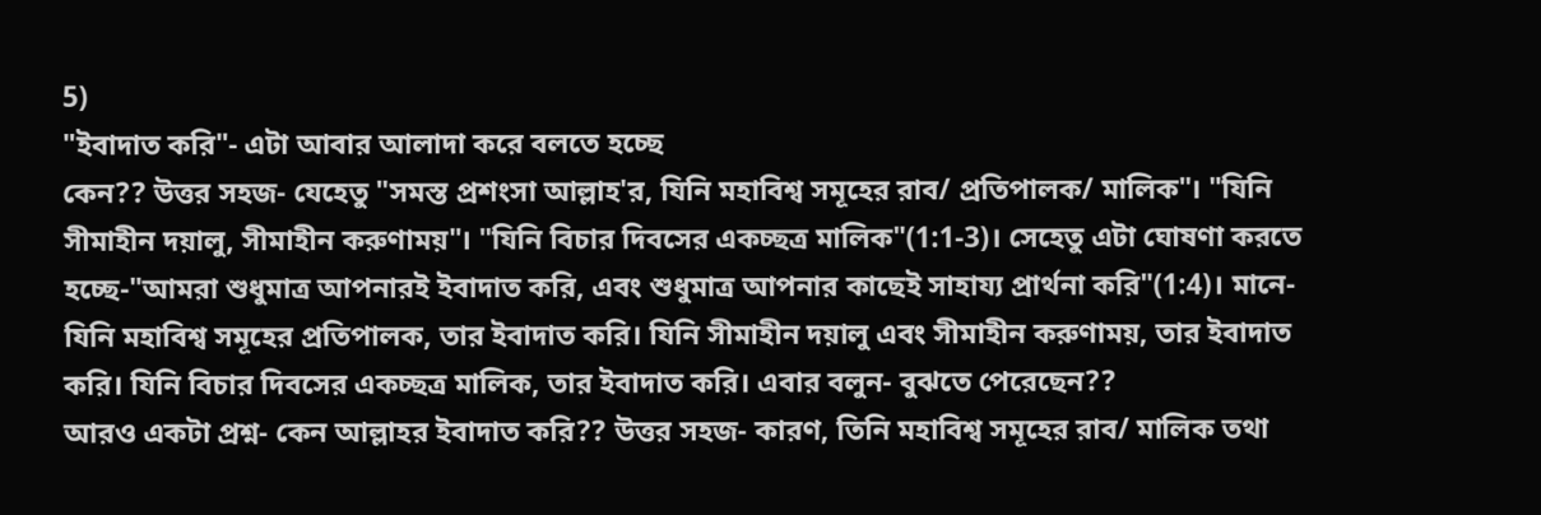5)
"ইবাদাত করি"- এটা আবার আলাদা করে বলতে হচ্ছে
কেন?? উত্তর সহজ- যেহেতু "সমস্ত প্রশংসা আল্লাহ'র, যিনি মহাবিশ্ব সমূহের রাব/ প্রতিপালক/ মালিক"। "যিনি সীমাহীন দয়ালু, সীমাহীন করুণাময়"। "যিনি বিচার দিবসের একচ্ছত্র মালিক"(1:1-3)। সেহেতু এটা ঘোষণা করতে হচ্ছে-"আমরা শুধুমাত্র আপনারই ইবাদাত করি, এবং শুধুমাত্র আপনার কাছেই সাহায্য প্রার্থনা করি"(1:4)। মানে- যিনি মহাবিশ্ব সমূহের প্রতিপালক, তার ইবাদাত করি। যিনি সীমাহীন দয়ালু এবং সীমাহীন করুণাময়, তার ইবাদাত করি। যিনি বিচার দিবসের একচ্ছত্র মালিক, তার ইবাদাত করি। এবার বলুন- বুঝতে পেরেছেন??
আরও একটা প্রশ্ন- কেন আল্লাহর ইবাদাত করি?? উত্তর সহজ- কারণ, তিনি মহাবিশ্ব সমূহের রাব/ মালিক তথা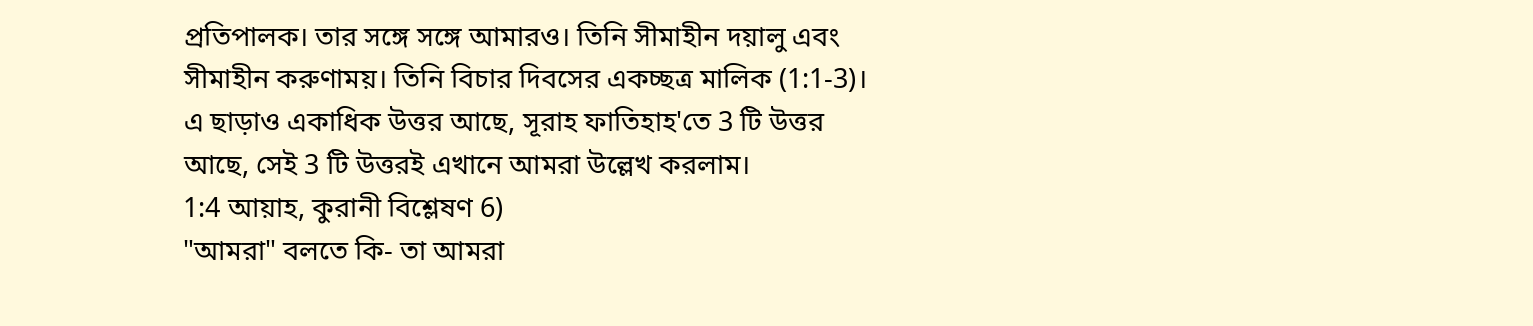প্রতিপালক। তার সঙ্গে সঙ্গে আমারও। তিনি সীমাহীন দয়ালু এবং সীমাহীন করুণাময়। তিনি বিচার দিবসের একচ্ছত্র মালিক (1:1-3)। এ ছাড়াও একাধিক উত্তর আছে, সূরাহ ফাতিহাহ'তে 3 টি উত্তর আছে, সেই 3 টি উত্তরই এখানে আমরা উল্লেখ করলাম।
1:4 আয়াহ, কুরানী বিশ্লেষণ 6)
"আমরা" বলতে কি- তা আমরা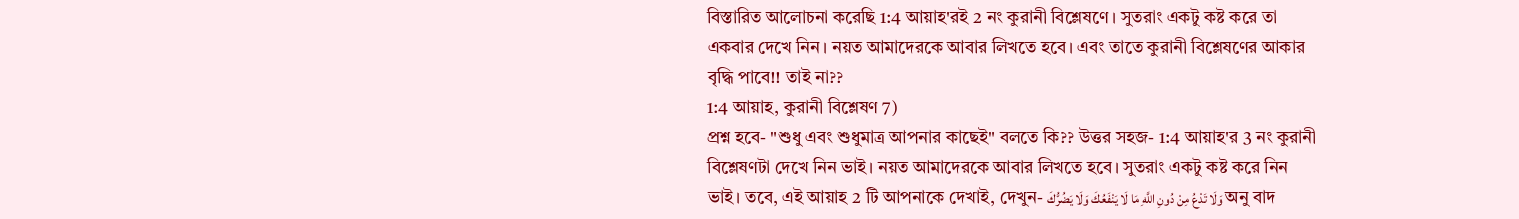বিস্তারিত আলোচনা করেছি 1:4 আয়াহ'রই 2 নং কুরানী বিশ্লেষণে। সুতরাং একটু কষ্ট করে তা একবার দেখে নিন। নয়ত আমাদেরকে আবার লিখতে হবে। এবং তাতে কুরানী বিশ্লেষণের আকার বৃদ্ধি পাবে!! তাই না??
1:4 আয়াহ, কুরানী বিশ্লেষণ 7)
প্রশ্ন হবে- "শুধু এবং শুধুমাত্র আপনার কাছেই" বলতে কি?? উত্তর সহজ- 1:4 আয়াহ'র 3 নং কুরানী বিশ্লেষণটা দেখে নিন ভাই। নয়ত আমাদেরকে আবার লিখতে হবে। সুতরাং একটু কষ্ট করে নিন ভাই। তবে, এই আয়াহ 2 টি আপনাকে দেখাই, দেখুন- وَلَا تَدْعُ مِنْ دُونِ اللَّهِ مَا لَا يَنْفَعُكَ وَلَا يَضُرُّكَ অনু বাদ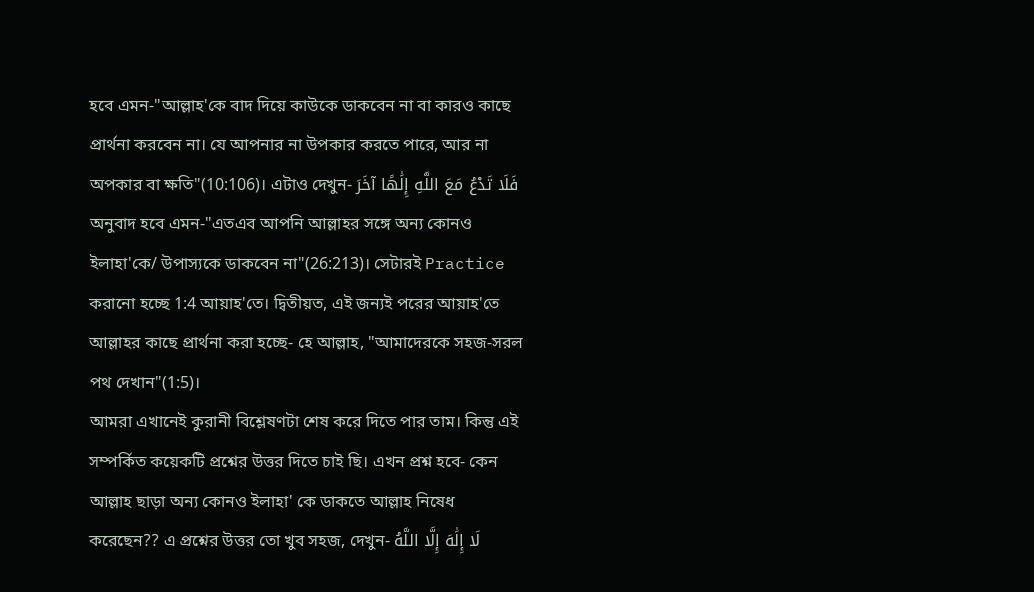হবে এমন-"আল্লাহ'কে বাদ দিয়ে কাউকে ডাকবেন না বা কারও কাছে প্রার্থনা করবেন না। যে আপনার না উপকার করতে পারে, আর না অপকার বা ক্ষতি"(10:106)। এটাও দেখুন- فَلَا تَدْعُ مَعَ اللَّهِ إِلَٰهًا آخَرَ অনুবাদ হবে এমন-"এতএব আপনি আল্লাহর সঙ্গে অন্য কোনও ইলাহা'কে/ উপাস্যকে ডাকবেন না"(26:213)। সেটারই Practice করানো হচ্ছে 1:4 আয়াহ'তে। দ্বিতীয়ত, এই জন্যই পরের আয়াহ'তে আল্লাহর কাছে প্রার্থনা করা হচ্ছে- হে আল্লাহ, "আমাদেরকে সহজ-সরল পথ দেখান"(1:5)।
আমরা এখানেই কুরানী বিশ্লেষণটা শেষ করে দিতে পার তাম। কিন্তু এই সম্পর্কিত কয়েকটি প্রশ্নের উত্তর দিতে চাই ছি। এখন প্রশ্ন হবে- কেন আল্লাহ ছাড়া অন্য কোনও ইলাহা' কে ডাকতে আল্লাহ নিষেধ করেছেন?? এ প্রশ্নের উত্তর তো খুব সহজ, দেখুন- لَا إِلَٰهَ إِلَّا اللَّهُ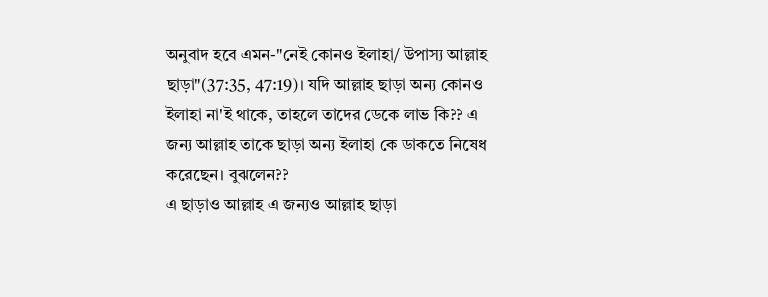অনুবাদ হবে এমন-"নেই কোনও ইলাহা/ উপাস্য আল্লাহ ছাড়া"(37:35, 47:19)। যদি আল্লাহ ছাড়া অন্য কোনও ইলাহা না'ই থাকে, তাহলে তাদের ডেকে লাভ কি?? এ জন্য আল্লাহ তাকে ছাড়া অন্য ইলাহা কে ডাকতে নিষেধ করেছেন। বুঝলেন??
এ ছাড়াও আল্লাহ এ জন্যও আল্লাহ ছাড়া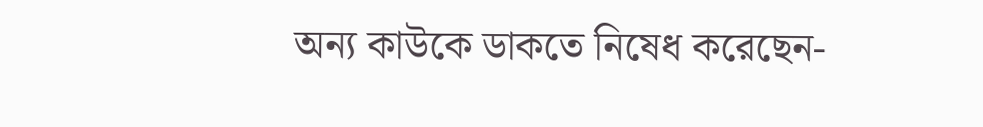অন্য কাউকে ডাকতে নিষেধ করেছেন-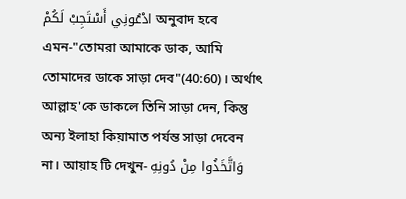ادْعُونِي أَسْتَجِبْ لَكُمْ অনুবাদ হবে এমন-"তোমরা আমাকে ডাক, আমি তোমাদের ডাকে সাড়া দেব"(40:60)। অর্থাৎ আল্লাহ'কে ডাকলে তিনি সাড়া দেন, কিন্তু অন্য ইলাহা কিয়ামাত পর্যন্ত সাড়া দেবেন না। আয়াহ টি দেখুন- وَاتَّخَذُوا مِنْ دُونِهِ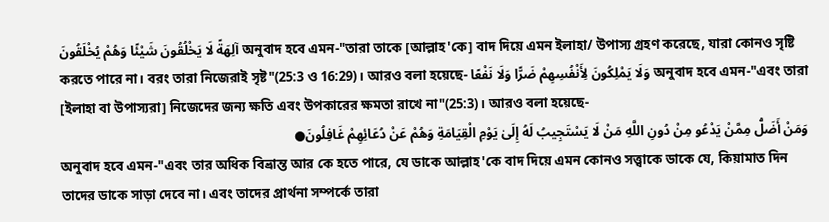آلِهَةً لَا يَخْلُقُونَ شَيْئًا وَهُمْ يُخْلَقُونَ অনুবাদ হবে এমন-"তারা তাকে [আল্লাহ'কে] বাদ দিয়ে এমন ইলাহা/ উপাস্য গ্ৰহণ করেছে, যারা কোনও সৃষ্টি করতে পারে না। বরং তারা নিজেরাই সৃষ্ট"(25:3 ও 16:29)। আরও বলা হয়েছে- وَلَا يَمْلِكُونَ لِأَنْفُسِهِمْ ضَرًّا وَلَا نَفْعًا অনুবাদ হবে এমন-"এবং তারা [ইলাহা বা উপাস্যরা] নিজেদের জন্য ক্ষতি এবং উপকারের ক্ষমতা রাখে না"(25:3)। আরও বলা হয়েছে-
وَمَنْ أَضَلُّ مِمَّنْ يَدْعُو مِنْ دُونِ اللَّهِ مَنْ لَا يَسْتَجِيبُ لَهُ إِلَىٰ يَوْمِ الْقِيَامَةِ وَهُمْ عَنْ دُعَائِهِمْ غَافِلُونَ●
অনুবাদ হবে এমন-"এবং তার অধিক বিভ্রান্ত আর কে হতে পারে, যে ডাকে আল্লাহ'কে বাদ দিয়ে এমন কোনও সত্ত্বাকে ডাকে যে, কিয়ামাত দিন তাদের ডাকে সাড়া দেবে না। এবং তাদের প্রার্থনা সম্পর্কে তারা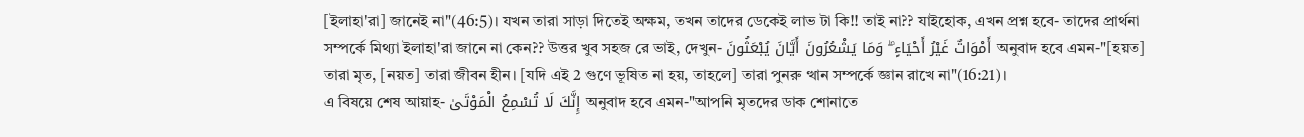[ইলাহা'রা] জানেই না"(46:5)। যখন তারা সাড়া দিতেই অক্ষম, তখন তাদের ডেকেই লাভ টা কি!! তাই না?? যাইহোক, এখন প্রশ্ন হবে- তাদের প্রার্থনা সম্পর্কে মিথ্যা ইলাহা'রা জানে না কেন?? উত্তর খুব সহজ রে ভাই, দেখুন- أَمْوَاتٌ غَيْرُ أَحْيَاءٍ ۖ وَمَا يَشْعُرُونَ أَيَّانَ يُبْعَثُونَ অনুবাদ হবে এমন-"[হয়ত] তারা মৃত, [নয়ত] তারা জীবন হীন। [যদি এই 2 গুণে ভূষিত না হয়, তাহলে] তারা পুনরু ত্থান সম্পর্কে জ্ঞান রাখে না"(16:21)।
এ বিষয়ে শেষ আয়াহ- إِنَّكَ لَا تُسْمِعُ الْمَوْتَىٰ অনুবাদ হবে এমন-"আপনি মৃতদের ডাক শোনাতে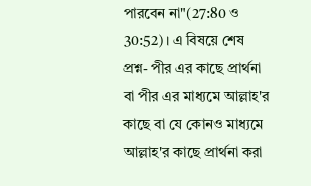পারবেন না"(27:80 ও 30:52)। এ বিষয়ে শেষ প্রশ্ন- পীর এর কাছে প্রার্থনা বা পীর এর মাধ্যমে আল্লাহ'র কাছে বা যে কোনও মাধ্যমে আল্লাহ'র কাছে প্রার্থনা করা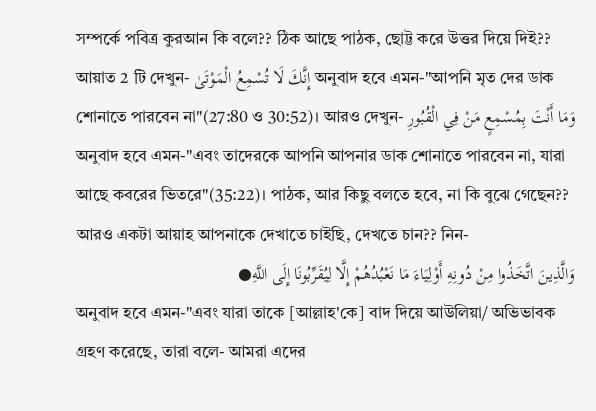সম্পর্কে পবিত্র কুরআন কি বলে?? ঠিক আছে পাঠক, ছোট্ট করে উত্তর দিয়ে দিই?? আয়াত 2 টি দেখুন- إِنَّكَ لَا تُسْمِعُ الْمَوْتَىٰ অনুবাদ হবে এমন-"আপনি মৃত দের ডাক শোনাতে পারবেন না"(27:80 ও 30:52)। আরও দেখুন- وَمَا أَنْتَ بِمُسْمِعٍ مَنْ فِي الْقُبُورِ অনুবাদ হবে এমন-"এবং তাদেরকে আপনি আপনার ডাক শোনাতে পারবেন না, যারা আছে কবরের ভিতরে"(35:22)। পাঠক, আর কিছু বলতে হবে, না কি বুঝে গেছেন?? আরও একটা আয়াহ আপনাকে দেখাতে চাইছি, দেখতে চান?? নিন-
وَالَّذِينَ اتَّخَذُوا مِنْ دُونِهِ أَوْلِيَاءَ مَا نَعْبُدُهُمْ إِلَّا لِيُقَرِّبُونَا إِلَى اللَّهِ●
অনুবাদ হবে এমন-"এবং যারা তাকে [আল্লাহ'কে] বাদ দিয়ে আউলিয়া/ অভিভাবক গ্ৰহণ করেছে, তারা বলে- আমরা এদের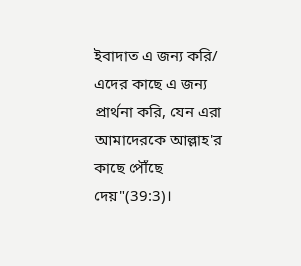ইবাদাত এ জন্য করি/ এদের কাছে এ জন্য প্রার্থনা করি, যেন এরা আমাদেরকে আল্লাহ'র কাছে পৌঁছে দেয়"(39:3)।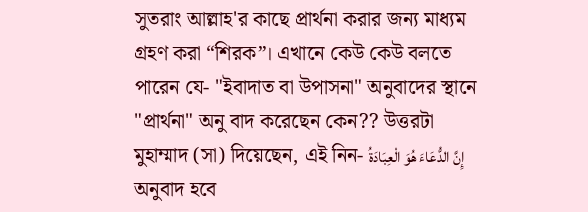সুতরাং আল্লাহ'র কাছে প্রার্থনা করার জন্য মাধ্যম গ্ৰহণ করা “শিরক”। এখানে কেউ কেউ বলতে পারেন যে- "ইবাদাত বা উপাসনা" অনুবাদের স্থানে "প্রার্থনা" অনু বাদ করেছেন কেন?? উত্তরটা মুহাম্মাদ (সা) দিয়েছেন, এই নিন- إِنَّ الدُّعَاءَ هُوَ الْعِبَادَةُ অনুবাদ হবে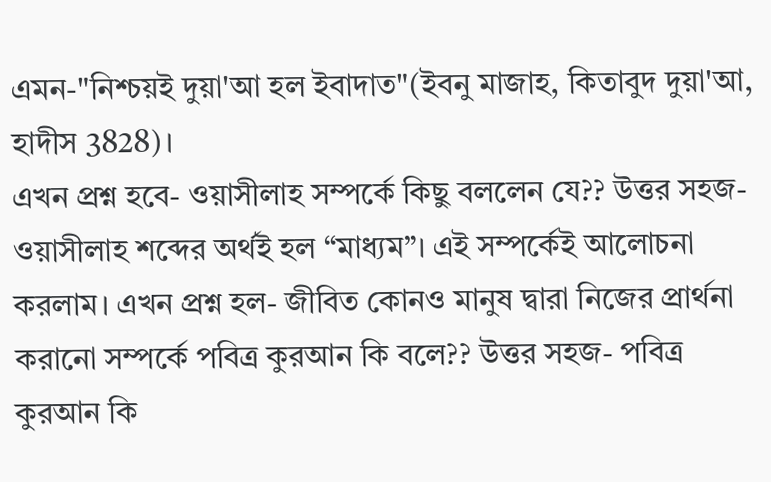এমন-"নিশ্চয়ই দুয়া'আ হল ইবাদাত"(ইবনু মাজাহ, কিতাবুদ দুয়া'আ, হাদীস 3828)।
এখন প্রশ্ন হবে- ওয়াসীলাহ সম্পর্কে কিছু বললেন যে?? উত্তর সহজ- ওয়াসীলাহ শব্দের অর্থই হল “মাধ্যম”। এই সম্পর্কেই আলোচনা করলাম। এখন প্রশ্ন হল- জীবিত কোনও মানুষ দ্বারা নিজের প্রার্থনা করানো সম্পর্কে পবিত্র কুরআন কি বলে?? উত্তর সহজ- পবিত্র কুরআন কি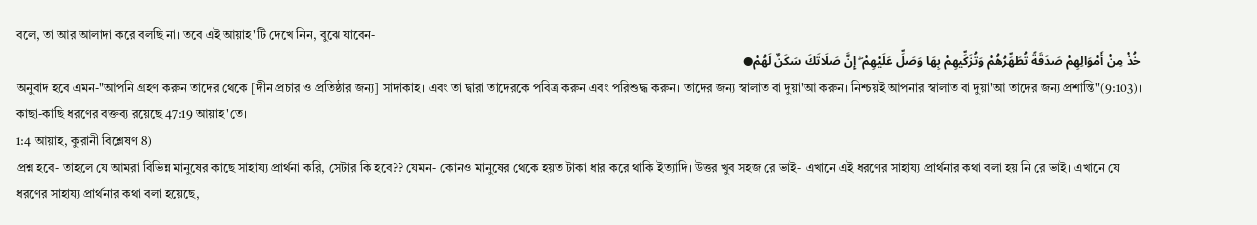বলে, তা আর আলাদা করে বলছি না। তবে এই আয়াহ'টি দেখে নিন, বুঝে যাবেন-
خُذْ مِنْ أَمْوَالِهِمْ صَدَقَةً تُطَهِّرُهُمْ وَتُزَكِّيهِمْ بِهَا وَصَلِّ عَلَيْهِمْ ۖ إِنَّ صَلَاتَكَ سَكَنٌ لَهُمْ●
অনুবাদ হবে এমন-"আপনি গ্ৰহণ করুন তাদের থেকে [দীন প্রচার ও প্রতিষ্ঠার জন্য] সাদাকাহ। এবং তা দ্বারা তাদেরকে পবিত্র করুন এবং পরিশুদ্ধ করুন। তাদের জন্য স্বালাত বা দুয়া'আ করুন। নিশ্চয়ই আপনার স্বালাত বা দুয়া'আ তাদের জন্য প্রশান্তি"(9:103)। কাছা-কাছি ধরণের বক্তব্য রয়েছে 47:19 আয়াহ'তে।
1:4 আয়াহ, কুরানী বিশ্লেষণ 8)
প্রশ্ন হবে- তাহলে যে আমরা বিভিন্ন মানুষের কাছে সাহায্য প্রার্থনা করি, সেটার কি হবে?? যেমন- কোনও মানুষের থেকে হয়ত টাকা ধার করে থাকি ইত্যাদি। উত্তর খুব সহজ রে ভাই- এখানে এই ধরণের সাহায্য প্রার্থনার কথা বলা হয় নি রে ভাই। এখানে যে ধরণের সাহায্য প্রার্থনার কথা বলা হয়েছে,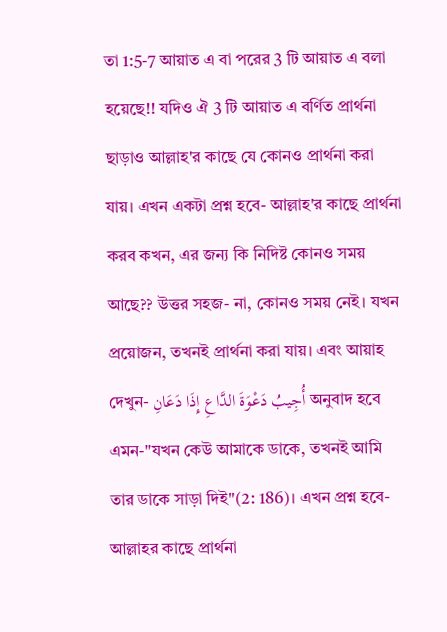তা 1:5-7 আয়াত এ বা পরের 3 টি আয়াত এ বলা হয়েছে!! যদিও ঐ 3 টি আয়াত এ বর্ণিত প্রার্থনা ছাড়াও আল্লাহ'র কাছে যে কোনও প্রার্থনা করা যায়। এখন একটা প্রশ্ন হবে- আল্লাহ'র কাছে প্রার্থনা করব কখন, এর জন্য কি নিদিষ্ট কোনও সময় আছে?? উত্তর সহজ- না, কোনও সময় নেই। যখন প্রয়োজন, তখনই প্রার্থনা করা যায়। এবং আয়াহ দেখুন- أُجِيبُ دَعْوَةَ الدَّاعِ إِذَا دَعَانِ অনুবাদ হবে এমন-"যখন কেউ আমাকে ডাকে, তখনই আমি তার ডাকে সাড়া দিই"(2: 186)। এখন প্রশ্ন হবে- আল্লাহর কাছে প্রার্থনা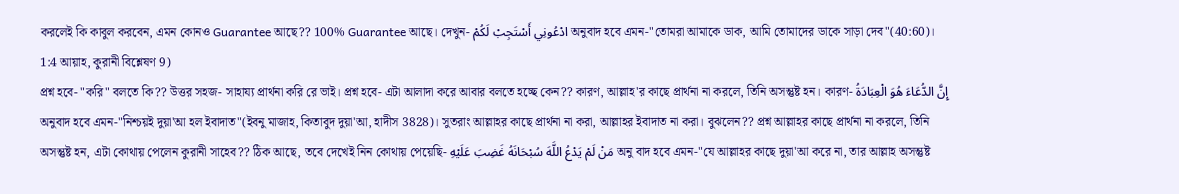করলেই কি কাবুল করবেন, এমন কোনও Guarantee আছে?? 100% Guarantee আছে। দেখুন- ادْعُونِي أَسْتَجِبْ لَكُمْ অনুবাদ হবে এমন-"তোমরা আমাকে ডাক, আমি তোমাদের ডাকে সাড়া দেব"(40:60)।
1:4 আয়াহ, কুরানী বিশ্লেষণ 9)
প্রশ্ন হবে- "করি" বলতে কি?? উত্তর সহজ- সাহায্য প্রার্থনা করি রে ভাই। প্রশ্ন হবে- এটা আলাদা করে আবার বলতে হচ্ছে কেন?? কারণ, আল্লাহ'র কাছে প্রার্থনা না করলে, তিনি অসন্তুষ্ট হন। কারণ- إِنَّ الدُّعَاءَ هُوَ الْعِبَادَةُ অনুবাদ হবে এমন-"নিশ্চয়ই দুয়া'আ হল ইবাদাত"(ইবনু মাজাহ, কিতাবুদ দুয়া'আ, হাদীস 3828)। সুতরাং আল্লাহর কাছে প্রার্থনা না করা, আল্লাহর ইবাদাত না করা। বুঝলেন?? প্রশ্ন আল্লাহর কাছে প্রার্থনা না করলে, তিনি অসন্তুষ্ট হন, এটা কোথায় পেলেন কুরানী সাহেব?? ঠিক আছে, তবে দেখেই নিন কোথায় পেয়েছি- مَنْ لَمْ يَدْعُ اللَّهَ سُبْحَانَهُ غَضِبَ عَلَيْهِ অনু বাদ হবে এমন-"যে আল্লাহর কাছে দুয়া'আ করে না, তার আল্লাহ অসন্তুষ্ট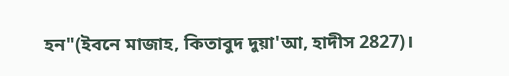হন"(ইবনে মাজাহ, কিতাবুদ দুয়া'আ, হাদীস 2827)।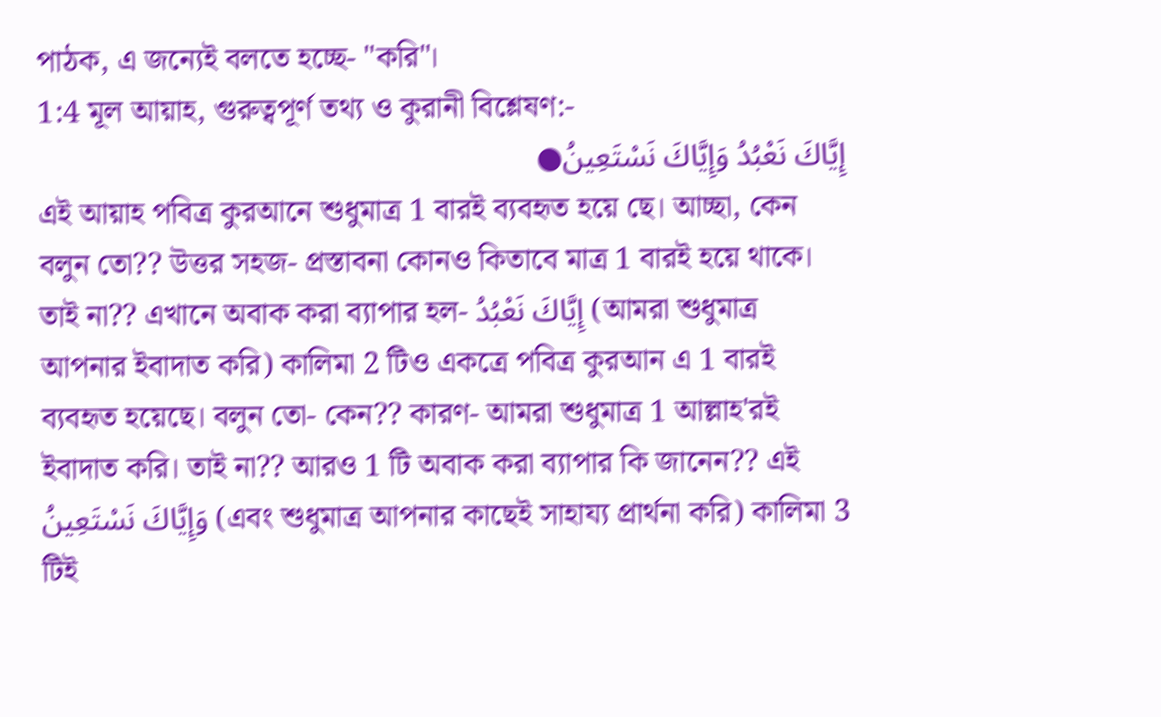পাঠক, এ জন্যেই বলতে হচ্ছে- "করি"।
1:4 মূল আয়াহ, গুরুত্বপূর্ণ তথ্য ও কুরানী বিশ্লেষণ:-
إِيَّاكَ نَعْبُدُ وَإِيَّاكَ نَسْتَعِينُ●
এই আয়াহ পবিত্র কুরআনে শুধুমাত্র 1 বারই ব্যবহৃত হয়ে ছে। আচ্ছা, কেন বলুন তো?? উত্তর সহজ- প্রস্তাবনা কোনও কিতাবে মাত্র 1 বারই হয়ে থাকে। তাই না?? এখানে অবাক করা ব্যাপার হল- إِيَّاكَ نَعْبُدُ (আমরা শুধুমাত্র আপনার ইবাদাত করি) কালিমা 2 টিও একত্রে পবিত্র কুরআন এ 1 বারই ব্যবহৃত হয়েছে। বলুন তো- কেন?? কারণ- আমরা শুধুমাত্র 1 আল্লাহ'রই ইবাদাত করি। তাই না?? আরও 1 টি অবাক করা ব্যাপার কি জানেন?? এই وَإِيَّاكَ نَسْتَعِينُ (এবং শুধুমাত্র আপনার কাছেই সাহায্য প্রার্থনা করি) কালিমা 3 টিই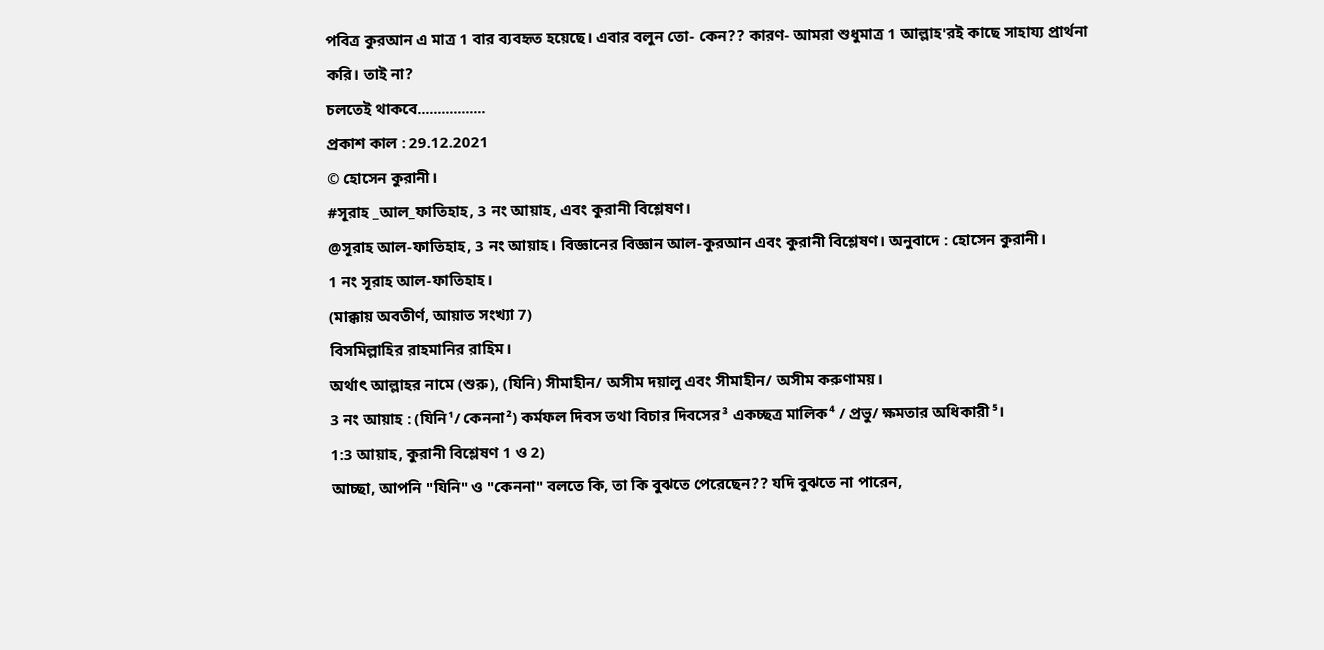পবিত্র কুরআন এ মাত্র 1 বার ব্যবহৃত হয়েছে। এবার বলুন তো- কেন?? কারণ- আমরা শুধুমাত্র 1 আল্লাহ'রই কাছে সাহায্য প্রার্থনা করি। তাই না?
চলতেই থাকবে.................
প্রকাশ কাল : 29.12.2021
© হোসেন কুরানী।
#সূরাহ _আল_ফাতিহাহ, 3 নং আয়াহ, এবং কুরানী বিশ্লেষণ।
@সূরাহ আল-ফাতিহাহ, 3 নং আয়াহ। বিজ্ঞানের বিজ্ঞান আল-কুরআন এবং কুরানী বিশ্লেষণ। অনুবাদে : হোসেন কুরানী।
1 নং সূরাহ আল-ফাতিহাহ।
(মাক্কায় অবতীর্ণ, আয়াত সংখ্যা 7)
বিসমিল্লাহির রাহমানির রাহিম।
অর্থাৎ আল্লাহর নামে (শুরু), (যিনি) সীমাহীন/ অসীম দয়ালু এবং সীমাহীন/ অসীম করুণাময়।
3 নং আয়াহ : (যিনি¹/ কেননা²) কর্মফল দিবস তথা বিচার দিবসের³ একচ্ছত্র মালিক⁴ / প্রভু/ ক্ষমতার অধিকারী⁵।
1:3 আয়াহ, কুরানী বিশ্লেষণ 1 ও 2)
আচ্ছা, আপনি "যিনি" ও "কেননা" বলতে কি, তা কি বুঝতে পেরেছেন?? যদি বুঝতে না পারেন,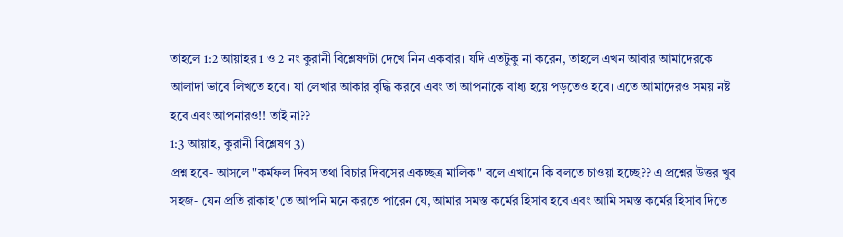তাহলে 1:2 আয়াহর 1 ও 2 নং কুরানী বিশ্লেষণটা দেখে নিন একবার। যদি এতটুকু না করেন, তাহলে এখন আবার আমাদেরকে আলাদা ভাবে লিখতে হবে। যা লেখার আকার বৃদ্ধি করবে এবং তা আপনাকে বাধ্য হয়ে পড়তেও হবে। এতে আমাদেরও সময় নষ্ট হবে এবং আপনারও!! তাই না??
1:3 আয়াহ, কুরানী বিশ্লেষণ 3)
প্রশ্ন হবে- আসলে "কর্মফল দিবস তথা বিচার দিবসের একচ্ছত্র মালিক" বলে এখানে কি বলতে চাওয়া হচ্ছে?? এ প্রশ্নের উত্তর খুব সহজ- যেন প্রতি রাকাহ'তে আপনি মনে করতে পারেন যে, আমার সমস্ত কর্মের হিসাব হবে এবং আমি সমস্ত কর্মের হিসাব দিতে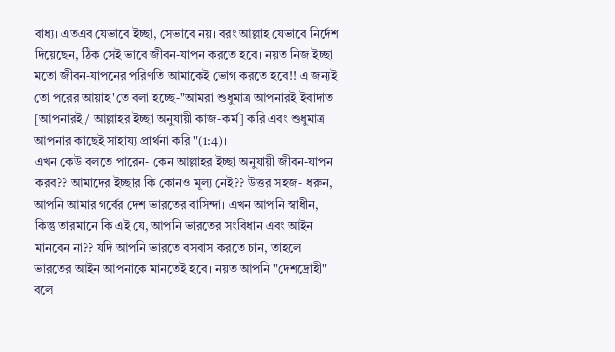বাধ্য। এতএব যেভাবে ইচ্ছা, সেভাবে নয়। বরং আল্লাহ যেভাবে নির্দেশ দিয়েছেন, ঠিক সেই ভাবে জীবন-যাপন করতে হবে। নয়ত নিজ ইচ্ছা মতো জীবন-যাপনের পরিণতি আমাকেই ভোগ করতে হবে!! এ জন্যই তো পরের আয়াহ'তে বলা হচ্ছে-"আমরা শুধুমাত্র আপনারই ইবাদাত [আপনারই/ আল্লাহর ইচ্ছা অনুযায়ী কাজ-কর্ম] করি এবং শুধুমাত্র আপনার কাছেই সাহায্য প্রার্থনা করি"(1:4)।
এখন কেউ বলতে পারেন- কেন আল্লাহর ইচ্ছা অনুযায়ী জীবন-যাপন করব?? আমাদের ইচ্ছার কি কোনও মূল্য নেই?? উত্তর সহজ- ধরুন, আপনি আমার গর্বের দেশ ভারতের বাসিন্দা। এখন আপনি স্বাধীন, কিন্তু তারমানে কি এই যে, আপনি ভারতের সংবিধান এবং আইন মানবেন না?? যদি আপনি ভারতে বসবাস করতে চান, তাহলে ভারতের আইন আপনাকে মানতেই হবে। নয়ত আপনি "দেশদ্রোহী" বলে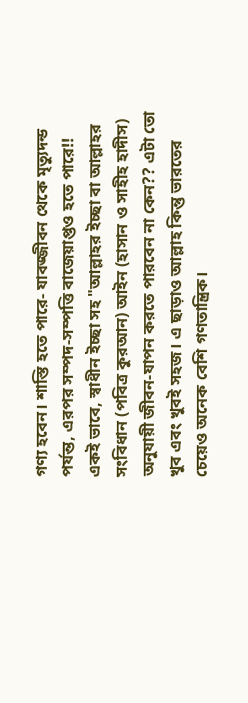গণ্য হবেন। শাস্তি হতে পারে- যাবজ্জীবন থেকে মৃত্যুদন্ড পর্যন্ত, এরপর সম্পদ-সম্পত্তি বাজেয়াপ্তও হতে পারে!!
একই ভাবে, স্বাধীন ইচ্ছা সহ "আল্লাহর ইচ্ছা বা আল্লাহর সংবিধান (পবিত্র কুরআন) আইন (হাসান ও সাহীহ হাদীস) অনুযায়ী জীবন-যাপন করতে পারবেন না কেন?? এটা তো খুব এবং খুবই সহজ। এ ছাড়াও আল্লাহ কিন্তু ভারতের চেয়েও অনেক বেশি গণতান্ত্রিক।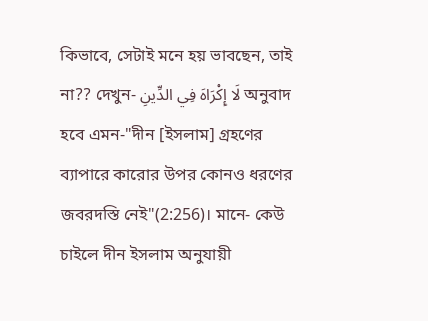কিভাবে, সেটাই মনে হয় ভাবছেন, তাই না?? দেখুন- لَا إِكْرَاهَ فِي الدِّينِ অনুবাদ হবে এমন-"দীন [ইসলাম] গ্ৰহণের ব্যাপারে কারোর উপর কোনও ধরণের জবরদস্তি নেই"(2:256)। মানে- কেউ চাইলে দীন ইসলাম অনুযায়ী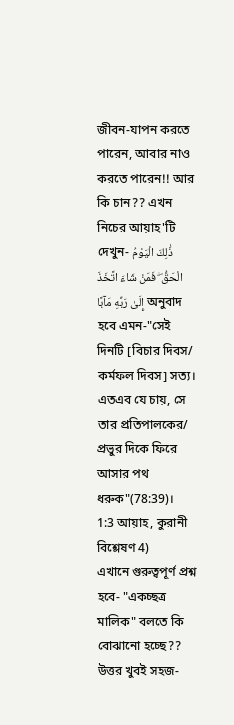জীবন-যাপন করতে পারেন, আবার নাও করতে পারেন!! আর কি চান?? এখন নিচের আয়াহ'টি দেখুন- ذَٰلِكَ الْيَوْمُ الْحَقُّ ۖ فَمَنْ شَاءَ اتَّخَذَ إِلَىٰ رَبِّهِ مَآبًا অনুবাদ হবে এমন-"সেই দিনটি [বিচার দিবস/ কর্মফল দিবস] সত্য। এতএব যে চায়, সে তার প্রতিপালকের/ প্রভুর দিকে ফিরে আসার পথ ধরুক"(78:39)।
1:3 আয়াহ, কুরানী বিশ্লেষণ 4)
এখানে গুরুত্বপূর্ণ প্রশ্ন হবে- "একচ্ছত্র মালিক" বলতে কি বোঝানো হচ্ছে?? উত্তর খুবই সহজ-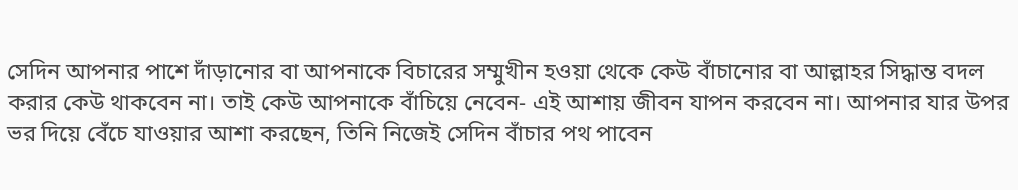সেদিন আপনার পাশে দাঁড়ানোর বা আপনাকে বিচারের সম্মুখীন হওয়া থেকে কেউ বাঁচানোর বা আল্লাহর সিদ্ধান্ত বদল করার কেউ থাকবেন না। তাই কেউ আপনাকে বাঁচিয়ে নেবেন- এই আশায় জীবন যাপন করবেন না। আপনার যার উপর ভর দিয়ে বেঁচে যাওয়ার আশা করছেন, তিনি নিজেই সেদিন বাঁচার পথ পাবেন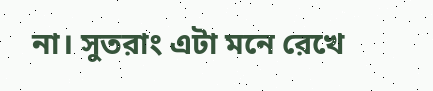না। সুতরাং এটা মনে রেখে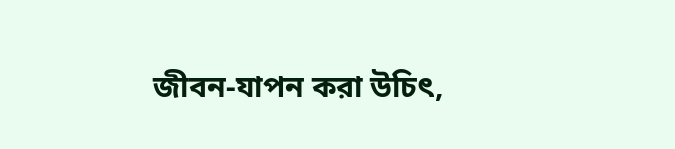জীবন-যাপন করা উচিৎ,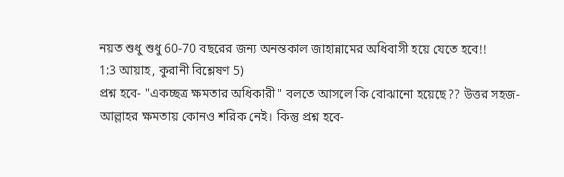নয়ত শুধু শুধু 60-70 বছরের জন্য অনন্তকাল জাহান্নামের অধিবাসী হয়ে যেতে হবে!!
1:3 আয়াহ, কুরানী বিশ্লেষণ 5)
প্রশ্ন হবে- "একচ্ছত্র ক্ষমতার অধিকারী" বলতে আসলে কি বোঝানো হয়েছে?? উত্তর সহজ- আল্লাহর ক্ষমতায় কোনও শরিক নেই। কিন্তু প্রশ্ন হবে-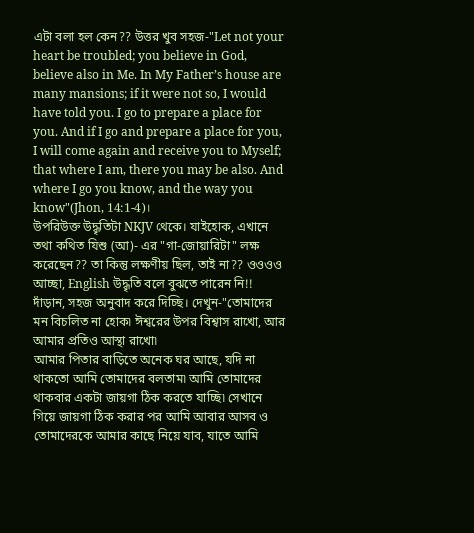এটা বলা হল কেন?? উত্তর খুব সহজ-"Let not your heart be troubled; you believe in God, believe also in Me. In My Father’s house are many mansions; if it were not so, I would have told you. I go to prepare a place for you. And if I go and prepare a place for you, I will come again and receive you to Myself; that where I am, there you may be also. And where I go you know, and the way you know"(Jhon, 14:1-4)।
উপরিউক্ত উদ্ধৃতিটা NKJV থেকে। যাইহোক, এখানে তথা কথিত যিশু (আ)- এর "গা-জোয়ারিটা" লক্ষ করেছেন?? তা কিন্তু লক্ষণীয় ছিল, তাই না?? ওওওও আচ্ছা, English উদ্ধৃতি বলে বুঝতে পারেন নি!! দাঁড়ান, সহজ অনুবাদ করে দিচ্ছি। দেখুন-"তোমাদের মন বিচলিত না হোক৷ ঈশ্বরের উপর বিশ্বাস রাখো, আর আমার প্রতিও আস্থা রাখো৷
আমার পিতার বাড়িতে অনেক ঘর আছে, যদি না থাকতো আমি তোমাদের বলতাম৷ আমি তোমাদের থাকবার একটা জায়গা ঠিক করতে যাচ্ছি৷ সেখানে গিয়ে জায়গা ঠিক করার পর আমি আবার আসব ও তোমাদেরকে আমার কাছে নিয়ে যাব, যাতে আমি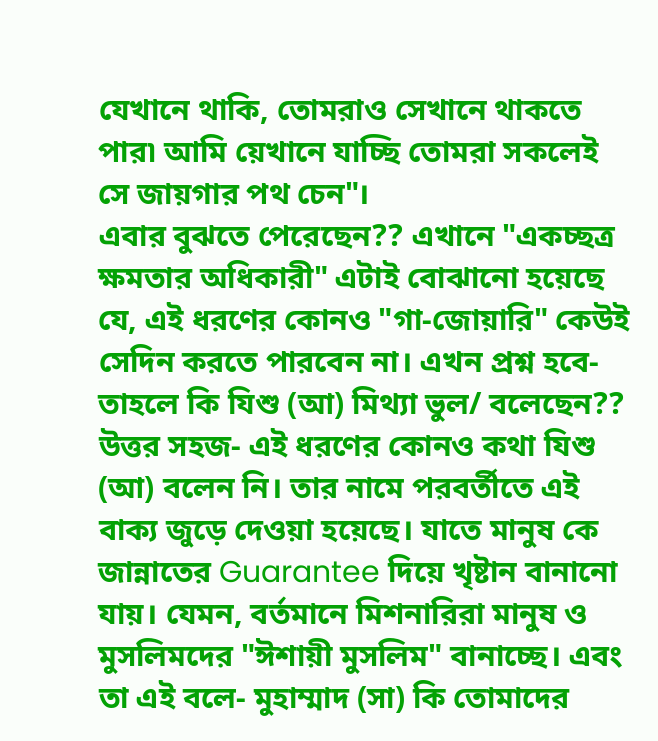যেখানে থাকি, তোমরাও সেখানে থাকতে পার৷ আমি য়েখানে যাচ্ছি তোমরা সকলেই সে জায়গার পথ চেন"।
এবার বুঝতে পেরেছেন?? এখানে "একচ্ছত্র ক্ষমতার অধিকারী" এটাই বোঝানো হয়েছে যে, এই ধরণের কোনও "গা-জোয়ারি" কেউই সেদিন করতে পারবেন না। এখন প্রশ্ন হবে- তাহলে কি যিশু (আ) মিথ্যা ভুল/ বলেছেন?? উত্তর সহজ- এই ধরণের কোনও কথা যিশু (আ) বলেন নি। তার নামে পরবর্তীতে এই বাক্য জুড়ে দেওয়া হয়েছে। যাতে মানুষ কে জান্নাতের Guarantee দিয়ে খৃষ্টান বানানো যায়। যেমন, বর্তমানে মিশনারিরা মানুষ ও মুসলিমদের "ঈশায়ী মুসলিম" বানাচ্ছে। এবং তা এই বলে- মুহাম্মাদ (সা) কি তোমাদের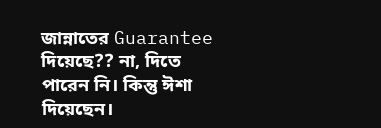জান্নাতের Guarantee দিয়েছে?? না, দিতে পারেন নি। কিন্তু ঈশা দিয়েছেন।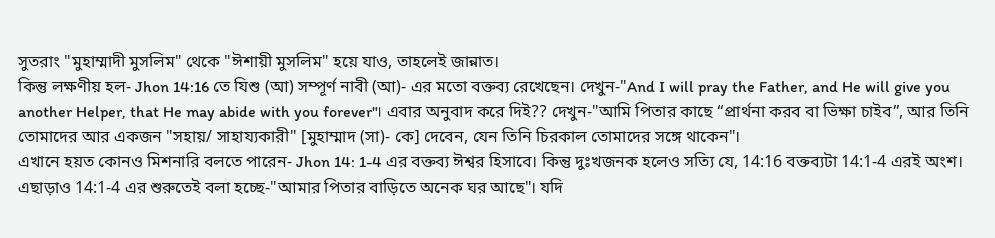সুতরাং "মুহাম্মাদী মুসলিম" থেকে "ঈশায়ী মুসলিম" হয়ে যাও, তাহলেই জান্নাত।
কিন্তু লক্ষণীয় হল- Jhon 14:16 তে যিশু (আ) সম্পূর্ণ নাবী (আ)- এর মতো বক্তব্য রেখেছেন। দেখুন-"And I will pray the Father, and He will give you another Helper, that He may abide with you forever"। এবার অনুবাদ করে দিই?? দেখুন-"আমি পিতার কাছে “প্রার্থনা করব বা ভিক্ষা চাইব”, আর তিনি তোমাদের আর একজন "সহায়/ সাহায্যকারী" [মুহাম্মাদ (সা)- কে] দেবেন, যেন তিনি চিরকাল তোমাদের সঙ্গে থাকেন"।
এখানে হয়ত কোনও মিশনারি বলতে পারেন- Jhon 14: 1-4 এর বক্তব্য ঈশ্বর হিসাবে। কিন্তু দুঃখজনক হলেও সত্যি যে, 14:16 বক্তব্যটা 14:1-4 এরই অংশ। এছাড়াও 14:1-4 এর শুরুতেই বলা হচ্ছে-"আমার পিতার বাড়িতে অনেক ঘর আছে"। যদি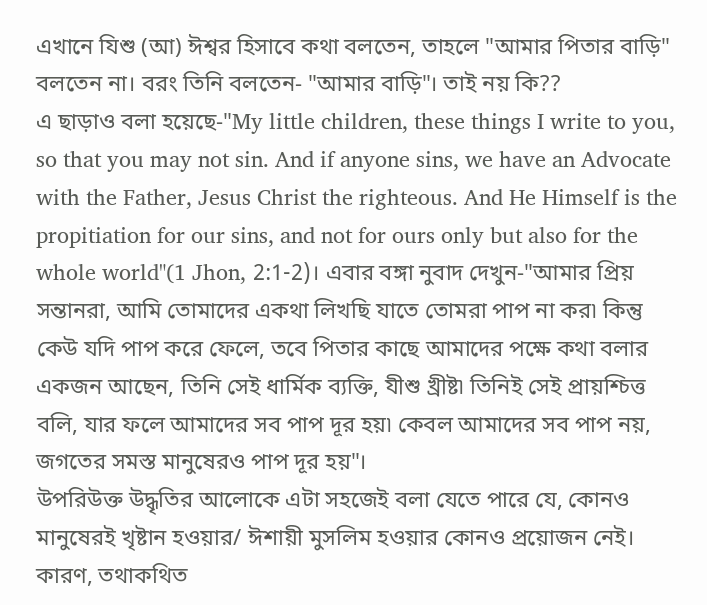এখানে যিশু (আ) ঈশ্বর হিসাবে কথা বলতেন, তাহলে "আমার পিতার বাড়ি" বলতেন না। বরং তিনি বলতেন- "আমার বাড়ি"। তাই নয় কি??
এ ছাড়াও বলা হয়েছে-"My little children, these things I write to you, so that you may not sin. And if anyone sins, we have an Advocate with the Father, Jesus Christ the righteous. And He Himself is the propitiation for our sins, and not for ours only but also for the whole world"(1 Jhon, 2:1-2)। এবার বঙ্গা নুবাদ দেখুন-"আমার প্রিয় সন্তানরা, আমি তোমাদের একথা লিখছি যাতে তোমরা পাপ না কর৷ কিন্তু কেউ যদি পাপ করে ফেলে, তবে পিতার কাছে আমাদের পক্ষে কথা বলার একজন আছেন, তিনি সেই ধার্মিক ব্যক্তি, যীশু খ্রীষ্ট৷ তিনিই সেই প্রায়শ্চিত্ত বলি, যার ফলে আমাদের সব পাপ দূর হয়৷ কেবল আমাদের সব পাপ নয়, জগতের সমস্ত মানুষেরও পাপ দূর হয়"।
উপরিউক্ত উদ্ধৃতির আলোকে এটা সহজেই বলা যেতে পারে যে, কোনও মানুষেরই খৃষ্টান হওয়ার/ ঈশায়ী মুসলিম হওয়ার কোনও প্রয়োজন নেই। কারণ, তথাকথিত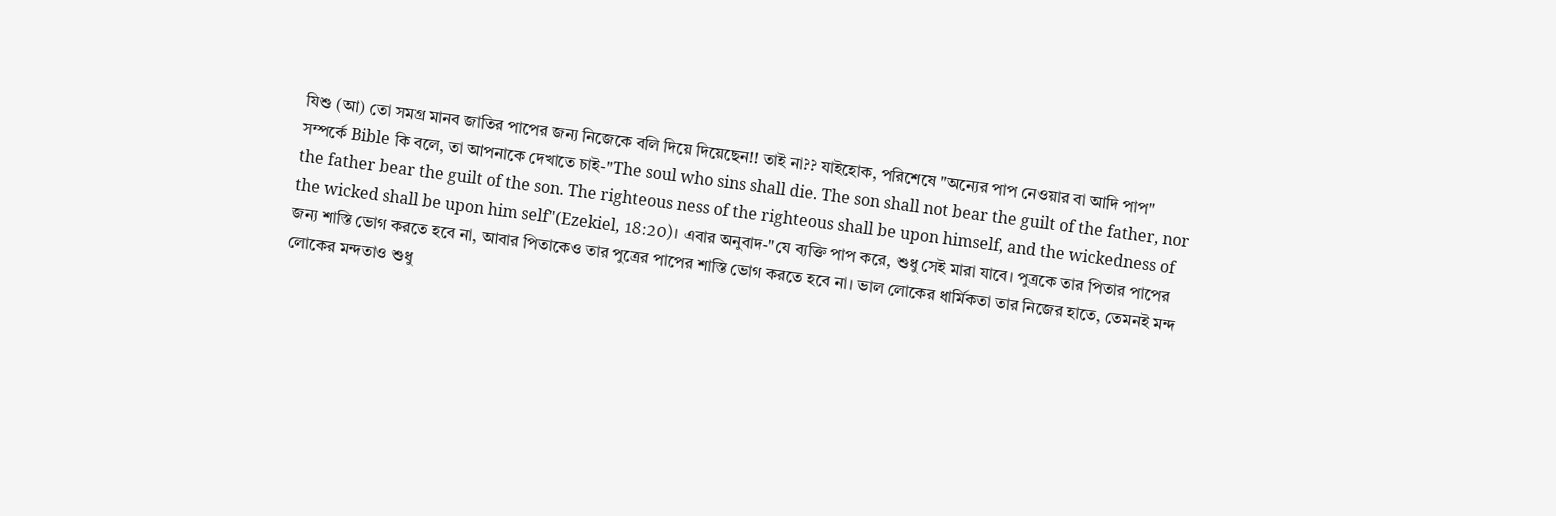যিশু (আ) তো সমগ্র মানব জাতির পাপের জন্য নিজেকে বলি দিয়ে দিয়েছেন!! তাই না?? যাইহোক, পরিশেষে "অন্যের পাপ নেওয়ার বা আদি পাপ" সম্পর্কে Bible কি বলে, তা আপনাকে দেখাতে চাই-"The soul who sins shall die. The son shall not bear the guilt of the father, nor the father bear the guilt of the son. The righteous ness of the righteous shall be upon himself, and the wickedness of the wicked shall be upon him self"(Ezekiel, 18:20)। এবার অনুবাদ-"যে ব্যক্তি পাপ করে, শুধু সেই মারা যাবে। পুত্রকে তার পিতার পাপের জন্য শাস্তি ভোগ করতে হবে না, আবার পিতাকেও তার পুত্রের পাপের শাস্তি ভোগ করতে হবে না। ভাল লোকের ধার্মিকতা তার নিজের হাতে, তেমনই মন্দ লোকের মন্দতাও শুধু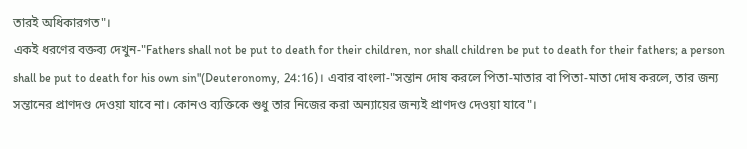তারই অধিকারগত"।
একই ধরণের বক্তব্য দেখুন-"Fathers shall not be put to death for their children, nor shall children be put to death for their fathers; a person shall be put to death for his own sin"(Deuteronomy, 24:16)। এবার বাংলা-"সন্তান দোষ করলে পিতা-মাতার বা পিতা-মাতা দোষ করলে, তার জন্য সন্তানের প্রাণদণ্ড দেওয়া যাবে না। কোনও ব্যক্তিকে শুধু তার নিজের করা অন্যায়ের জন্যই প্রাণদণ্ড দেওয়া যাবে"।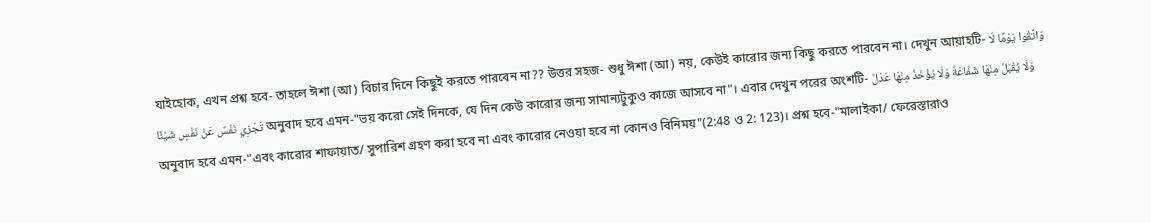যাইহোক, এখন প্রশ্ন হবে- তাহলে ঈশা (আ) বিচার দিনে কিছুই করতে পারবেন না?? উত্তর সহজ- শুধু ঈশা (আ) নয়, কেউই কারোর জন্য কিছু করতে পারবেন না। দেখুন আয়াহটি- وَاتَّقُوا يَوْمًا لَا تَجْزِي نَفْسٌ عَنْ نَفْسٍ شَيْئًا অনুবাদ হবে এমন-"ভয় করো সেই দিনকে, যে দিন কেউ কারোর জন্য সামান্যটুকুও কাজে আসবে না"। এবার দেখুন পরের অংশটি- وَلَا يُقْبَلُ مِنْهَا شَفَاعَةٌ وَلَا يُؤْخَذُ مِنْهَا عَدْلٌ অনুবাদ হবে এমন-"এবং কারোর শাফায়াত/ সুপারিশ গ্ৰহণ করা হবে না এবং কারোর নেওয়া হবে না কোনও বিনিময়"(2:48 ও 2: 123)। প্রশ্ন হবে-"মালাইকা/ ফেরেস্তারাও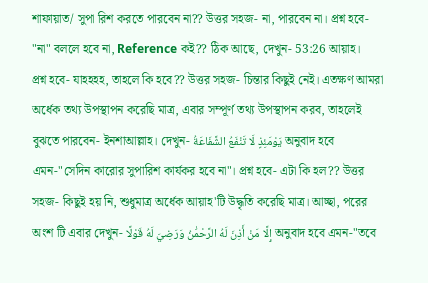শাফায়াত/ সুপা রিশ করতে পারবেন না?? উত্তর সহজ- না, পারবেন না। প্রশ্ন হবে- "না" বললে হবে না, Reference কই?? ঠিক আছে, দেখুন- 53:26 আয়াহ।
প্রশ্ন হবে- যাহহহহ, তাহলে কি হবে?? উত্তর সহজ- চিন্তার কিছুই নেই। এতক্ষণ আমরা অর্ধেক তথ্য উপস্থাপন করেছি মাত্র, এবার সম্পূর্ণ তথ্য উপস্থাপন করব, তাহলেই বুঝতে পারবেন- ইনশাআল্লাহ। দেখুন- يَوْمَئِذٍ لَا تَنْفَعُ الشَّفَاعَةُ অনুবাদ হবে এমন-"সেদিন কারোর সুপারিশ কার্যকর হবে না"। প্রশ্ন হবে- এটা কি হল?? উত্তর সহজ- কিছুই হয় নি, শুধুমাত্র অর্ধেক আয়াহ'টি উদ্ধৃতি করেছি মাত্র। আচ্ছা, পরের অংশ টি এবার দেখুন- إِلَّا مَنْ أَذِنَ لَهُ الرَّحْمَٰنُ وَرَضِيَ لَهُ قَوْلًا অনুবাদ হবে এমন-"তবে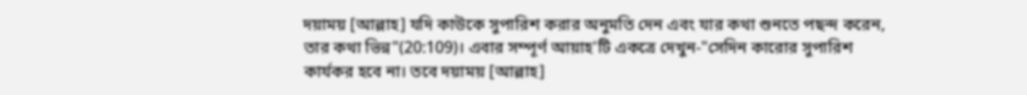দয়াময় [আল্লাহ] যদি কাউকে সুপারিশ করার অনুমতি দেন এবং যার কথা শুনতে পছন্দ করেন, তার কথা ভিন্ন"(20:109)। এবার সম্পূর্ণ আয়াহ'টি একত্রে দেখুন-"সেদিন কারোর সুপারিশ কার্যকর হবে না। তবে দয়াময় [আল্লাহ]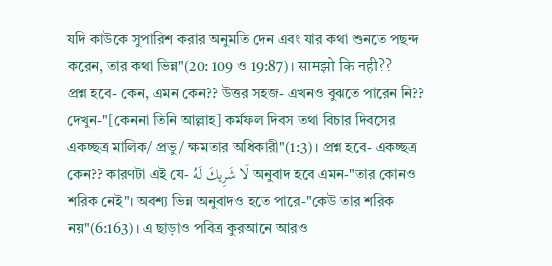যদি কাউকে সুপারিশ করার অনুমতি দেন এবং যার কথা শুনতে পছন্দ করেন, তার কথা ভিন্ন"(20: 109 ও 19:87)। सामझो कि नही??
প্রশ্ন হবে- কেন, এমন কেন?? উত্তর সহজ- এখনও বুঝতে পারেন নি?? দেখুন-"[কেননা তিনি আল্লাহ] কর্মফল দিবস তথা বিচার দিবসের একচ্ছত্র মালিক/ প্রভু/ ক্ষমতার অধিকারী"(1:3)। প্রশ্ন হবে- একচ্ছত্র কেন?? কারণটা এই যে- لَا شَرِيكَ لَهُ অনুবাদ হবে এমন-"তার কোনও শরিক নেই"। অবশ্য ভিন্ন অনুবাদও হতে পারে-"কেউ তার শরিক নয়"(6:163)। এ ছাড়াও পবিত্র কুরআনে আরও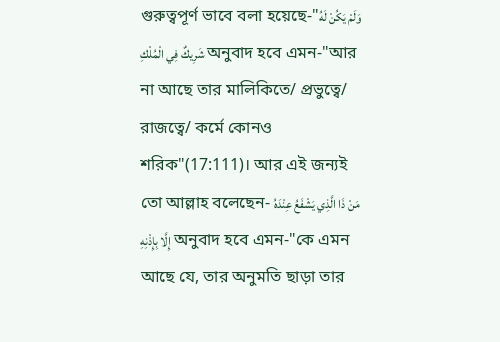গুরুত্বপূর্ণ ভাবে বলা হয়েছে-"وَلَمْ يَكُنْ لَهُ شَرِيكٌ فِي الْمُلْكِ অনুবাদ হবে এমন-"আর না আছে তার মালিকিতে/ প্রভুত্বে/ রাজত্বে/ কর্মে কোনও শরিক"(17:111)। আর এই জন্যই তো আল্লাহ বলেছেন- مَنْ ذَا الَّذِي يَشْفَعُ عِنْدَهُ إِلَّا بِإِذْنِهِ অনুবাদ হবে এমন-"কে এমন আছে যে, তার অনুমতি ছাড়া তার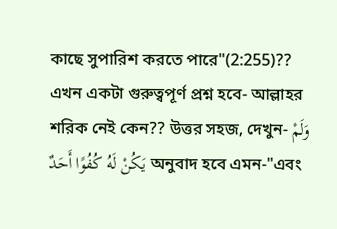কাছে সুপারিশ করতে পারে"(2:255)??
এখন একটা গুরুত্বপূর্ণ প্রশ্ন হবে- আল্লাহর শরিক নেই কেন?? উত্তর সহজ, দেখুন- وَلَمْ يَكُنْ لَهُ كُفُوًا أَحَدٌ অনুবাদ হবে এমন-"এবং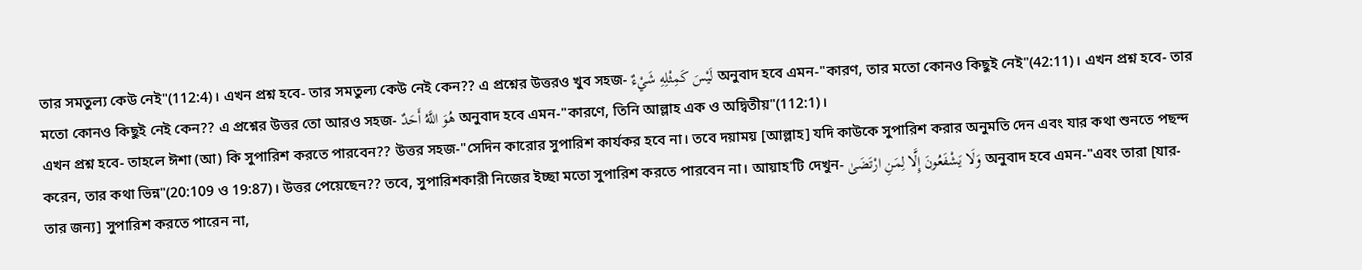তার সমতুল্য কেউ নেই"(112:4)। এখন প্রশ্ন হবে- তার সমতুল্য কেউ নেই কেন?? এ প্রশ্নের উত্তরও খুব সহজ- لَيْسَ كَمِثْلِهِ شَيْءٌ অনুবাদ হবে এমন-"কারণ, তার মতো কোনও কিছুই নেই"(42:11)। এখন প্রশ্ন হবে- তার মতো কোনও কিছুই নেই কেন?? এ প্রশ্নের উত্তর তো আরও সহজ- هُوَ اللَّهُ أَحَدٌ অনুবাদ হবে এমন-"কারণে, তিনি আল্লাহ এক ও অদ্বিতীয়"(112:1)।
এখন প্রশ্ন হবে- তাহলে ঈশা (আ) কি সুপারিশ করতে পারবেন?? উত্তর সহজ-"সেদিন কারোর সুপারিশ কার্যকর হবে না। তবে দয়াময় [আল্লাহ] যদি কাউকে সুপারিশ করার অনুমতি দেন এবং যার কথা শুনতে পছন্দ করেন, তার কথা ভিন্ন"(20:109 ও 19:87)। উত্তর পেয়েছেন?? তবে, সুপারিশকারী নিজের ইচ্ছা মতো সুপারিশ করতে পারবেন না। আয়াহ'টি দেখুন- وَلَا يَشْفَعُونَ إِلَّا لِمَنِ ارْتَضَىٰ অনুবাদ হবে এমন-"এবং তারা [যার-তার জন্য] সুপারিশ করতে পারেন না,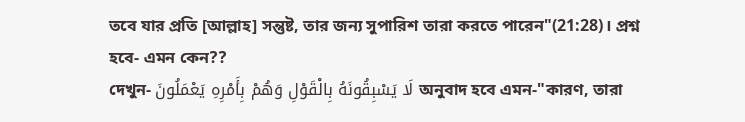তবে যার প্রতি [আল্লাহ] সন্তুষ্ট, তার জন্য সুপারিশ তারা করতে পারেন"(21:28)। প্রশ্ন হবে- এমন কেন??
দেখুন- لَا يَسْبِقُونَهُ بِالْقَوْلِ وَهُمْ بِأَمْرِهِ يَعْمَلُونَ অনুবাদ হবে এমন-"কারণ, তারা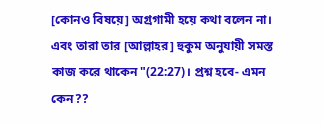[কোনও বিষয়ে] অগ্ৰগামী হয়ে কথা বলেন না। এবং তারা তার [আল্লাহর] হুকুম অনুযায়ী সমস্ত কাজ করে থাকেন"(22:27)। প্রশ্ন হবে- এমন কেন??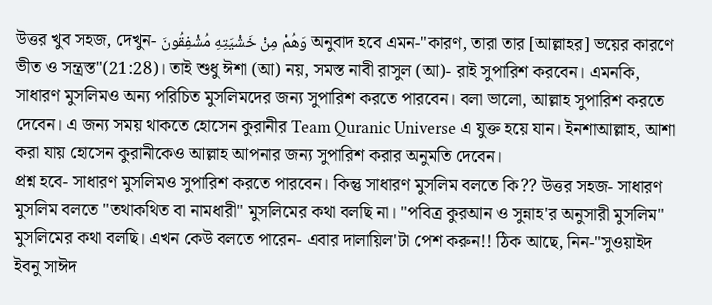উত্তর খুব সহজ, দেখুন- وَهُمْ مِنْ خَشْيَتِهِ مُشْفِقُونَ অনুবাদ হবে এমন-"কারণ, তারা তার [আল্লাহর] ভয়ের কারণে ভীত ও সন্ত্রস্ত"(21:28)। তাই শুধু ঈশা (আ) নয়, সমস্ত নাবী রাসুল (আ)- রাই সুপারিশ করবেন। এমনকি, সাধারণ মুসলিমও অন্য পরিচিত মুসলিমদের জন্য সুপারিশ করতে পারবেন। বলা ভালো, আল্লাহ সুপারিশ করতে দেবেন। এ জন্য সময় থাকতে হোসেন কুরানীর Team Quranic Universe এ যুক্ত হয়ে যান। ইনশাআল্লাহ, আশা করা যায় হোসেন কুরানীকেও আল্লাহ আপনার জন্য সুপারিশ করার অনুমতি দেবেন।
প্রশ্ন হবে- সাধারণ মুসলিমও সুপারিশ করতে পারবেন। কিন্তু সাধারণ মুসলিম বলতে কি?? উত্তর সহজ- সাধারণ মুসলিম বলতে "তথাকথিত বা নামধারী" মুসলিমের কথা বলছি না। "পবিত্র কুরআন ও সুন্নাহ'র অনুসারী মুসলিম" মুসলিমের কথা বলছি। এখন কেউ বলতে পারেন- এবার দালায়িল'টা পেশ করুন!! ঠিক আছে, নিন-"সুওয়াইদ ইবনু সাঈদ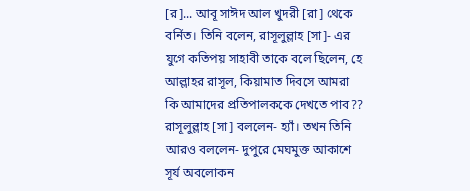[র]... আবূ সাঈদ আল খুদরী [রা] থেকে বর্নিত। তিনি বলেন, রাসূলুল্লাহ [সা]- এর যুগে কতিপয় সাহাবী তাকে বলে ছিলেন, হে আল্লাহর রাসূল, কিয়ামাত দিবসে আমরা কি আমাদের প্রতিপালককে দেখতে পাব?? রাসূলুল্লাহ [সা] বললেন- হ্যাঁ। তখন তিনি আরও বললেন- দুপুরে মেঘমুক্ত আকাশে সূর্য অবলোকন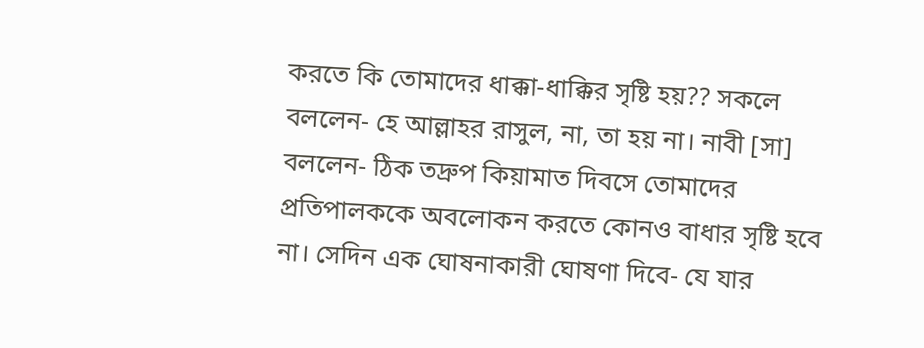করতে কি তোমাদের ধাক্কা-ধাক্কির সৃষ্টি হয়?? সকলে বললেন- হে আল্লাহর রাসুল, না, তা হয় না। নাবী [সা] বললেন- ঠিক তদ্রুপ কিয়ামাত দিবসে তোমাদের প্রতিপালককে অবলোকন করতে কোনও বাধার সৃষ্টি হবে না। সেদিন এক ঘোষনাকারী ঘোষণা দিবে- যে যার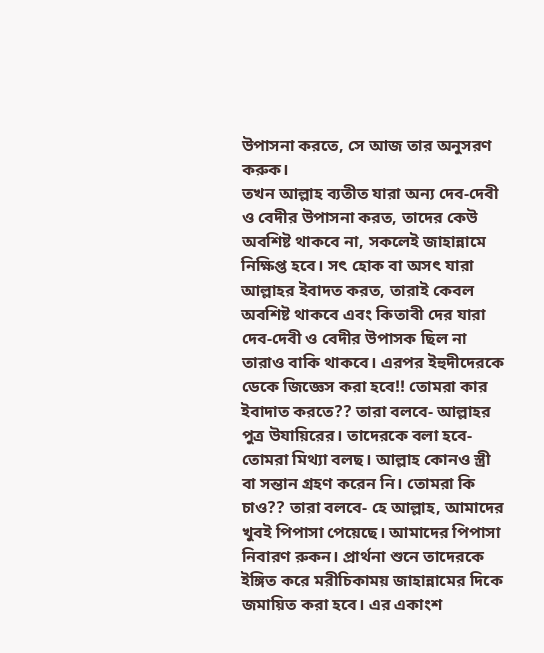উপাসনা করতে, সে আজ তার অনুসরণ করুক।
তখন আল্লাহ ব্যতীত যারা অন্য দেব-দেবী ও বেদীর উপাসনা করত, তাদের কেউ অবশিষ্ট থাকবে না, সকলেই জাহান্নামে নিক্ষিপ্ত হবে। সৎ হোক বা অসৎ যারা আল্লাহর ইবাদত করত, তারাই কেবল অবশিষ্ট থাকবে এবং কিতাবী দের যারা দেব-দেবী ও বেদীর উপাসক ছিল না তারাও বাকি থাকবে। এরপর ইহুদীদেরকে ডেকে জিজ্ঞেস করা হবে!! তোমরা কার ইবাদাত করতে?? তারা বলবে- আল্লাহর পুত্র উযায়িরের। তাদেরকে বলা হবে- তোমরা মিথ্যা বলছ। আল্লাহ কোনও স্ত্রী বা সন্তান গ্রহণ করেন নি। তোমরা কি চাও?? তারা বলবে- হে আল্লাহ, আমাদের খুবই পিপাসা পেয়েছে। আমাদের পিপাসা নিবারণ রুকন। প্রার্থনা শুনে তাদেরকে ইঙ্গিত করে মরীচিকাময় জাহান্নামের দিকে জমায়িত করা হবে। এর একাংশ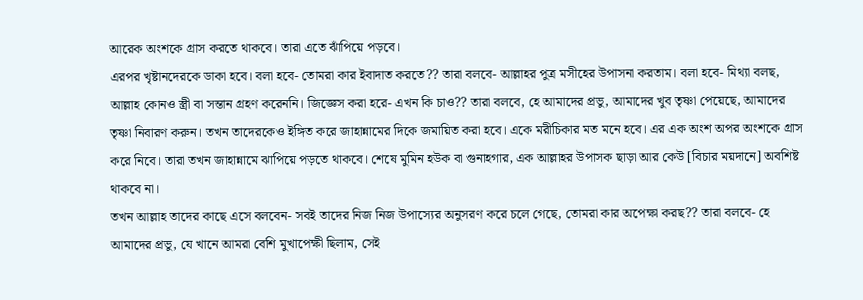আরেক অংশকে গ্রাস করতে থাকবে। তারা এতে ঝাঁপিয়ে পড়বে।
এরপর খৃষ্টানদেরকে ডাকা হবে। বলা হবে- তোমরা কার ইবাদাত করতে?? তারা বলবে- আল্লাহর পুত্র মসীহের উপাসনা করতাম। বলা হবে- মিথ্যা বলছ, আল্লাহ কোনও স্ত্রী বা সন্তান গ্রহণ করেননি। জিজ্ঞেস করা হরে- এখন কি চাও?? তারা বলবে, হে আমাদের প্রভু, আমাদের খুব তৃষ্ণা পেয়েছে, আমাদের তৃষ্ণা নিবারণ করুন। তখন তাদেরকেও ইঙ্গিত করে জাহান্নামের দিকে জমায়িত করা হবে। একে মরীচিকার মত মনে হবে। এর এক অংশ অপর অংশকে গ্রাস করে নিবে। তারা তখন জাহান্নামে ঝাপিয়ে পড়তে থাকবে। শেষে মুমিন হউক বা গুনাহগার, এক আল্লাহর উপাসক ছাড়া আর কেউ [বিচার ময়দানে] অবশিষ্ট থাকবে না।
তখন আল্লাহ তাদের কাছে এসে বলবেন- সবই তাদের নিজ নিজ উপাস্যের অনুসরণ করে চলে গেছে, তোমরা কার অপেক্ষা করছ?? তারা বলবে- হে আমাদের প্রভু, যে খানে আমরা বেশি মুখাপেক্ষী ছিলাম, সেই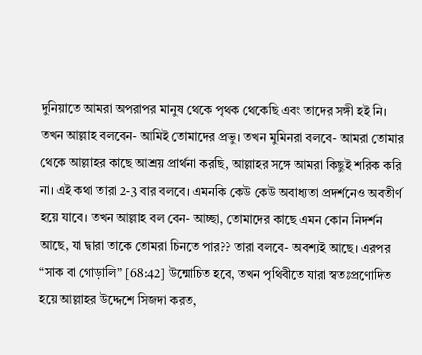দুনিয়াতে আমরা অপরাপর মানুষ থেকে পৃথক থেকেছি এবং তাদের সঙ্গী হই নি। তখন আল্লাহ বলবেন- আমিই তোমাদের প্রভু। তখন মুমিনরা বলবে- আমরা তোমার থেকে আল্লাহর কাছে আশ্রয় প্রার্থনা করছি, আল্লাহর সঙ্গে আমরা কিছুই শরিক করি না। এই কথা তারা 2-3 বার বলবে। এমনকি কেউ কেউ অবাধ্যতা প্রদর্শনেও অবতীর্ণ হয়ে যাবে। তখন আল্লাহ বল বেন- আচ্ছা, তোমাদের কাছে এমন কোন নিদর্শন আছে, যা দ্বারা তাকে তোমরা চিনতে পার?? তারা বলবে- অবশ্যই আছে। এরপর “সাক বা গোড়ালি” [68:42] উন্মোচিত হবে, তখন পৃথিবীতে যারা স্বতঃপ্রণোদিত হয়ে আল্লাহর উদ্দেশে সিজদা করত,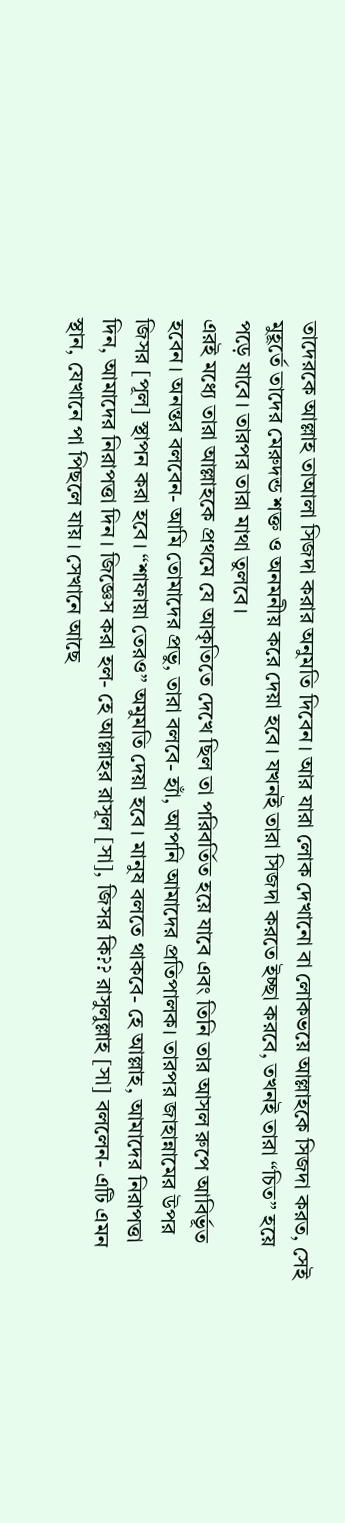তাদেরকে আল্লাহ তাআলা সিজদা করার অনুমতি দিবেন। আর যারা লোক দেখানো বা লোকভয়ে আল্লাহকে সিজদা করত, সেই মুহূর্তে তাদের মেরুদন্ড শক্ত ও অনমনীয় করে দেয়া হবে। যখনই তারা সিজদা করতে ইচ্ছা করবে, তখনই তারা “চিত” হয়ে পড়ে যাবে। তারপর তারা মাথা তুলবে।
এরই মধ্যে তারা আল্লাহকে প্রথমে যে আকৃতিতে দেখে ছিল তা পরিবর্তিত হয়ে যাবে এবং তিনি তার আসল রুপে আবির্ভূত হবেন। অনন্তর বলবেন- আমি তোমাদের প্রভু, তারা বলবে- হ্যাঁ, আপনি আমাদের প্রতিপালক। তারপর জাহান্নামের উপর জিসর [পূল] স্থাপন করা হবে। “শাফায়া তেরও” অমুমতি দেয়া হবে। মানুষ বলতে থাকবে- হে আল্লাহ, আমাদের নিরাপত্তা দিন, আমাদের নিরাপত্তা দিন। জিজ্ঞেস করা হল- হে আল্লাহর রাসূল [সা], জিসর কি?? রাসুলুল্লাহ [সা] বললেন- এটি এমন স্থান, যেখানে পা পিছলে যায়। সেখানে আছে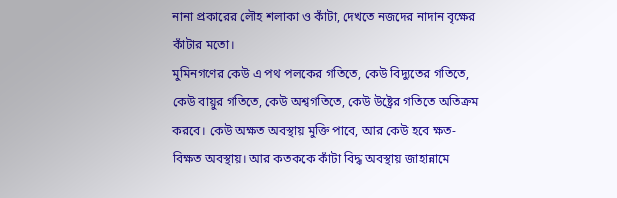নানা প্রকারের লৌহ শলাকা ও কাঁটা, দেখতে নজদের নাদান বৃক্ষের কাঁটার মতো।
মুমিনগণের কেউ এ পথ পলকের গতিতে, কেউ বিদ্যুতের গতিতে, কেউ বায়ুর গতিতে, কেউ অশ্বগতিতে, কেউ উষ্ট্রের গতিতে অতিক্রম করবে। কেউ অক্ষত অবস্থায় মুক্তি পাবে, আর কেউ হবে ক্ষত-বিক্ষত অবস্থায়। আর কতককে কাঁটা বিদ্ধ অবস্থায় জাহান্নামে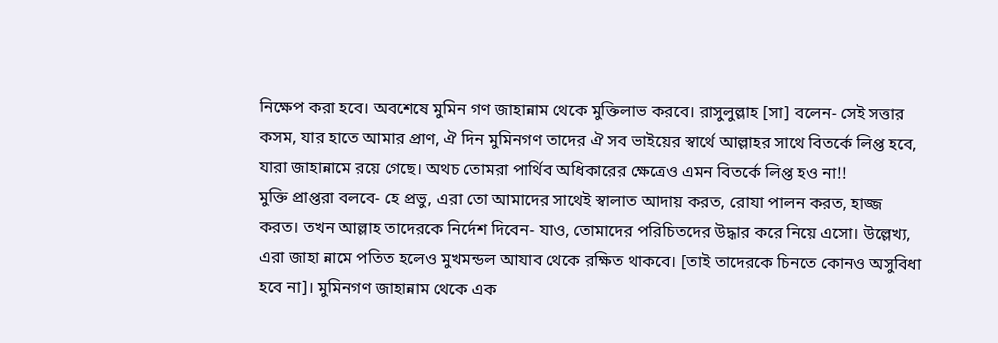নিক্ষেপ করা হবে। অবশেষে মুমিন গণ জাহান্নাম থেকে মুক্তিলাভ করবে। রাসুলুল্লাহ [সা] বলেন- সেই সত্তার কসম, যার হাতে আমার প্রাণ, ঐ দিন মুমিনগণ তাদের ঐ সব ভাইয়ের স্বার্থে আল্লাহর সাথে বিতর্কে লিপ্ত হবে, যারা জাহান্নামে রয়ে গেছে। অথচ তোমরা পার্থিব অধিকারের ক্ষেত্রেও এমন বিতর্কে লিপ্ত হও না!!
মুক্তি প্রাপ্তরা বলবে- হে প্রভু, এরা তো আমাদের সাথেই স্বালাত আদায় করত, রোযা পালন করত, হাজ্জ করত। তখন আল্লাহ তাদেরকে নির্দেশ দিবেন- যাও, তোমাদের পরিচিতদের উদ্ধার করে নিয়ে এসো। উল্লেখ্য, এরা জাহা ন্নামে পতিত হলেও মুখমন্ডল আযাব থেকে রক্ষিত থাকবে। [তাই তাদেরকে চিনতে কোনও অসুবিধা হবে না]। মুমিনগণ জাহান্নাম থেকে এক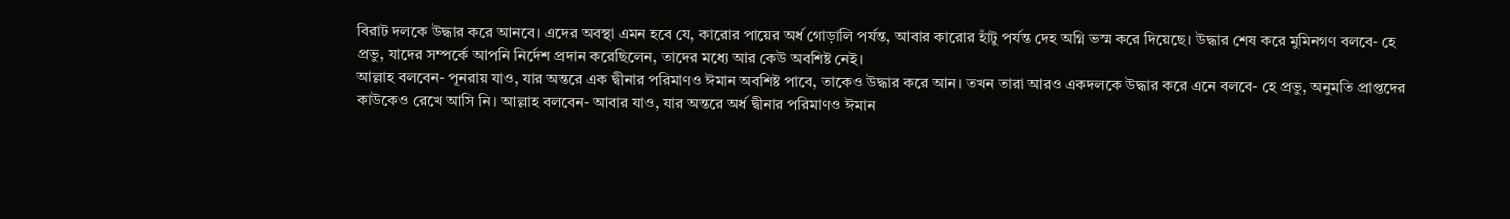বিরাট দলকে উদ্ধার করে আনবে। এদের অবস্থা এমন হবে যে, কারোর পায়ের অর্ধ গোড়ালি পর্যন্ত, আবার কারোর হাঁটু পর্যন্ত দেহ অগ্নি ভস্ম করে দিয়েছে। উদ্ধার শেষ করে মুমিনগণ বলবে- হে প্রভু, যাদের সম্পর্কে আপনি নির্দেশ প্রদান করেছিলেন, তাদের মধ্যে আর কেউ অবশিষ্ট নেই।
আল্লাহ বলবেন- পূনরায় যাও, যার অন্তরে এক দ্বীনার পরিমাণও ঈমান অবশিষ্ট পাবে, তাকেও উদ্ধার করে আন। তখন তারা আরও একদলকে উদ্ধার করে এনে বলবে- হে প্রভু, অনুমতি প্রাপ্তদের কাউকেও রেখে আসি নি। আল্লাহ বলবেন- আবার যাও, যার অন্তরে অর্ধ দ্বীনার পরিমাণও ঈমান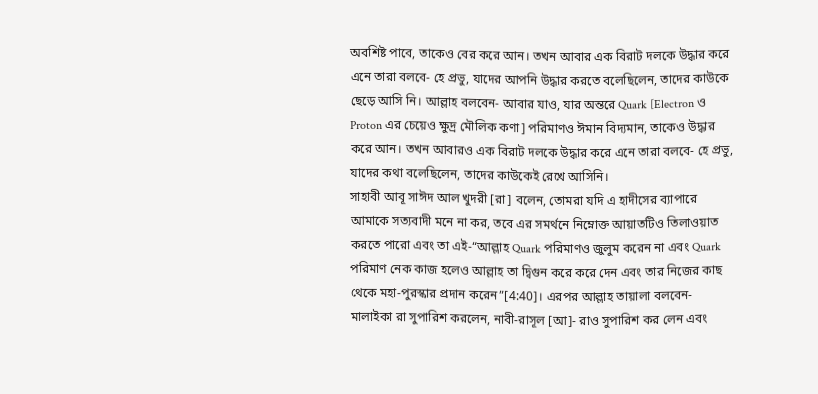অবশিষ্ট পাবে, তাকেও বের করে আন। তখন আবার এক বিরাট দলকে উদ্ধার করে এনে তারা বলবে- হে প্রভু, যাদের আপনি উদ্ধার করতে বলেছিলেন, তাদের কাউকে ছেড়ে আসি নি। আল্লাহ বলবেন- আবার যাও, যার অন্তরে Quark [Electron ও Proton এর চেয়েও ক্ষুদ্র মৌলিক কণা] পরিমাণও ঈমান বিদ্যমান, তাকেও উদ্ধার করে আন। তখন আবারও এক বিরাট দলকে উদ্ধার করে এনে তারা বলবে- হে প্রভু, যাদের কথা বলেছিলেন, তাদের কাউকেই রেখে আসিনি।
সাহাবী আবূ সাঈদ আল খুদরী [রা] বলেন, তোমরা যদি এ হাদীসের ব্যাপারে আমাকে সত্যবাদী মনে না কর, তবে এর সমর্থনে নিম্নোক্ত আয়াতটিও তিলাওয়াত করতে পারো এবং তা এই-“আল্লাহ Quark পরিমাণও জুলুম করেন না এবং Quark পরিমাণ নেক কাজ হলেও আল্লাহ তা দ্বিগুন করে করে দেন এবং তার নিজের কাছ থেকে মহা-পুরস্কার প্রদান করেন”[4:40]। এরপর আল্লাহ তায়ালা বলবেন- মালাইকা রা সুপারিশ করলেন, নাবী-রাসূল [আ]- রাও সুপারিশ কর লেন এবং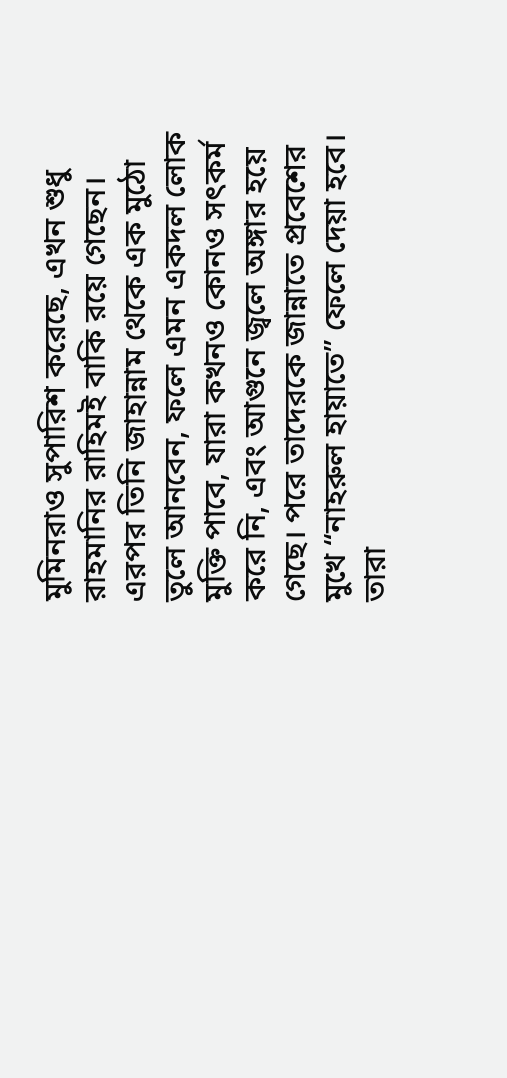মুমিনরাও সুপারিশ করেছে, এখন শুধু রাহমানির রাহিমই বাকি রয়ে গেছেন। এরপর তিনি জাহান্নাম থেকে এক মুঠো তুলে আনবেন, ফলে এমন একদল লোক মুক্তি পাবে, যারা কখনও কোনও সৎকর্ম করে নি, এবং আগুনে জ্বলে অঙ্গার হয়ে গেছে। পরে তাদেরকে জান্নাতে প্রবেশের মুখে “নাহরুল হায়াতে” ফেলে দেয়া হবে। তারা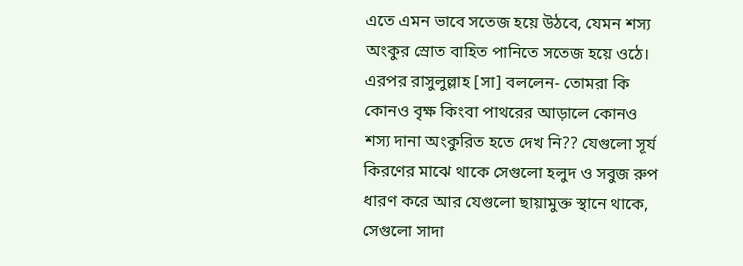এতে এমন ভাবে সতেজ হয়ে উঠবে, যেমন শস্য অংকুর স্রোত বাহিত পানিতে সতেজ হয়ে ওঠে।
এরপর রাসুলুল্লাহ [সা] বললেন- তোমরা কি কোনও বৃক্ষ কিংবা পাথরের আড়ালে কোনও শস্য দানা অংকুরিত হতে দেখ নি?? যেগুলো সূর্য কিরণের মাঝে থাকে সেগুলো হলুদ ও সবুজ রুপ ধারণ করে আর যেগুলো ছায়ামুক্ত স্থানে থাকে, সেগুলো সাদা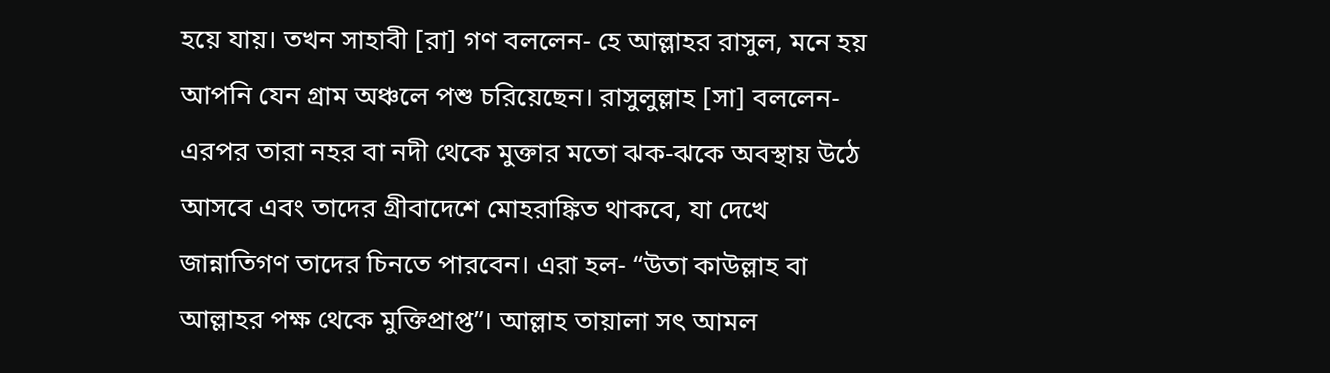হয়ে যায়। তখন সাহাবী [রা] গণ বললেন- হে আল্লাহর রাসুল, মনে হয় আপনি যেন গ্রাম অঞ্চলে পশু চরিয়েছেন। রাসুলুল্লাহ [সা] বললেন- এরপর তারা নহর বা নদী থেকে মুক্তার মতো ঝক-ঝকে অবস্থায় উঠে আসবে এবং তাদের গ্রীবাদেশে মোহরাঙ্কিত থাকবে, যা দেখে জান্নাতিগণ তাদের চিনতে পারবেন। এরা হল- “উতা কাউল্লাহ বা আল্লাহর পক্ষ থেকে মুক্তিপ্রাপ্ত”। আল্লাহ তায়ালা সৎ আমল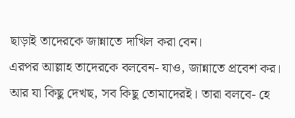ছাড়াই তাদেরকে জান্নাতে দাখিল করা বেন।
এরপর আল্লাহ তাদেরকে বলবেন- যাও, জান্নাতে প্রবেশ কর। আর যা কিছু দেখছ, সব কিছু তোমাদেরই। তারা বলবে- হে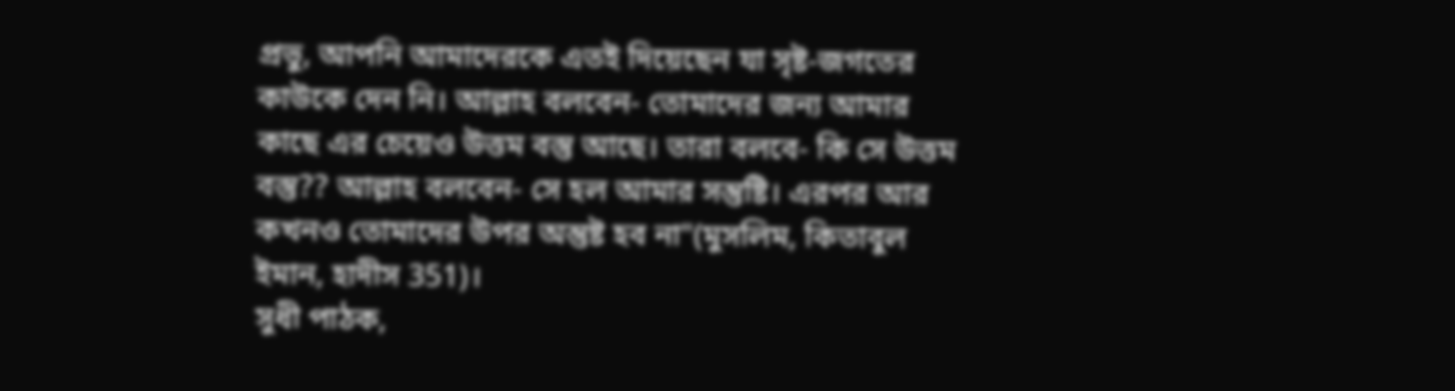প্রভু, আপনি আমাদেরকে এতই দিয়েছেন যা সৃষ্ট-জগতের কাউকে দেন নি। আল্লাহ বলবেন- তোমাদের জন্য আমার কাছে এর চেয়েও উত্তম বস্তু আছে। তারা বলবে- কি সে উত্তম বস্তু?? আল্লাহ বলবেন- সে হল আমার সন্তুষ্টি। এরপর আর কখনও তোমাদের উপর অন্তুষ্ট হব না"(মুসলিম, কিতাবুল ইমান, হাদীস 351)।
সুধী পাঠক,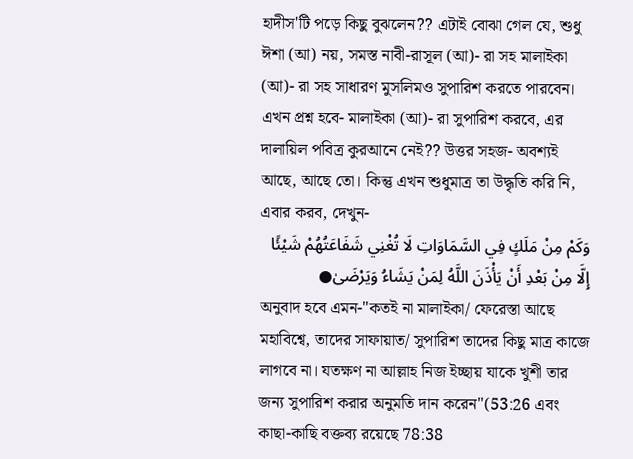হাদীস'টি পড়ে কিছু বুঝলেন?? এটাই বোঝা গেল যে, শুধু ঈশা (আ) নয়, সমস্ত নাবী-রাসূল (আ)- রা সহ মালাইকা (আ)- রা সহ সাধারণ মুসলিমও সুপারিশ করতে পারবেন। এখন প্রশ্ন হবে- মালাইকা (আ)- রা সুপারিশ করবে, এর দালায়িল পবিত্র কুরআনে নেই?? উত্তর সহজ- অবশ্যই আছে, আছে তো। কিন্তু এখন শুধুমাত্র তা উদ্ধৃতি করি নি, এবার করব, দেখুন-
وَكَمْ مِنْ مَلَكٍ فِي السَّمَاوَاتِ لَا تُغْنِي شَفَاعَتُهُمْ شَيْئًا إِلَّا مِنْ بَعْدِ أَنْ يَأْذَنَ اللَّهُ لِمَنْ يَشَاءُ وَيَرْضَىٰ●
অনুবাদ হবে এমন-"কতই না মালাইকা/ ফেরেস্তা আছে মহাবিশ্বে, তাদের সাফায়াত/ সুপারিশ তাদের কিছু মাত্র কাজে লাগবে না। যতক্ষণ না আল্লাহ নিজ ইচ্ছায় যাকে খুশী তার জন্য সুপারিশ করার অনুমতি দান করেন"(53:26 এবং কাছা-কাছি বক্তব্য রয়েছে 78:38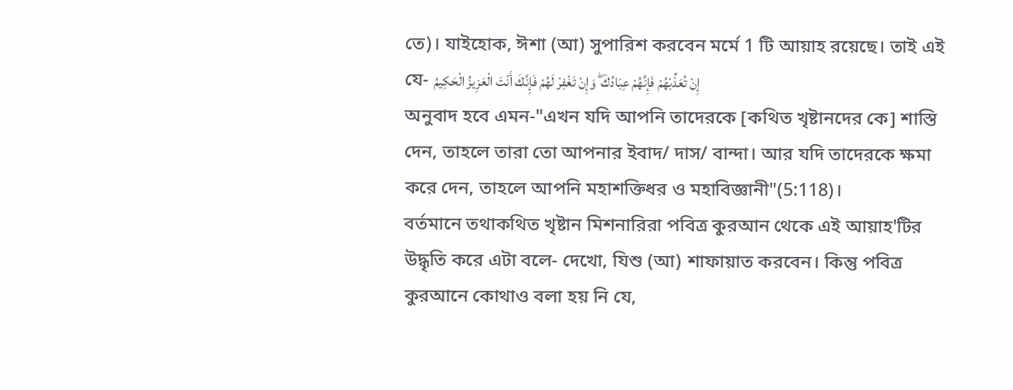তে)। যাইহোক, ঈশা (আ) সুপারিশ করবেন মর্মে 1 টি আয়াহ রয়েছে। তাই এই যে- إِنْ تُعَذِّبْهُمْ فَإِنَّهُمْ عِبَادُكَ ۖ وَإِنْ تَغْفِرْ لَهُمْ فَإِنَّكَ أَنْتَ الْعَزِيزُ الْحَكِيمُ
অনুবাদ হবে এমন-"এখন যদি আপনি তাদেরকে [কথিত খৃষ্টানদের কে] শাস্তি দেন, তাহলে তারা তো আপনার ইবাদ/ দাস/ বান্দা। আর যদি তাদেরকে ক্ষমা করে দেন, তাহলে আপনি মহাশক্তিধর ও মহাবিজ্ঞানী"(5:118)।
বর্তমানে তথাকথিত খৃষ্টান মিশনারিরা পবিত্র কুরআন থেকে এই আয়াহ'টির উদ্ধৃতি করে এটা বলে- দেখো, যিশু (আ) শাফায়াত করবেন। কিন্তু পবিত্র কুরআনে কোথাও বলা হয় নি যে,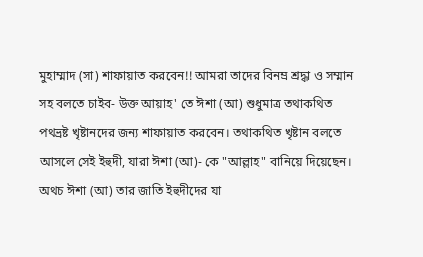মুহাম্মাদ (সা) শাফায়াত করবেন!! আমরা তাদের বিনম্র শ্রদ্ধা ও সম্মান সহ বলতে চাইব- উক্ত আয়াহ' তে ঈশা (আ) শুধুমাত্র তথাকথিত পথভ্রষ্ট খৃষ্টানদের জন্য শাফায়াত করবেন। তথাকথিত খৃষ্টান বলতে আসলে সেই ইহুদী, যারা ঈশা (আ)- কে "আল্লাহ" বানিয়ে দিয়েছেন। অথচ ঈশা (আ) তার জাতি ইহুদীদের যা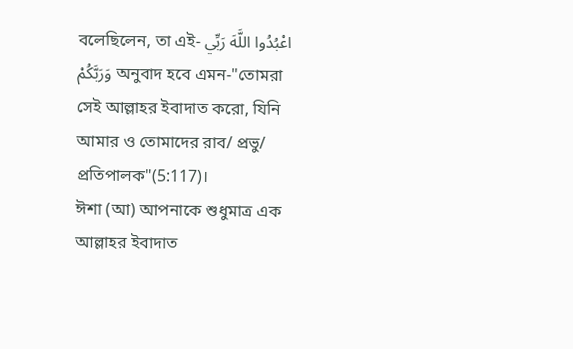বলেছিলেন, তা এই- اعْبُدُوا اللَّهَ رَبِّي وَرَبَّكُمْ অনুবাদ হবে এমন-"তোমরা সেই আল্লাহর ইবাদাত করো, যিনি আমার ও তোমাদের রাব/ প্রভু/ প্রতিপালক"(5:117)।
ঈশা (আ) আপনাকে শুধুমাত্র এক আল্লাহর ইবাদাত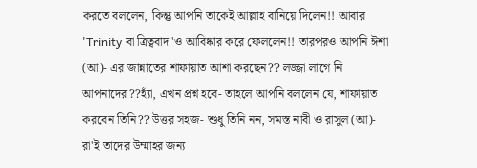করতে বললেন, কিন্তু আপনি তাকেই আল্লাহ বানিয়ে দিলেন!! আবার 'Trinity বা ত্রিত্ববাদ'ও আবিষ্কার করে ফেললেন!! তারপরও আপনি ঈশা (আ)- এর জান্নাতের শাফায়াত আশা করছেন?? লজ্জা লাগে নি আপনাদের??হ্যাঁ, এখন প্রশ্ন হবে- তাহলে আপনি বললেন যে, শাফায়াত করবেন তিনি?? উত্তর সহজ- শুধু তিনি নন, সমস্ত নাবী ও রাসুল (আ)- রা'ই তাদের উম্মাহর জন্য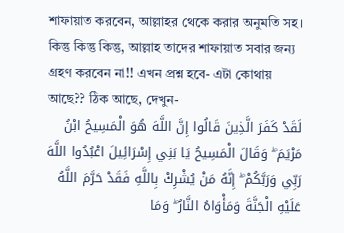শাফায়াত করবেন, আল্লাহর থেকে করার অনুমতি সহ। কিন্তু কিন্তু কিন্তু, আল্লাহ তাদের শাফায়াত সবার জন্য গ্ৰহণ করবেন না!! এখন প্রশ্ন হবে- এটা কোথায় আছে?? ঠিক আছে, দেখুন-
لَقَدْ كَفَرَ الَّذِينَ قَالُوا إِنَّ اللَّهَ هُوَ الْمَسِيحُ ابْنُ مَرْيَمَ ۖ وَقَالَ الْمَسِيحُ يَا بَنِي إِسْرَائِيلَ اعْبُدُوا اللَّهَ رَبِّي وَرَبَّكُمْ ۖ إِنَّهُ مَنْ يُشْرِكْ بِاللَّهِ فَقَدْ حَرَّمَ اللَّهُ عَلَيْهِ الْجَنَّةَ وَمَأْوَاهُ النَّارُ ۖ وَمَا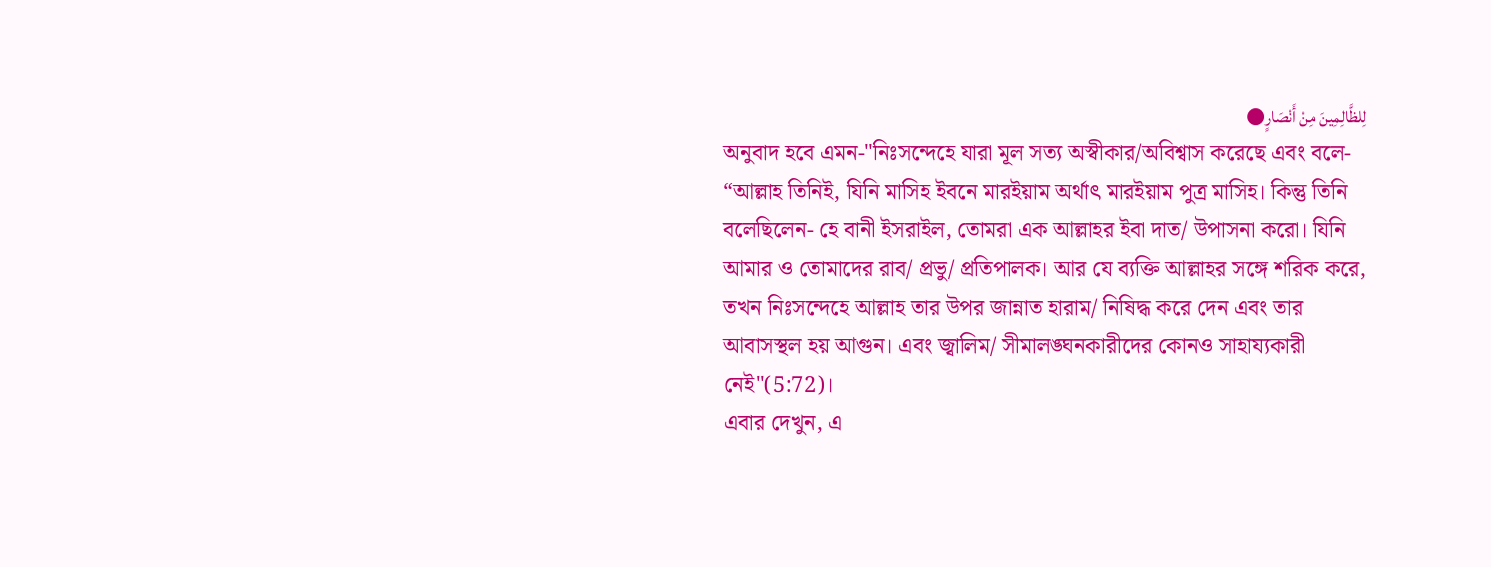لِلظَّالِمِينَ مِنْ أَنْصَارٍ●
অনুবাদ হবে এমন-"নিঃসন্দেহে যারা মূল সত্য অস্বীকার/অবিশ্বাস করেছে এবং বলে- “আল্লাহ তিনিই, যিনি মাসিহ ইবনে মারইয়াম অর্থাৎ মারইয়াম পুত্র মাসিহ। কিন্তু তিনি বলেছিলেন- হে বানী ইসরাইল, তোমরা এক আল্লাহর ইবা দাত/ উপাসনা করো। যিনি আমার ও তোমাদের রাব/ প্রভু/ প্রতিপালক। আর যে ব্যক্তি আল্লাহর সঙ্গে শরিক করে, তখন নিঃসন্দেহে আল্লাহ তার উপর জান্নাত হারাম/ নিষিদ্ধ করে দেন এবং তার আবাসস্থল হয় আগুন। এবং জ্বালিম/ সীমালঙ্ঘনকারীদের কোনও সাহায্যকারী নেই"(5:72)।
এবার দেখুন, এ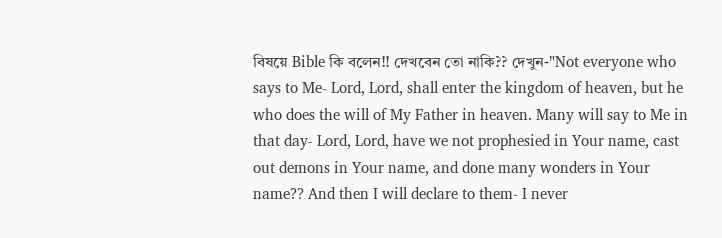বিষয়ে Bible কি বলেন!! দেখবেন তো নাকি?? দেখুন-"Not everyone who says to Me- Lord, Lord, shall enter the kingdom of heaven, but he who does the will of My Father in heaven. Many will say to Me in that day- Lord, Lord, have we not prophesied in Your name, cast out demons in Your name, and done many wonders in Your name?? And then I will declare to them- I never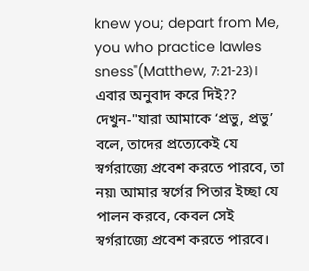knew you; depart from Me, you who practice lawles sness"(Matthew, 7:21-23)। এবার অনুবাদ করে দিই?? দেখুন-"যারা আমাকে ‘প্রভু, প্রভু’ বলে, তাদের প্রত্যেকেই যে স্বর্গরাজ্যে প্রবেশ করতে পারবে, তা নয়৷ আমার স্বর্গের পিতার ইচ্ছা যে পালন করবে, কেবল সেই স্বর্গরাজ্যে প্রবেশ করতে পারবে।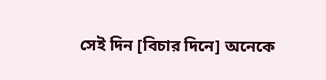সেই দিন [বিচার দিনে] অনেকে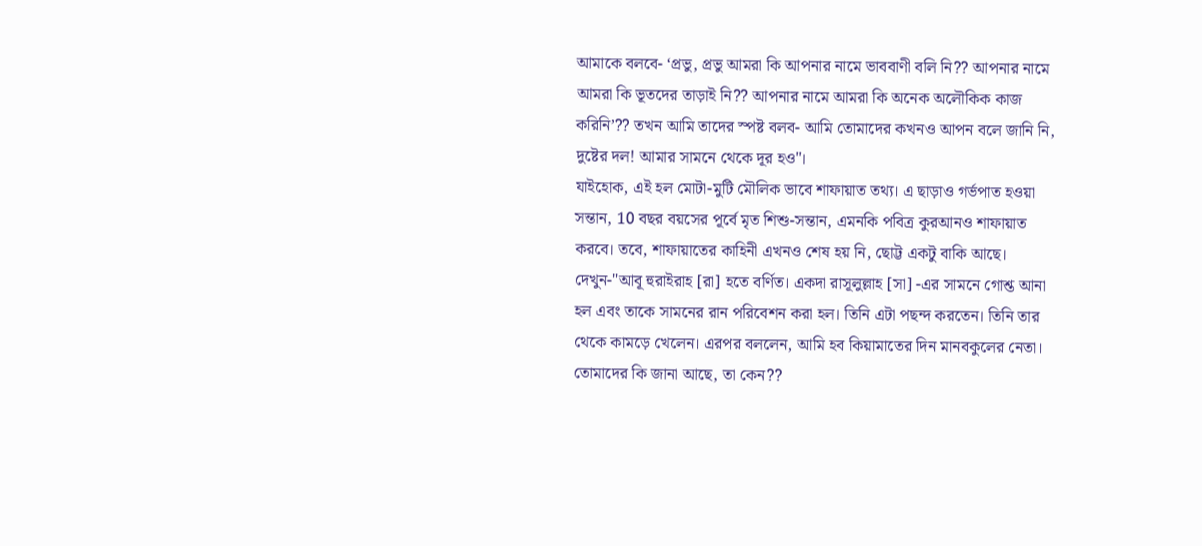আমাকে বলবে- ‘প্রভু, প্রভু আমরা কি আপনার নামে ভাববাণী বলি নি?? আপনার নামে আমরা কি ভূতদের তাড়াই নি?? আপনার নামে আমরা কি অনেক অলৌকিক কাজ করিনি’?? তখন আমি তাদের স্পষ্ট বলব- আমি তোমাদের কখনও আপন বলে জানি নি, দুষ্টের দল! আমার সামনে থেকে দূর হও"।
যাইহোক, এই হল মোটা-মুটি মৌলিক ভাবে শাফায়াত তথ্য। এ ছাড়াও গর্ভপাত হওয়া সন্তান, 10 বছর বয়সের পূর্বে মৃত শিশু-সন্তান, এমনকি পবিত্র কুরআনও শাফায়াত করবে। তবে, শাফায়াতের কাহিনী এখনও শেষ হয় নি, ছোট্ট একটু বাকি আছে। দেখুন-"আবূ হুরাইরাহ [রা] হতে বর্ণিত। একদা রাসূলুল্লাহ [সা] -এর সামনে গোশ্ত আনা হল এবং তাকে সামনের রান পরিবেশন করা হল। তিনি এটা পছন্দ করতেন। তিনি তার থেকে কামড়ে খেলেন। এরপর বললেন, আমি হব কিয়ামাতের দিন মানবকুলের নেতা। তোমাদের কি জানা আছে, তা কেন??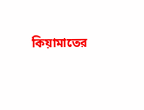কিয়ামাতের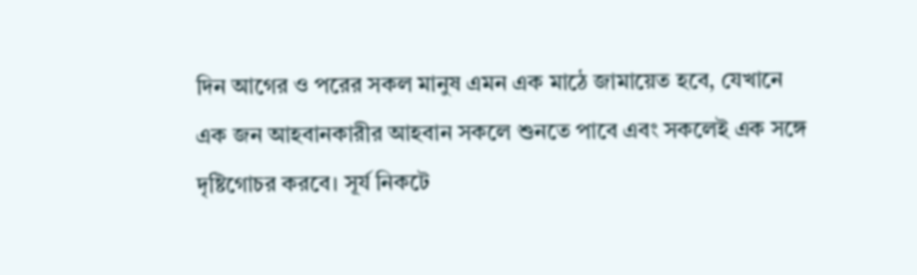দিন আগের ও পরের সকল মানুষ এমন এক মাঠে জামায়েত হবে, যেখানে এক জন আহবানকারীর আহবান সকলে শুনতে পাবে এবং সকলেই এক সঙ্গে দৃষ্টিগোচর করবে। সূর্য নিকটে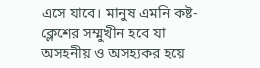এসে যাবে। মানুষ এমনি কষ্ট-ক্লেশের সম্মুখীন হবে যা অসহনীয় ও অসহ্যকর হয়ে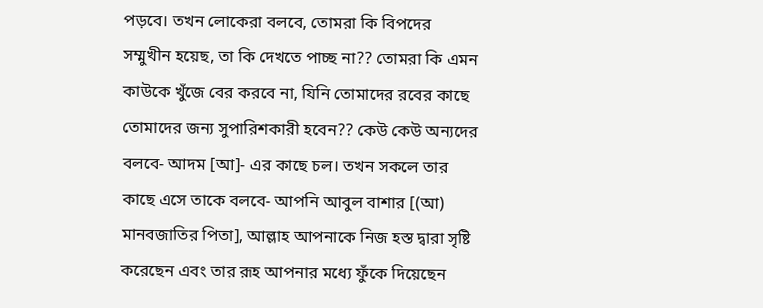পড়বে। তখন লোকেরা বলবে, তোমরা কি বিপদের সম্মুখীন হয়েছ, তা কি দেখতে পাচ্ছ না?? তোমরা কি এমন কাউকে খুঁজে বের করবে না, যিনি তোমাদের রবের কাছে তোমাদের জন্য সুপারিশকারী হবেন?? কেউ কেউ অন্যদের বলবে- আদম [আ]- এর কাছে চল। তখন সকলে তার কাছে এসে তাকে বলবে- আপনি আবুল বাশার [(আ) মানবজাতির পিতা], আল্লাহ আপনাকে নিজ হস্ত দ্বারা সৃষ্টি করেছেন এবং তার রূহ আপনার মধ্যে ফুঁকে দিয়েছেন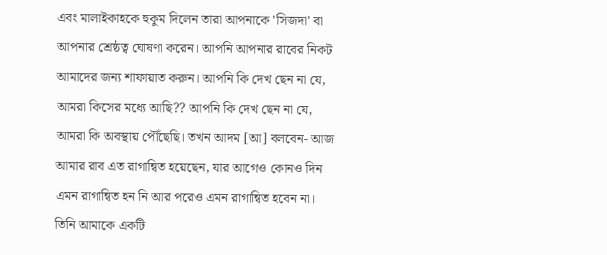এবং মালাইকাহকে হুকুম দিলেন তারা আপনাকে 'সিজদা' বা আপনার শ্রেষ্ঠত্ব ঘোষণা করেন। আপনি আপনার রাবের নিকট আমাদের জন্য শাফায়াত করুন। আপনি কি দেখ ছেন না যে, আমরা কিসের মধ্যে আছি?? আপনি কি দেখ ছেন না যে, আমরা কি অবস্থায় পৌঁছেছি। তখন আদম [আ] বলবেন- আজ আমার রাব এত রাগান্বিত হয়েছেন, যার আগেও কোনও দিন এমন রাগান্বিত হন নি আর পরেও এমন রাগান্বিত হবেন না। তিনি আমাকে একটি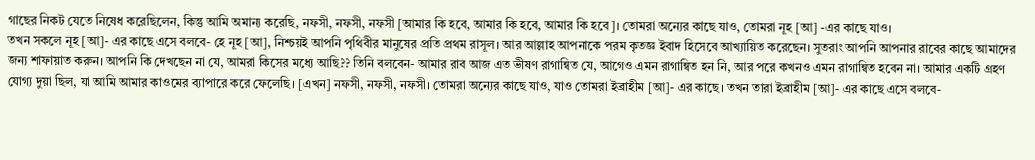গাছের নিকট যেতে নিষেধ করেছিলেন, কিন্তু আমি অমান্য করেছি, নফসী, নফসী, নফসী [আমার কি হবে, আমার কি হবে, আমার কি হবে]। তোমরা অন্যের কাছে যাও, তোমরা নূহ [আ] -এর কাছে যাও।
তখন সকলে নূহ [আ]- এর কাছে এসে বলবে- হে নূহ [আ], নিশ্চয়ই আপনি পৃথিবীর মানুষের প্রতি প্রথম রাসূল। আর আল্লাহ আপনাকে পরম কৃতজ্ঞ ইবাদ হিসেবে আখ্যায়িত করেছেন। সুতরাং আপনি আপনার রাবের কাছে আমাদের জন্য শাফায়াত করুন। আপনি কি দেখছেন না যে, আমরা কিসের মধ্যে আছি?? তিনি বলবেন- আমার রাব আজ এত ভীষণ রাগান্বিত যে, আগেও এমন রাগান্বিত হন নি, আর পরে কখনও এমন রাগান্বিত হবেন না। আমার একটি গ্রহণ যোগ্য দুয়া ছিল, যা আমি আমার কাওমের ব্যাপারে করে ফেলেছি। [এখন] নফসী, নফসী, নফসী। তোমরা অন্যের কাছে যাও, যাও তোমরা ইব্রাহীম [আ]- এর কাছে। তখন তারা ইব্রাহীম [আ]- এর কাছে এসে বলবে-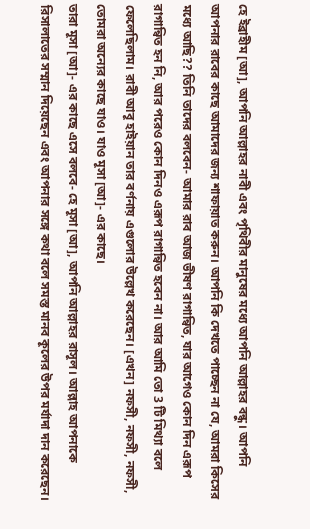হে ইব্রাহীম [আ], আপনি আল্লাহর নাবী এবং পৃথিবীর মানুষের মধ্যে আপনি আল্লাহর বন্ধু। আপনি আপনার রাবের কাছে আমাদের জন্য শাফায়াত করুন। আপনি কি দেখতে পাচ্ছেন না যে, আমরা কিসের মধ্যে আছি?? তিনি তাদের বলবেন- আমার রাব আজ ভীষণ রাগান্বিত, যার আগেও কোন দিন এরূপ রাগান্বিত হন নি, আর পরেও কোন দিনও এরূপ রাগান্বিত হবেন না। আর আমি তো 3 টি মিথ্যা বলে ফেলেছিলাম। রাবী আবূ হাইয়ান তার বর্ণনায় এগুলোর উল্লেখ করেছেন। [এখন] নফসী, নফসী, নফসী, তোমরা অন্যের কাছে যাও। যাও মূসা [আ]- এর কাছে।
তারা মূসা [আ]- এর কাছে এসে বলবে- হে মূসা [আ], আপনি আল্লাহর রাসূল। আল্লাহ আপনাকে রিসালাতের সম্মান দিয়েছেন এবং আপনার সঙ্গে কথা বলে সমস্ত মানব কূলের উপর মর্যাদা দান করেছেন।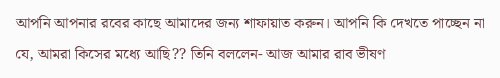আপনি আপনার রবের কাছে আমাদের জন্য শাফায়াত করুন। আপনি কি দেখতে পাচ্ছেন না যে, আমরা কিসের মধ্যে আছি?? তিনি বললেন- আজ আমার রাব ভীষণ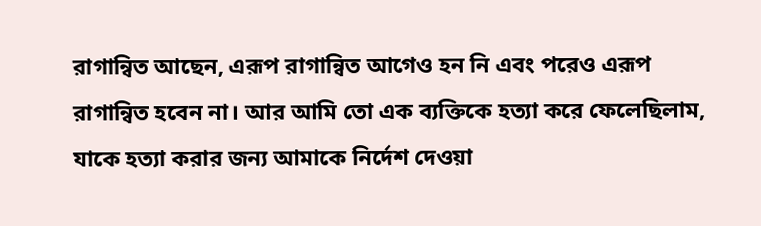রাগান্বিত আছেন, এরূপ রাগান্বিত আগেও হন নি এবং পরেও এরূপ রাগান্বিত হবেন না। আর আমি তো এক ব্যক্তিকে হত্যা করে ফেলেছিলাম, যাকে হত্যা করার জন্য আমাকে নির্দেশ দেওয়া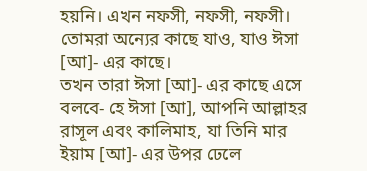হয়নি। এখন নফসী, নফসী, নফসী। তোমরা অন্যের কাছে যাও, যাও ঈসা [আ]- এর কাছে।
তখন তারা ঈসা [আ]- এর কাছে এসে বলবে- হে ঈসা [আ], আপনি আল্লাহর রাসূল এবং কালিমাহ, যা তিনি মার ইয়াম [আ]- এর উপর ঢেলে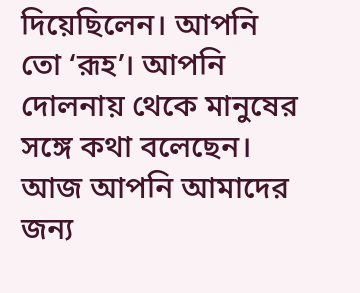দিয়েছিলেন। আপনি তো ‘রূহ’। আপনি দোলনায় থেকে মানুষের সঙ্গে কথা বলেছেন। আজ আপনি আমাদের জন্য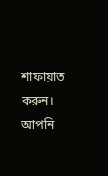শাফায়াত করুন। আপনি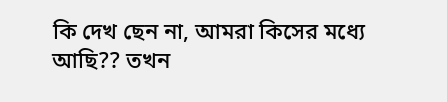কি দেখ ছেন না, আমরা কিসের মধ্যে আছি?? তখন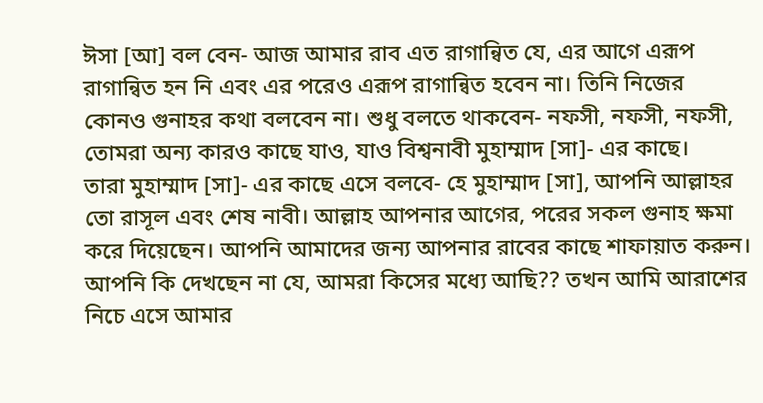ঈসা [আ] বল বেন- আজ আমার রাব এত রাগান্বিত যে, এর আগে এরূপ রাগান্বিত হন নি এবং এর পরেও এরূপ রাগান্বিত হবেন না। তিনি নিজের কোনও গুনাহর কথা বলবেন না। শুধু বলতে থাকবেন- নফসী, নফসী, নফসী, তোমরা অন্য কারও কাছে যাও, যাও বিশ্বনাবী মুহাম্মাদ [সা]- এর কাছে।
তারা মুহাম্মাদ [সা]- এর কাছে এসে বলবে- হে মুহাম্মাদ [সা], আপনি আল্লাহর তো রাসূল এবং শেষ নাবী। আল্লাহ আপনার আগের, পরের সকল গুনাহ ক্ষমা করে দিয়েছেন। আপনি আমাদের জন্য আপনার রাবের কাছে শাফায়াত করুন। আপনি কি দেখছেন না যে, আমরা কিসের মধ্যে আছি?? তখন আমি আরাশের নিচে এসে আমার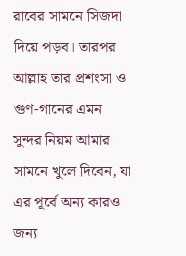রাবের সামনে সিজদা দিয়ে পড়ব। তারপর আল্লাহ তার প্রশংসা ও গুণ-গানের এমন সুন্দর নিয়ম আমার সামনে খুলে দিবেন, যা এর পূর্বে অন্য কারও জন্য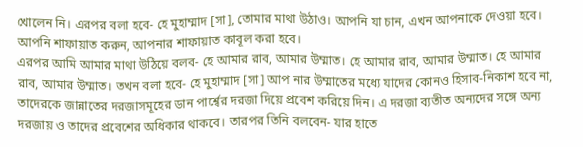খোলেন নি। এরপর বলা হবে- হে মুহাম্মাদ [সা], তোমার মাথা উঠাও। আপনি যা চান, এখন আপনাকে দেওয়া হবে। আপনি শাফায়াত করুন, আপনার শাফায়াত কাবূল করা হবে।
এরপর আমি আমার মাথা উঠিয়ে বলব- হে আমার রাব, আমার উম্মাত। হে আমার রাব, আমার উম্মাত। হে আমার রাব, আমার উম্মাত। তখন বলা হবে- হে মুহাম্মাদ [সা] আপ নার উম্মাতের মধ্যে যাদের কোনও হিসাব-নিকাশ হবে না, তাদেরকে জান্নাতের দরজাসমূহের ডান পার্শ্বের দরজা দিয়ে প্রবেশ করিয়ে দিন। এ দরজা ব্যতীত অন্যদের সঙ্গে অন্য দরজায় ও তাদের প্রবেশের অধিকার থাকবে। তারপর তিনি বলবেন- যার হাতে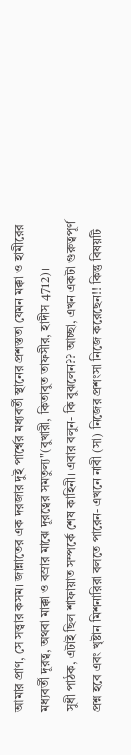আমার প্রাণ, সে সত্ত্বার কসম। জান্নাতের এক দরজার দুই পার্শ্বের মধ্যবর্তী স্থানের প্রশস্ততা যেমন মক্কা ও হামীরের মধ্যবর্তী দূরত্ব, অথবা মাক্কা ও বস্রার মাঝে দূরত্বের সমতুল্য"(বুখারী, কিতাবুত তাফসীর, হাদীস 4712)।
সুধী পাঠক, এটাই ছিল শাফায়াত সম্পর্কে শেষ কাহিনী। এবার বলুন- কি বুঝলেন?? আচ্ছা, এখন একটা গুরুত্বপূর্ণ প্রশ্ন হবে এবং খৃষ্টান মিশনারিরা বলতে পারেন- এখনে নাবী (সা) নিজের প্রশংসা নিজে করেছেন!! কিন্তু বিষয়টি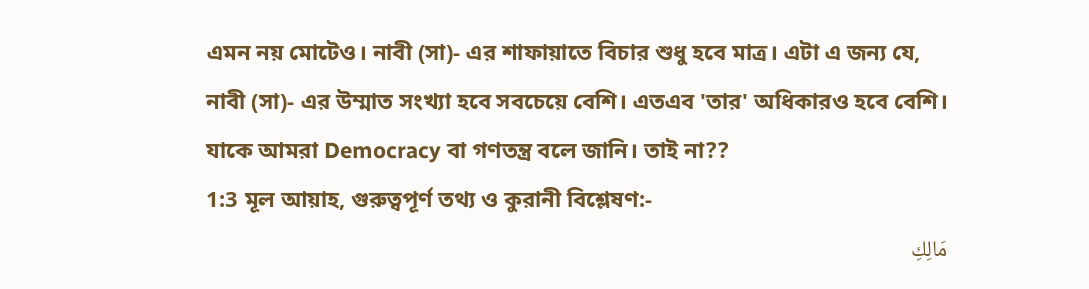এমন নয় মোটেও। নাবী (সা)- এর শাফায়াতে বিচার শুধু হবে মাত্র। এটা এ জন্য যে, নাবী (সা)- এর উম্মাত সংখ্যা হবে সবচেয়ে বেশি। এতএব 'তার' অধিকারও হবে বেশি। যাকে আমরা Democracy বা গণতন্ত্র বলে জানি। তাই না??
1:3 মূল আয়াহ, গুরুত্বপূর্ণ তথ্য ও কুরানী বিশ্লেষণ:-
مَالِكِ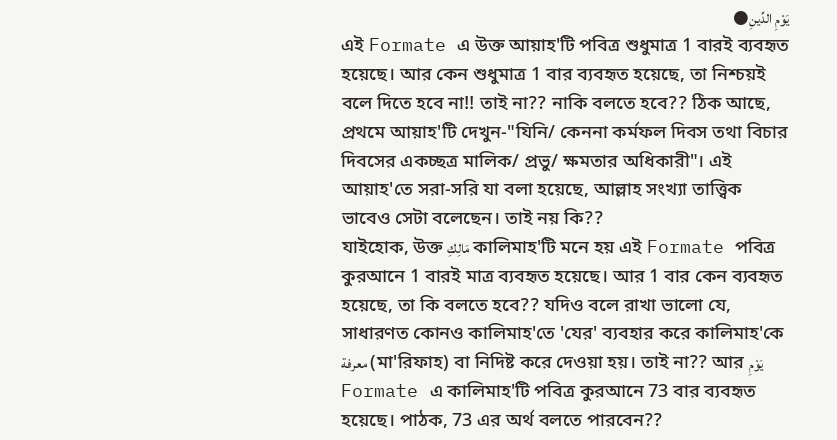يَوْمِ الدِّينِ●
এই Formate এ উক্ত আয়াহ'টি পবিত্র শুধুমাত্র 1 বারই ব্যবহৃত হয়েছে। আর কেন শুধুমাত্র 1 বার ব্যবহৃত হয়েছে, তা নিশ্চয়ই বলে দিতে হবে না!! তাই না?? নাকি বলতে হবে?? ঠিক আছে, প্রথমে আয়াহ'টি দেখুন-"যিনি/ কেননা কর্মফল দিবস তথা বিচার দিবসের একচ্ছত্র মালিক/ প্রভু/ ক্ষমতার অধিকারী"। এই আয়াহ'তে সরা-সরি যা বলা হয়েছে, আল্লাহ সংখ্যা তাত্ত্বিক ভাবেও সেটা বলেছেন। তাই নয় কি??
যাইহোক, উক্ত مَالِكِ কালিমাহ'টি মনে হয় এই Formate পবিত্র কুরআনে 1 বারই মাত্র ব্যবহৃত হয়েছে। আর 1 বার কেন ব্যবহৃত হয়েছে, তা কি বলতে হবে?? যদিও বলে রাখা ভালো যে, সাধারণত কোনও কালিমাহ'তে 'যের' ব্যবহার করে কালিমাহ'কে معرفة (মা'রিফাহ) বা নিদিষ্ট করে দেওয়া হয়। তাই না?? আর يَوْمِ Formate এ কালিমাহ'টি পবিত্র কুরআনে 73 বার ব্যবহৃত হয়েছে। পাঠক, 73 এর অর্থ বলতে পারবেন??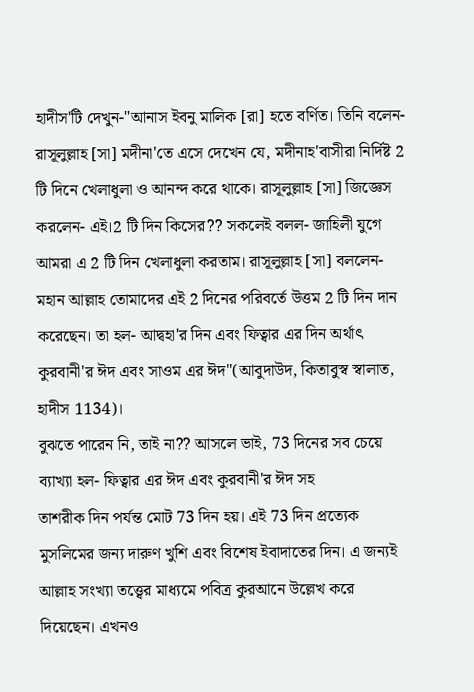হাদীস'টি দেখুন-"আনাস ইবনু মালিক [রা] হতে বর্ণিত। তিনি বলেন- রাসূলুল্লাহ [সা] মদীনা'তে এসে দেখেন যে, মদীনাহ'বাসীরা নির্দিষ্ট 2 টি দিনে খেলাধুলা ও আনন্দ করে থাকে। রাসূলুল্লাহ [সা] জিজ্ঞেস করলেন- এই।2 টি দিন কিসের?? সকলেই বলল- জাহিলী যুগে আমরা এ 2 টি দিন খেলাধুলা করতাম। রাসূলুল্লাহ [সা] বললেন- মহান আল্লাহ তোমাদের এই 2 দিনের পরিবর্তে উত্তম 2 টি দিন দান করেছেন। তা হল- আদ্বহা'র দিন এবং ফিত্বার এর দিন অর্থাৎ কুরবানী'র ঈদ এবং সাওম এর ঈদ"(আবুদাউদ, কিতাবুস্ব স্বালাত, হাদীস 1134)।
বুঝতে পারেন নি, তাই না?? আসলে ভাই, 73 দিনের সব চেয়ে ব্যাখ্যা হল- ফিত্বার এর ঈদ এবং কুরবানী'র ঈদ সহ
তাশরীক দিন পর্যন্ত মোট 73 দিন হয়। এই 73 দিন প্রত্যেক মুসলিমের জন্য দারুণ খুশি এবং বিশেষ ইবাদাতের দিন। এ জন্যই আল্লাহ সংখ্যা তত্ত্বের মাধ্যমে পবিত্র কুরআনে উল্লেখ করে দিয়েছেন। এখনও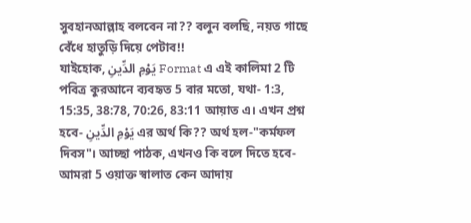সুবহানআল্লাহ বলবেন না?? বলুন বলছি, নয়ত গাছে বেঁধে হাতুড়ি দিয়ে পেটাব!!
যাইহোক, يَوْمِ الدِّينِ Format এ এই কালিমা 2 টি পবিত্র কুরআনে ব্যবহৃত 5 বার মতো, যথা- 1:3, 15:35, 38:78, 70:26, 83:11 আয়াত এ। এখন প্রশ্ন হবে- يَوْمِ الدِّينِ এর অর্থ কি?? অর্থ হল-"কর্মফল দিবস"। আচ্ছা পাঠক, এখনও কি বলে দিতে হবে- আমরা 5 ওয়াক্ত স্বালাত কেন আদায়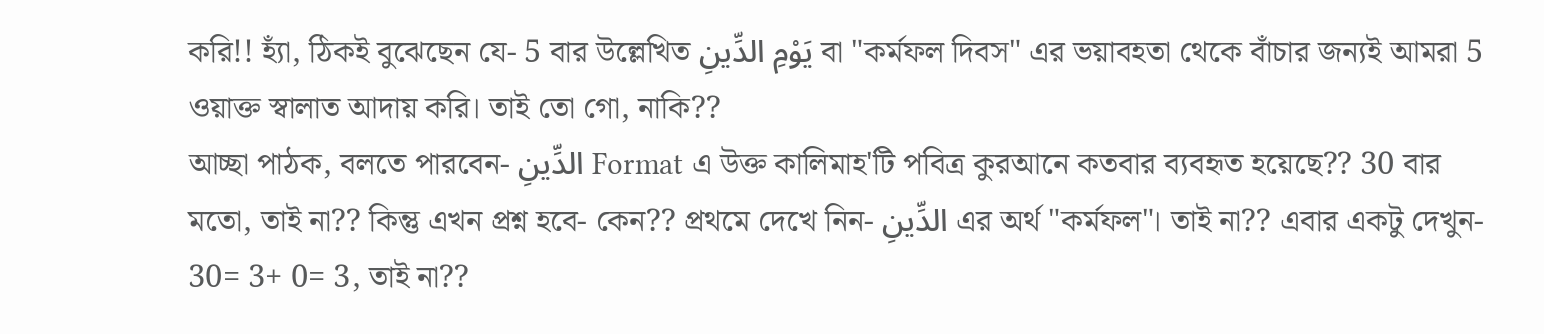করি!! হ্যাঁ, ঠিকই বুঝেছেন যে- 5 বার উল্লেখিত يَوْمِ الدِّينِ বা "কর্মফল দিবস" এর ভয়াবহতা থেকে বাঁচার জন্যই আমরা 5 ওয়াক্ত স্বালাত আদায় করি। তাই তো গো, নাকি??
আচ্ছা পাঠক, বলতে পারবেন- الدِّينِ Format এ উক্ত কালিমাহ'টি পবিত্র কুরআনে কতবার ব্যবহৃত হয়েছে?? 30 বার মতো, তাই না?? কিন্তু এখন প্রশ্ন হবে- কেন?? প্রথমে দেখে নিন- الدِّينِ এর অর্থ "কর্মফল"। তাই না?? এবার একটু দেখুন- 30= 3+ 0= 3, তাই না??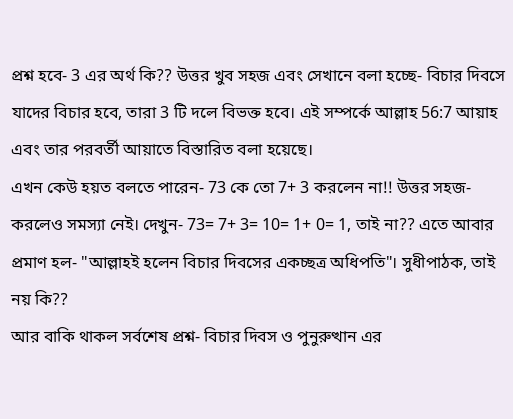প্রশ্ন হবে- 3 এর অর্থ কি?? উত্তর খুব সহজ এবং সেখানে বলা হচ্ছে- বিচার দিবসে যাদের বিচার হবে, তারা 3 টি দলে বিভক্ত হবে। এই সম্পর্কে আল্লাহ 56:7 আয়াহ এবং তার পরবর্তী আয়াতে বিস্তারিত বলা হয়েছে।
এখন কেউ হয়ত বলতে পারেন- 73 কে তো 7+ 3 করলেন না!! উত্তর সহজ- করলেও সমস্যা নেই। দেখুন- 73= 7+ 3= 10= 1+ 0= 1, তাই না?? এতে আবার প্রমাণ হল- "আল্লাহই হলেন বিচার দিবসের একচ্ছত্র অধিপতি"। সুধীপাঠক, তাই নয় কি??
আর বাকি থাকল সর্বশেষ প্রশ্ন- বিচার দিবস ও পুনুরুত্থান এর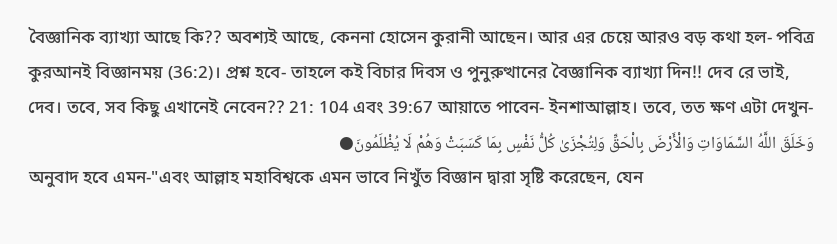বৈজ্ঞানিক ব্যাখ্যা আছে কি?? অবশ্যই আছে, কেননা হোসেন কুরানী আছেন। আর এর চেয়ে আরও বড় কথা হল- পবিত্র কুরআনই বিজ্ঞানময় (36:2)। প্রশ্ন হবে- তাহলে কই বিচার দিবস ও পুনুরুত্থানের বৈজ্ঞানিক ব্যাখ্যা দিন!! দেব রে ভাই, দেব। তবে, সব কিছু এখানেই নেবেন?? 21: 104 এবং 39:67 আয়াতে পাবেন- ইনশাআল্লাহ। তবে, তত ক্ষণ এটা দেখুন-
وَخَلَقَ اللَّهُ السَّمَاوَاتِ وَالْأَرْضَ بِالْحَقِّ وَلِتُجْزَىٰ كُلُّ نَفْسٍ بِمَا كَسَبَتْ وَهُمْ لَا يُظْلَمُونَ●
অনুবাদ হবে এমন-"এবং আল্লাহ মহাবিশ্বকে এমন ভাবে নিখুঁত বিজ্ঞান দ্বারা সৃষ্টি করেছেন, যেন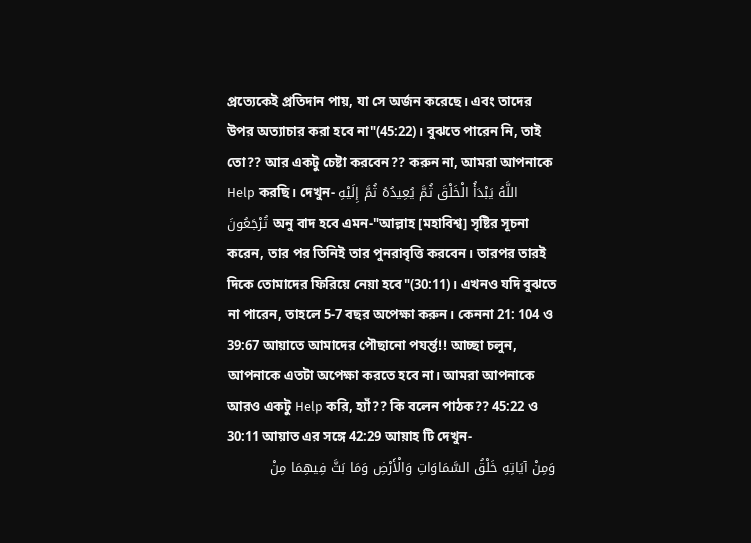প্রত্যেকেই প্রতিদান পায়, যা সে অর্জন করেছে। এবং তাদের উপর অত্যাচার করা হবে না"(45:22)। বুঝতে পারেন নি, তাই তো?? আর একটু চেষ্টা করবেন?? করুন না, আমরা আপনাকে Help করছি। দেখুন- اللَّهُ يَبْدَأُ الْخَلْقَ ثُمَّ يُعِيدُهُ ثُمَّ إِلَيْهِ تُرْجَعُونَ অনু বাদ হবে এমন-"আল্লাহ [মহাবিশ্ব] সৃষ্টির সূচনা করেন, তার পর তিনিই তার পুনরাবৃত্তি করবেন। তারপর তারই দিকে তোমাদের ফিরিয়ে নেয়া হবে"(30:11)। এখনও যদি বুঝতে না পারেন, তাহলে 5-7 বছর অপেক্ষা করুন। কেননা 21: 104 ও 39:67 আয়াতে আমাদের পৌছানো পযর্ন্ত!! আচ্ছা চলুন, আপনাকে এতটা অপেক্ষা করতে হবে না। আমরা আপনাকে আরও একটু Help করি, হ্যাঁ?? কি বলেন পাঠক?? 45:22 ও 30:11 আয়াত এর সঙ্গে 42:29 আয়াহ টি দেখুন-
وَمِنْ آيَاتِهِ خَلْقُ السَّمَاوَاتِ وَالْأَرْضِ وَمَا بَثَّ فِيهِمَا مِنْ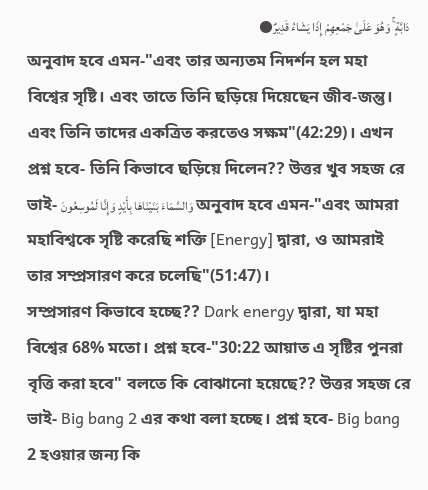دَابَّةٍ ۚ وَهُوَ عَلَىٰ جَمْعِهِمْ إِذَا يَشَاءُ قَدِيرٌ●
অনুবাদ হবে এমন-"এবং তার অন্যতম নিদর্শন হল মহা বিশ্বের সৃষ্টি। এবং তাতে তিনি ছড়িয়ে দিয়েছেন জীব-জন্তু। এবং তিনি তাদের একত্রিত করতেও সক্ষম"(42:29)। এখন প্রশ্ন হবে- তিনি কিভাবে ছড়িয়ে দিলেন?? উত্তর খুব সহজ রে ভাই- وَالسَّمَاءَ بَنَيْنَاهَا بِأَيْدٍ وَإِنَّا لَمُوسِعُونَ অনুবাদ হবে এমন-"এবং আমরা মহাবিশ্বকে সৃষ্টি করেছি শক্তি [Energy] দ্বারা, ও আমরাই তার সম্প্রসারণ করে চলেছি"(51:47)।
সম্প্রসারণ কিভাবে হচ্ছে?? Dark energy দ্বারা, যা মহা বিশ্বের 68% মতো। প্রশ্ন হবে-"30:22 আয়াত এ সৃষ্টির পুনরা বৃত্তি করা হবে" বলতে কি বোঝানো হয়েছে?? উত্তর সহজ রে ভাই- Big bang 2 এর কথা বলা হচ্ছে। প্রশ্ন হবে- Big bang 2 হওয়ার জন্য কি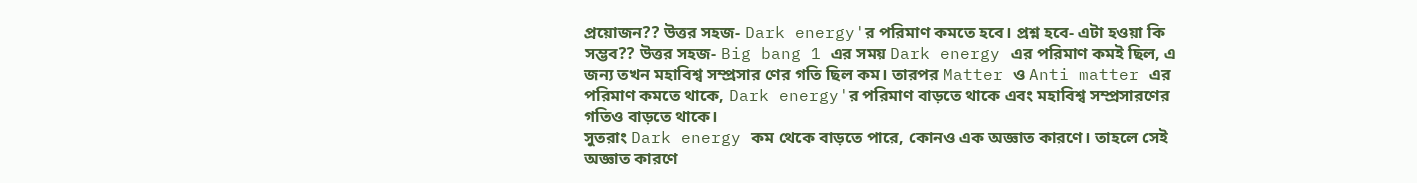প্রয়োজন?? উত্তর সহজ- Dark energy'র পরিমাণ কমতে হবে। প্রশ্ন হবে- এটা হওয়া কি সম্ভব?? উত্তর সহজ- Big bang 1 এর সময় Dark energy এর পরিমাণ কমই ছিল, এ জন্য তখন মহাবিশ্ব সম্প্রসার ণের গতি ছিল কম। তারপর Matter ও Anti matter এর পরিমাণ কমতে থাকে, Dark energy'র পরিমাণ বাড়তে থাকে এবং মহাবিশ্ব সম্প্রসারণের গতিও বাড়তে থাকে।
সুতরাং Dark energy কম থেকে বাড়তে পারে, কোনও এক অজ্ঞাত কারণে। তাহলে সেই অজ্ঞাত কারণে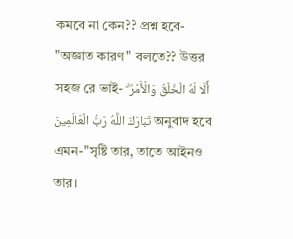কমবে না কেন?? প্রশ্ন হবে- "অজ্ঞাত কারণ" বলতে?? উত্তর সহজ রে ভাই- أَلَا لَهُ الْخَلْقُ وَالْأَمْرُ ۗ تَبَارَكَ اللَّهُ رَبُّ الْعَالَمِينَ অনুবাদ হবে এমন-"সৃষ্টি তার, তাতে আইনও তার।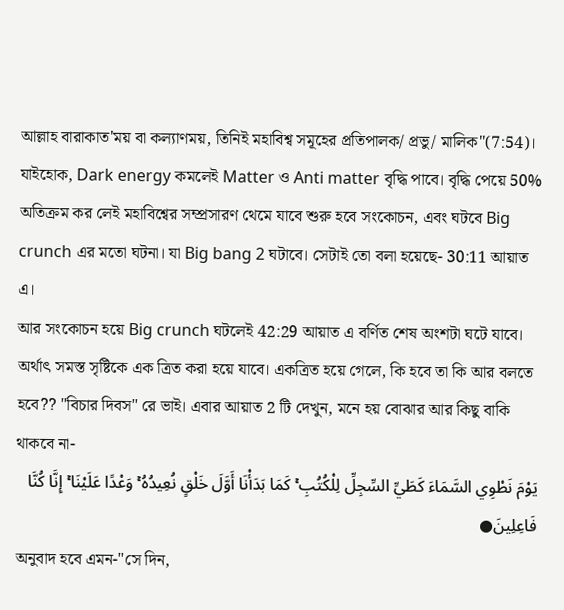আল্লাহ বারাকাত'ময় বা কল্যাণময়, তিনিই মহাবিশ্ব সমূহের প্রতিপালক/ প্রভু/ মালিক"(7:54)। যাইহোক, Dark energy কমলেই Matter ও Anti matter বৃদ্ধি পাবে। বৃদ্ধি পেয়ে 50% অতিক্রম কর লেই মহাবিশ্বের সম্প্রসারণ থেমে যাবে শুরু হবে সংকোচন, এবং ঘটবে Big crunch এর মতো ঘটনা। যা Big bang 2 ঘটাবে। সেটাই তো বলা হয়েছে- 30:11 আয়াত এ।
আর সংকোচন হয়ে Big crunch ঘটলেই 42:29 আয়াত এ বর্ণিত শেষ অংশটা ঘটে যাবে। অর্থাৎ সমস্ত সৃষ্টিকে এক ত্রিত করা হয়ে যাবে। একত্রিত হয়ে গেলে, কি হবে তা কি আর বলতে হবে?? "বিচার দিবস" রে ভাই। এবার আয়াত 2 টি দেখুন, মনে হয় বোঝার আর কিছু বাকি থাকবে না-
يَوْمَ نَطْوِي السَّمَاءَ كَطَيِّ السِّجِلِّ لِلْكُتُبِ ۚ كَمَا بَدَأْنَا أَوَّلَ خَلْقٍ نُعِيدُهُ ۚ وَعْدًا عَلَيْنَا ۚ إِنَّا كُنَّا فَاعِلِينَ●
অনুবাদ হবে এমন-"সে দিন,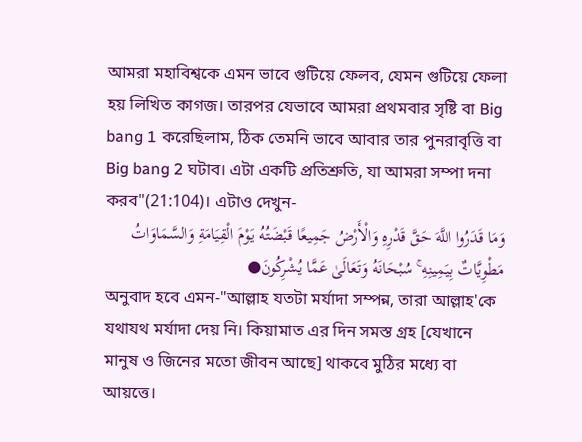আমরা মহাবিশ্বকে এমন ভাবে গুটিয়ে ফেলব, যেমন গুটিয়ে ফেলা হয় লিখিত কাগজ। তারপর যেভাবে আমরা প্রথমবার সৃষ্টি বা Big bang 1 করেছিলাম, ঠিক তেমনি ভাবে আবার তার পুনরাবৃত্তি বা Big bang 2 ঘটাব। এটা একটি প্রতিশ্রুতি, যা আমরা সম্পা দনা করব"(21:104)। এটাও দেখুন-
وَمَا قَدَرُوا اللَّهَ حَقَّ قَدْرِهِ وَالْأَرْضُ جَمِيعًا قَبْضَتُهُ يَوْمَ الْقِيَامَةِ وَالسَّمَاوَاتُ مَطْوِيَّاتٌ بِيَمِينِهِ ۚ سُبْحَانَهُ وَتَعَالَىٰ عَمَّا يُشْرِكُونَ●
অনুবাদ হবে এমন-"আল্লাহ যতটা মর্যাদা সম্পন্ন, তারা আল্লাহ'কে যথাযথ মর্যাদা দেয় নি। কিয়ামাত এর দিন সমস্ত গ্ৰহ [যেখানে মানুষ ও জিনের মতো জীবন আছে] থাকবে মুঠির মধ্যে বা আয়ত্তে।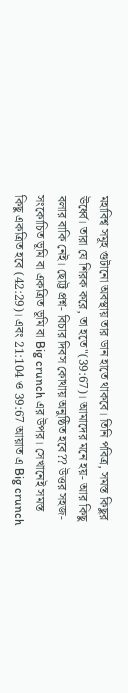মহাবিশ্ব সমূহ গুটানো অবস্থায় তার ডান হাতে থাকবে। তিনি পবিত্র, সমস্ত কিছুর ঊর্ধ্বে। তারা যে শিরক করে, তা হতে"(39:67)। আমাদের মনে হয়- আর কিছু বলার বাকি নেই। ছোট্ট প্রশ্ন- বিচার দিবস কোথায় অনুষ্ঠিত হবে?? উত্তর সহজ- সংকোচিত ভূমি বা একত্রিত ভূমি বা Big crunch এর উপর। সেখানেই সমস্ত কিছু একত্রিত হবে (42:29)। এবং 21:104 ও 39:67 আয়াত এ Big crunch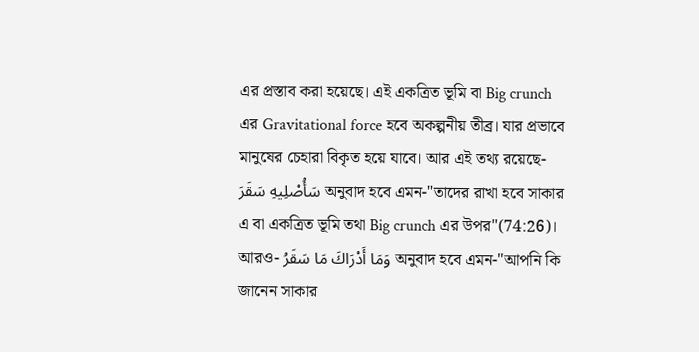এর প্রস্তাব করা হয়েছে। এই একত্রিত ভূমি বা Big crunch এর Gravitational force হবে অকল্পনীয় তীব্র। যার প্রভাবে মানুষের চেহারা বিকৃত হয়ে যাবে। আর এই তথ্য রয়েছে- سَأُصْلِيهِ سَقَرَ অনুবাদ হবে এমন-"তাদের রাখা হবে সাকার এ বা একত্রিত ভূমি তথা Big crunch এর উপর"(74:26)। আরও- وَمَا أَدْرَاكَ مَا سَقَرُ অনুবাদ হবে এমন-"আপনি কি জানেন সাকার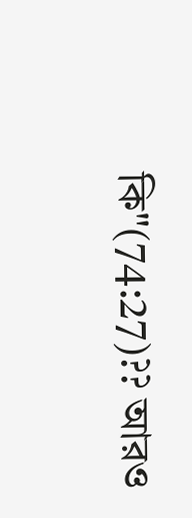কি"(74:27)?? আরও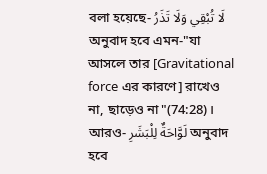বলা হয়েছে- لَا تُبْقِي وَلَا تَذَرُ অনুবাদ হবে এমন-"যা আসলে তার [Gravitational force এর কারণে] রাখেও না, ছাড়েও না"(74:28)। আরও- لَوَّاحَةٌ لِلْبَشَرِ অনুবাদ হবে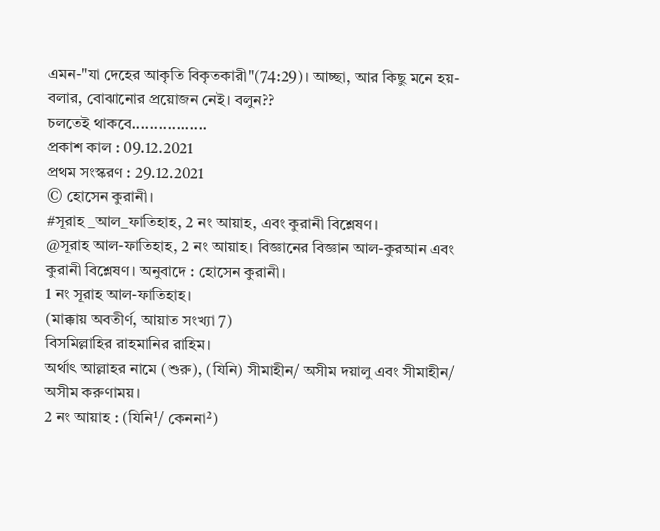এমন-"যা দেহের আকৃতি বিকৃতকারী"(74:29)। আচ্ছা, আর কিছু মনে হয়- বলার, বোঝানোর প্রয়োজন নেই। বলুন??
চলতেই থাকবে.................
প্রকাশ কাল : 09.12.2021
প্রথম সংস্করণ : 29.12.2021
© হোসেন কুরানী।
#সূরাহ _আল_ফাতিহাহ, 2 নং আয়াহ, এবং কুরানী বিশ্লেষণ।
@সূরাহ আল-ফাতিহাহ, 2 নং আয়াহ। বিজ্ঞানের বিজ্ঞান আল-কুরআন এবং কুরানী বিশ্লেষণ। অনুবাদে : হোসেন কুরানী।
1 নং সূরাহ আল-ফাতিহাহ।
(মাক্কায় অবতীর্ণ, আয়াত সংখ্যা 7)
বিসমিল্লাহির রাহমানির রাহিম।
অর্থাৎ আল্লাহর নামে (শুরু), (যিনি) সীমাহীন/ অসীম দয়ালু এবং সীমাহীন/ অসীম করুণাময়।
2 নং আয়াহ : (যিনি¹/ কেননা²)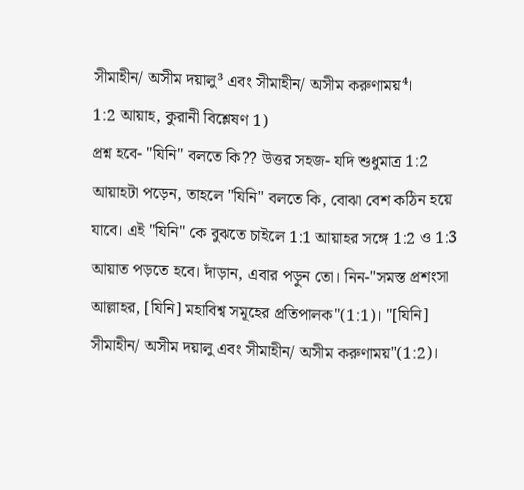সীমাহীন/ অসীম দয়ালু³ এবং সীমাহীন/ অসীম করুণাময়⁴।
1:2 আয়াহ, কুরানী বিশ্লেষণ 1)
প্রশ্ন হবে- "যিনি" বলতে কি?? উত্তর সহজ- যদি শুধুমাত্র 1:2 আয়াহটা পড়েন, তাহলে "যিনি" বলতে কি, বোঝা বেশ কঠিন হয়ে যাবে। এই "যিনি" কে বুঝতে চাইলে 1:1 আয়াহর সঙ্গে 1:2 ও 1:3 আয়াত পড়তে হবে। দাঁড়ান, এবার পড়ুন তো। নিন-"সমস্ত প্রশংসা আল্লাহর, [যিনি] মহাবিশ্ব সমূহের প্রতিপালক"(1:1)। "[যিনি] সীমাহীন/ অসীম দয়ালু এবং সীমাহীন/ অসীম করুণাময়"(1:2)।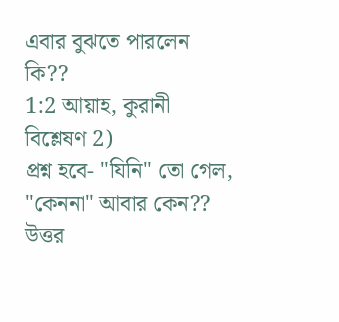এবার বুঝতে পারলেন কি??
1:2 আয়াহ, কুরানী বিশ্লেষণ 2)
প্রশ্ন হবে- "যিনি" তো গেল, "কেননা" আবার কেন?? উত্তর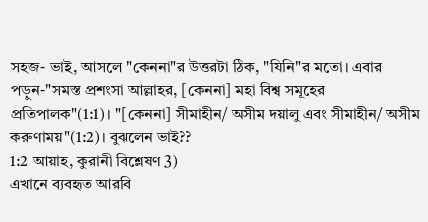সহজ- ভাই, আসলে "কেননা"র উত্তরটা ঠিক, "যিনি"র মতো। এবার পড়ুন-"সমস্ত প্রশংসা আল্লাহর, [কেননা] মহা বিশ্ব সমূহের প্রতিপালক"(1:1)। "[কেননা] সীমাহীন/ অসীম দয়ালু এবং সীমাহীন/ অসীম করুণাময়"(1:2)। বুঝলেন ভাই??
1:2 আয়াহ, কুরানী বিশ্লেষণ 3)
এখানে ব্যবহৃত আরবি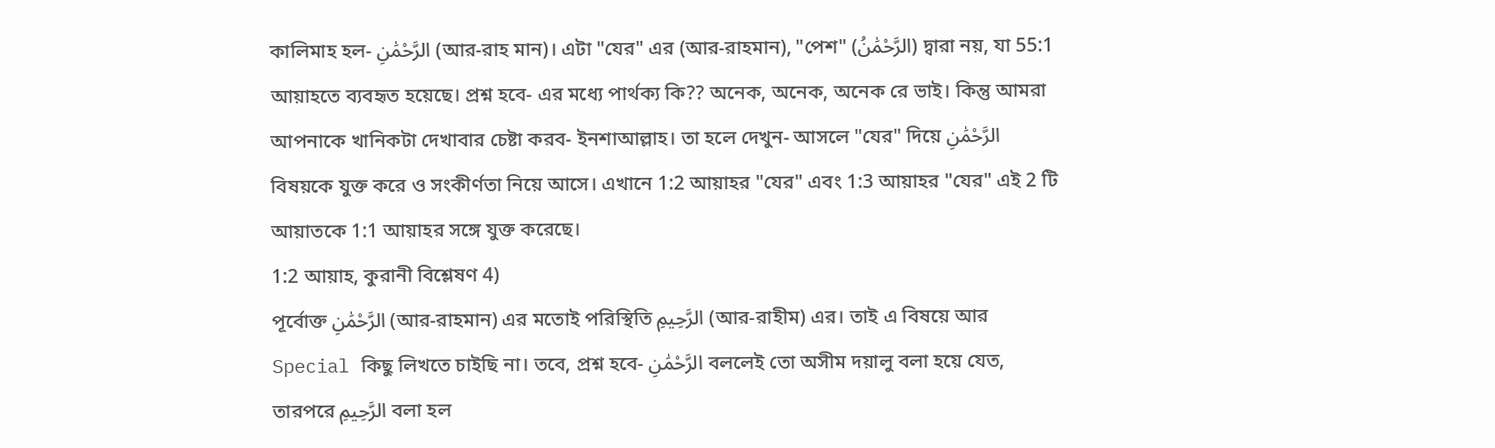কালিমাহ হল- الرَّحْمَٰنِ (আর-রাহ মান)। এটা "যের" এর (আর-রাহমান), "পেশ" (الرَّحْمَٰنُ) দ্বারা নয়, যা 55:1 আয়াহতে ব্যবহৃত হয়েছে। প্রশ্ন হবে- এর মধ্যে পার্থক্য কি?? অনেক, অনেক, অনেক রে ভাই। কিন্তু আমরা আপনাকে খানিকটা দেখাবার চেষ্টা করব- ইনশাআল্লাহ। তা হলে দেখুন- আসলে "যের" দিয়ে الرَّحْمَٰنِ বিষয়কে যুক্ত করে ও সংকীর্ণতা নিয়ে আসে। এখানে 1:2 আয়াহর "যের" এবং 1:3 আয়াহর "যের" এই 2 টি আয়াতকে 1:1 আয়াহর সঙ্গে যুক্ত করেছে।
1:2 আয়াহ, কুরানী বিশ্লেষণ 4)
পূর্বোক্ত الرَّحْمَٰنِ (আর-রাহমান) এর মতোই পরিস্থিতি الرَّحِيمِ (আর-রাহীম) এর। তাই এ বিষয়ে আর Special কিছু লিখতে চাইছি না। তবে, প্রশ্ন হবে- الرَّحْمَٰنِ বললেই তো অসীম দয়ালু বলা হয়ে যেত, তারপরে الرَّحِيمِ বলা হল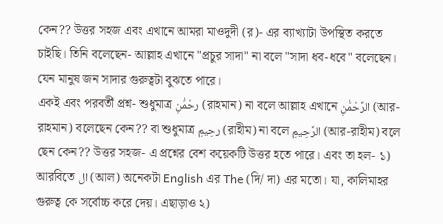কেন?? উত্তর সহজ এবং এখানে আমরা মাওদুদী (র)- এর ব্যাখ্যাটা উপস্থিত করতে চাইছি। তিনি বলেছেন- আল্লাহ এখানে "প্রচুর সাদা" না বলে "সাদা ধব-ধবে" বলেছেন। যেন মানুষ জন সাদার গুরুত্বটা বুঝতে পারে।
একই এবং পরবর্তী প্রশ্ন- শুধুমাত্র رحْمَٰنِ (রাহমান) না বলে আল্লাহ এখানে الرَّحْمَٰنِ (আর-রাহমান) বলেছেন কেন?? বা শুধুমাত্র رحِيمِ (রাহীম) না বলে الرَّحِيمِ (আর-রাহীম) বলে ছেন কেন?? উত্তর সহজ- এ প্রশ্নের বেশ কয়েকটি উত্তর হতে পারে। এবং তা হল- ১) আরবিতে ال (আল) অনেকটা English এর The (দি/ দা) এর মতো। যা, কালিমাহর গুরুত্ব কে সর্বোচ্চ করে দেয়। এছাড়াও ২)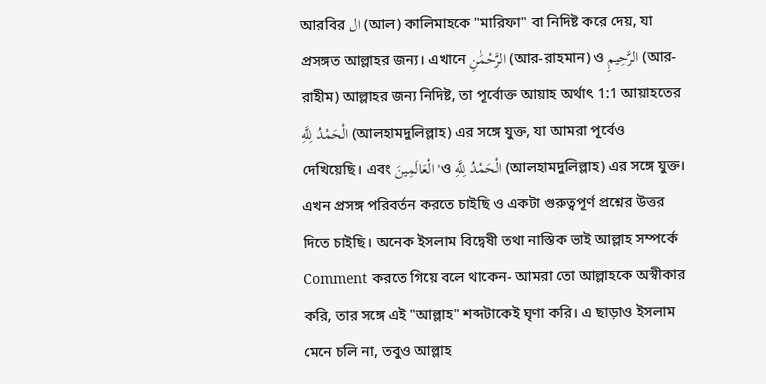আরবির ال (আল) কালিমাহকে "মারিফা" বা নিদিষ্ট করে দেয়, যা প্রসঙ্গত আল্লাহর জন্য। এখানে الرَّحْمَٰنِ (আর-রাহমান) ও الرَّحِيمِ (আর-রাহীম) আল্লাহর জন্য নিদিষ্ট, তা পূর্বোক্ত আয়াহ অর্থাৎ 1:1 আয়াহতের الْحَمْدُ لِلَّهِ (আলহামদুলিল্লাহ) এর সঙ্গে যুক্ত, যা আমরা পূর্বেও দেখিয়েছি। এবং الْعَالَمِينَ'ও الْحَمْدُ لِلَّهِ (আলহামদুলিল্লাহ) এর সঙ্গে যুক্ত।
এখন প্রসঙ্গ পরিবর্তন করতে চাইছি ও একটা গুরুত্বপূর্ণ প্রশ্নের উত্তর দিতে চাইছি। অনেক ইসলাম বিদ্বেষী তথা নাস্তিক ভাই আল্লাহ সম্পর্কে Comment করতে গিয়ে বলে থাকেন- আমরা তো আল্লাহকে অস্বীকার করি, তার সঙ্গে এই "আল্লাহ" শব্দটাকেই ঘৃণা করি। এ ছাড়াও ইসলাম মেনে চলি না, তবুও আল্লাহ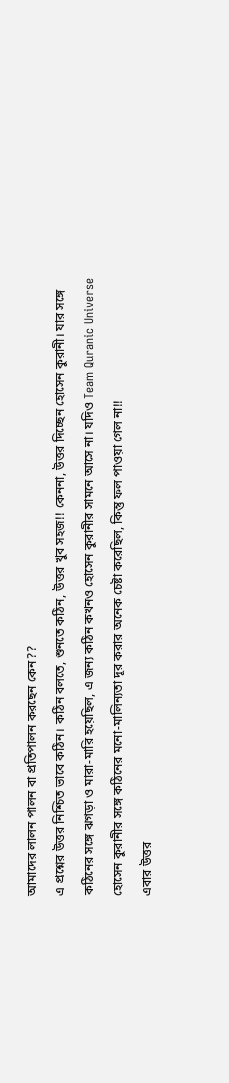আমাদের লালন পালন বা প্রতিপালন করছেন কেন??
এ প্রশ্নের উত্তর নিশ্চিত ভাবে কঠিন। কঠিন বলতে, শুনতে কঠিন, উত্তর খুব সহজ!! কেননা, উত্তর দিচ্ছেন হোসেন কুরানী। যার সঙ্গে কঠিনের সঙ্গে ঝগড়া ও মারা-মারি হয়েছিল, এ জন্য কঠিন কখনও হোসেন কুরানীর সামনে আসে না। যদিও Team Quranic Universe হোসেন কুরানীর সঙ্গে কঠিনের মনো-মালিন্যতা দূর করার অনেক চেষ্টা করেছিল, কিন্তু ফল পাওয়া গেল না!!
এবার উত্তর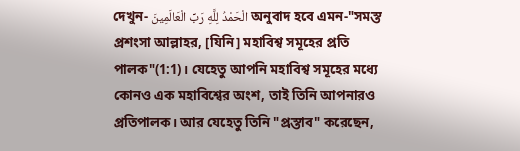দেখুন- الْحَمْدُ لِلَّهِ رَبِّ الْعَالَمِينَ অনুবাদ হবে এমন-"সমস্ত প্রশংসা আল্লাহর, [যিনি] মহাবিশ্ব সমূহের প্রতি পালক"(1:1)। যেহেতু আপনি মহাবিশ্ব সমূহের মধ্যে কোনও এক মহাবিশ্বের অংশ, তাই তিনি আপনারও প্রতিপালক। আর যেহেতু তিনি "প্রস্তাব" করেছেন,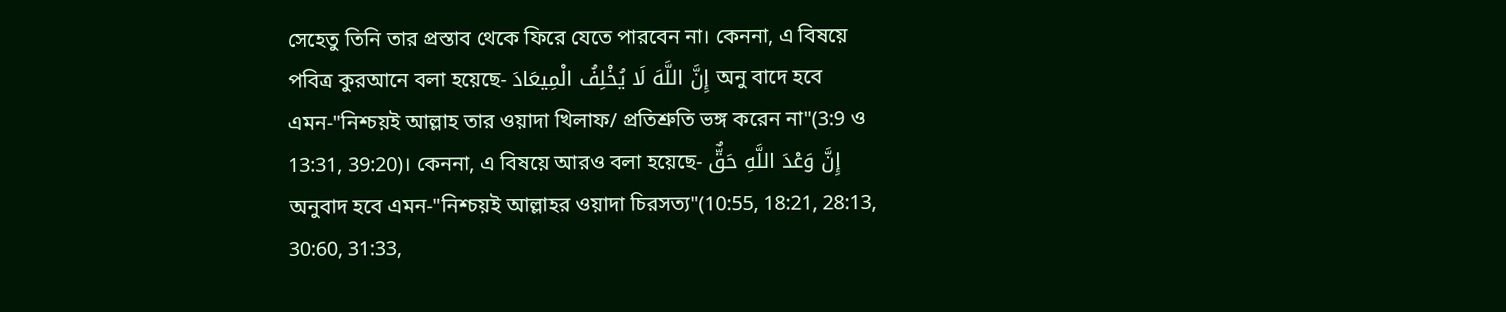সেহেতু তিনি তার প্রস্তাব থেকে ফিরে যেতে পারবেন না। কেননা, এ বিষয়ে পবিত্র কুরআনে বলা হয়েছে- إِنَّ اللَّهَ لَا يُخْلِفُ الْمِيعَادَ অনু বাদে হবে এমন-"নিশ্চয়ই আল্লাহ তার ওয়াদা খিলাফ/ প্রতিশ্রুতি ভঙ্গ করেন না"(3:9 ও 13:31, 39:20)। কেননা, এ বিষয়ে আরও বলা হয়েছে- إِنَّ وَعْدَ اللَّهِ حَقٌّ অনুবাদ হবে এমন-"নিশ্চয়ই আল্লাহর ওয়াদা চিরসত্য"(10:55, 18:21, 28:13, 30:60, 31:33,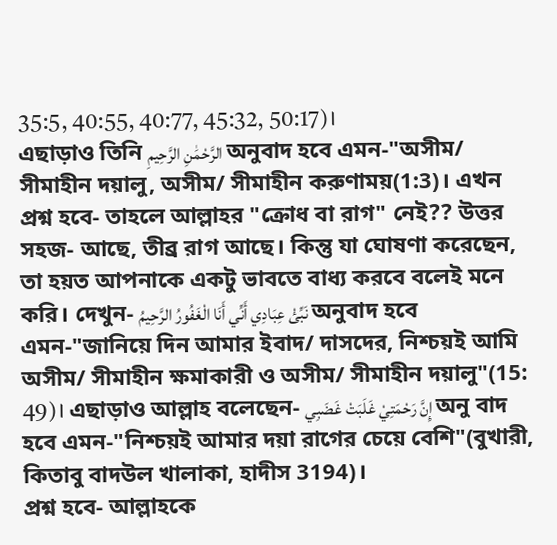35:5, 40:55, 40:77, 45:32, 50:17)।
এছাড়াও তিনি الرَّحْمَٰنِ الرَّحِيمِ অনুবাদ হবে এমন-"অসীম/ সীমাহীন দয়ালু, অসীম/ সীমাহীন করুণাময়(1:3)। এখন প্রশ্ন হবে- তাহলে আল্লাহর "ক্রোধ বা রাগ" নেই?? উত্তর সহজ- আছে, তীব্র রাগ আছে। কিন্তু যা ঘোষণা করেছেন, তা হয়ত আপনাকে একটু ভাবতে বাধ্য করবে বলেই মনে করি। দেখুন- نَبِّئْ عِبَادِي أَنِّي أَنَا الْغَفُورُ الرَّحِيمُ অনুবাদ হবে এমন-"জানিয়ে দিন আমার ইবাদ/ দাসদের, নিশ্চয়ই আমি অসীম/ সীমাহীন ক্ষমাকারী ও অসীম/ সীমাহীন দয়ালু"(15: 49)। এছাড়াও আল্লাহ বলেছেন- إِنَّ رَحْمَتِيْ غَلَبَتْ غَضَبِي অনু বাদ হবে এমন-"নিশ্চয়ই আমার দয়া রাগের চেয়ে বেশি"(বুখারী, কিতাবু বাদউল খালাকা, হাদীস 3194)।
প্রশ্ন হবে- আল্লাহকে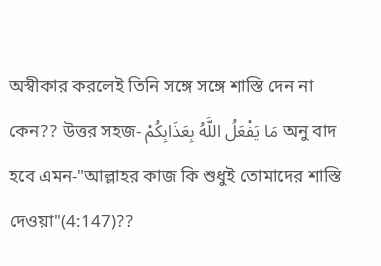অস্বীকার করলেই তিনি সঙ্গে সঙ্গে শাস্তি দেন না কেন?? উত্তর সহজ- مَا يَفْعَلُ اللَّهُ بِعَذَابِكُمْ অনু বাদ হবে এমন-"আল্লাহর কাজ কি শুধুই তোমাদের শাস্তি দেওয়া"(4:147)??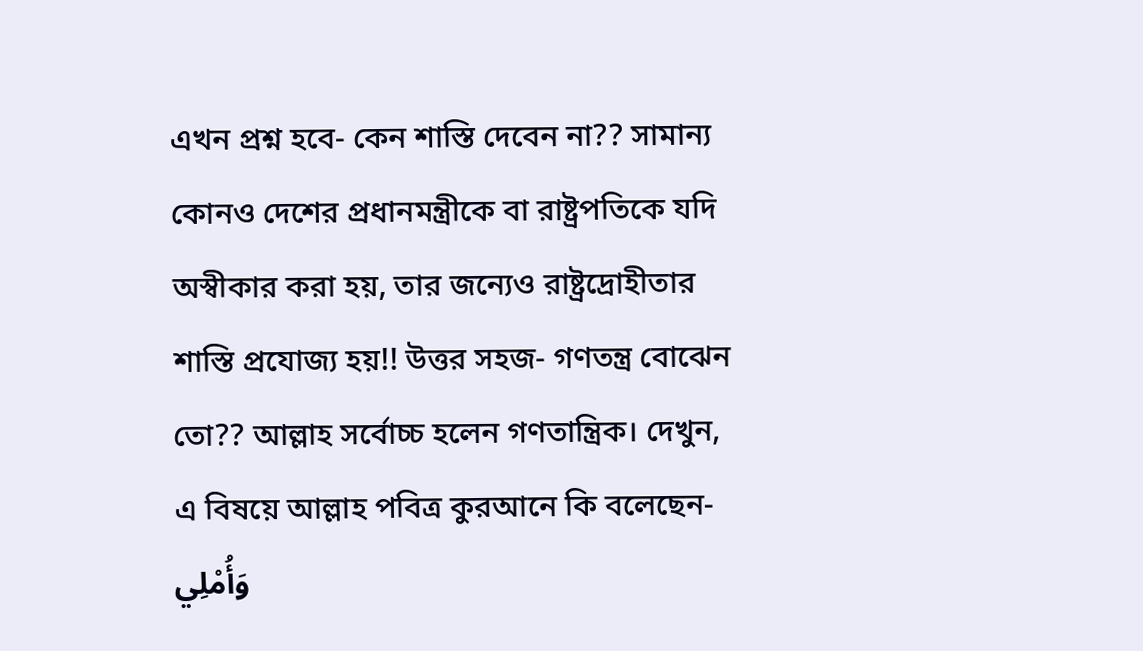এখন প্রশ্ন হবে- কেন শাস্তি দেবেন না?? সামান্য কোনও দেশের প্রধানমন্ত্রীকে বা রাষ্ট্রপতিকে যদি অস্বীকার করা হয়, তার জন্যেও রাষ্ট্রদ্রোহীতার শাস্তি প্রযোজ্য হয়!! উত্তর সহজ- গণতন্ত্র বোঝেন তো?? আল্লাহ সর্বোচ্চ হলেন গণতান্ত্রিক। দেখুন, এ বিষয়ে আল্লাহ পবিত্র কুরআনে কি বলেছেন- وَأُمْلِي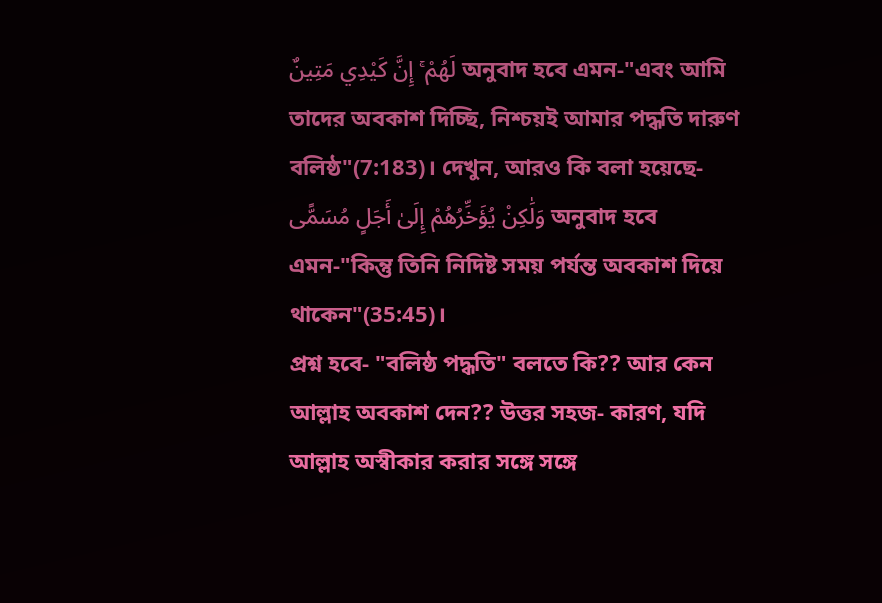لَهُمْ ۚ إِنَّ كَيْدِي مَتِينٌ অনুবাদ হবে এমন-"এবং আমি তাদের অবকাশ দিচ্ছি, নিশ্চয়ই আমার পদ্ধতি দারুণ বলিষ্ঠ"(7:183)। দেখুন, আরও কি বলা হয়েছে- وَلَٰكِنْ يُؤَخِّرُهُمْ إِلَىٰ أَجَلٍ مُسَمًّى অনুবাদ হবে এমন-"কিন্তু তিনি নিদিষ্ট সময় পর্যন্ত অবকাশ দিয়ে থাকেন"(35:45)।
প্রশ্ন হবে- "বলিষ্ঠ পদ্ধতি" বলতে কি?? আর কেন আল্লাহ অবকাশ দেন?? উত্তর সহজ- কারণ, যদি আল্লাহ অস্বীকার করার সঙ্গে সঙ্গে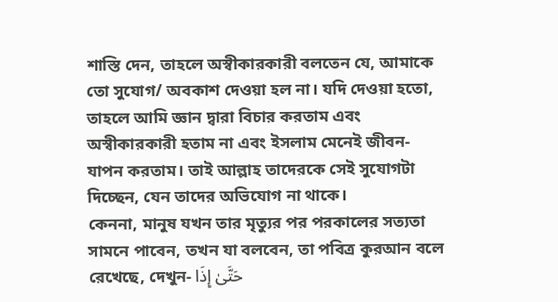শাস্তি দেন, তাহলে অস্বীকারকারী বলতেন যে, আমাকে তো সুযোগ/ অবকাশ দেওয়া হল না। যদি দেওয়া হতো, তাহলে আমি জ্ঞান দ্বারা বিচার করতাম এবং অস্বীকারকারী হতাম না এবং ইসলাম মেনেই জীবন-যাপন করতাম। তাই আল্লাহ তাদেরকে সেই সুযোগটা দিচ্ছেন, যেন তাদের অভিযোগ না থাকে।
কেননা, মানুষ যখন তার মৃত্যুর পর পরকালের সত্যতা সামনে পাবেন, তখন যা বলবেন, তা পবিত্র কুরআন বলে রেখেছে, দেখুন- حَتَّىٰ إِذَا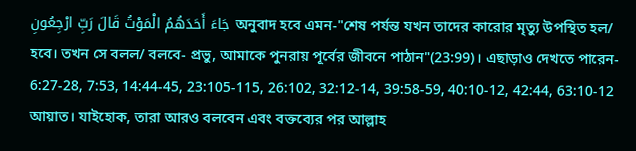جَاءَ أَحَدَهُمُ الْمَوْتُ قَالَ رَبِّ ارْجِعُونِ অনুবাদ হবে এমন-"শেষ পর্যন্ত যখন তাদের কারোর মৃত্যু উপস্থিত হল/ হবে। তখন সে বলল/ বলবে- প্রভু, আমাকে পুনরায় পূর্বের জীবনে পাঠান"(23:99)। এছাড়াও দেখতে পারেন- 6:27-28, 7:53, 14:44-45, 23:105-115, 26:102, 32:12-14, 39:58-59, 40:10-12, 42:44, 63:10-12 আয়াত। যাইহোক, তারা আরও বলবেন এবং বক্তব্যের পর আল্লাহ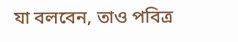যা বলবেন, তাও পবিত্র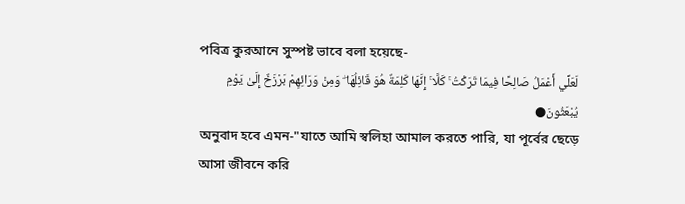পবিত্র কুরআনে সুস্পষ্ট ভাবে বলা হয়েছে-
لَعَلِّي أَعْمَلُ صَالِحًا فِيمَا تَرَكْتُ ۚ كَلَّا ۚ إِنَّهَا كَلِمَةٌ هُوَ قَائِلُهَا ۖ وَمِنْ وَرَائِهِمْ بَرْزَخٌ إِلَىٰ يَوْمِ يُبْعَثُونَ●
অনুবাদ হবে এমন-"যাতে আমি স্বলিহা আমাল করতে পারি, যা পূর্বের ছেড়ে আসা জীবনে করি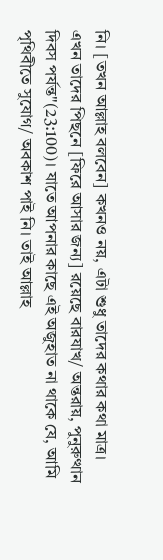নি। [তখন আল্লাহ বলবেন] কখনও নয়, এটা শুধু তাদের কথার কথা মাত্র। এখন তাদের পিছনে [ফিরে আসার জন্য] রয়েছে বারযাখ/ অন্তরায়, পুনুরুত্থান দিবস পর্যন্ত"(23:100)। যাতে আপনার কাছে এই অজুহাত না থাকে যে, আমি পৃথিবীতে সুযোগ/ অবকাশ পাই নি। তাই আল্লাহ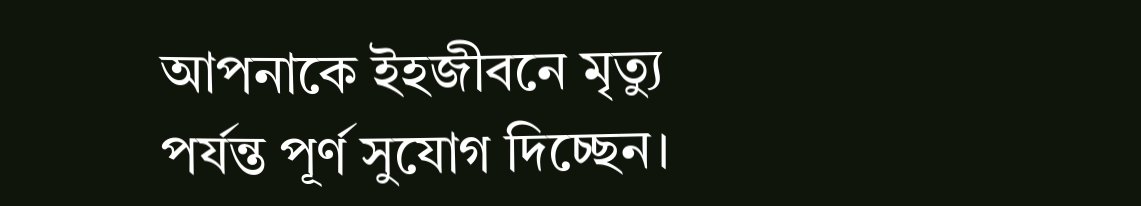আপনাকে ইহজীবনে মৃত্যু পর্যন্ত পূর্ণ সুযোগ দিচ্ছেন।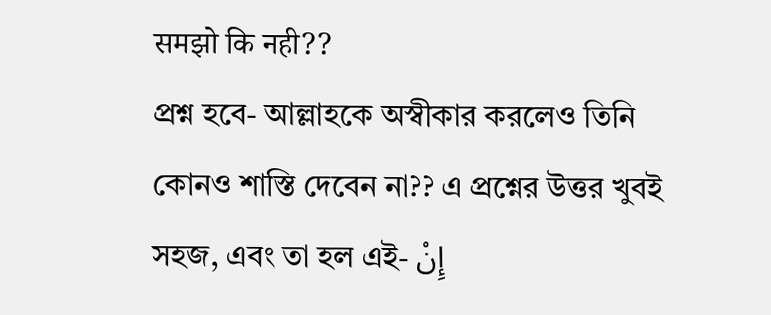समझो कि नही??
প্রশ্ন হবে- আল্লাহকে অস্বীকার করলেও তিনি কোনও শাস্তি দেবেন না?? এ প্রশ্নের উত্তর খুবই সহজ, এবং তা হল এই- إِنْ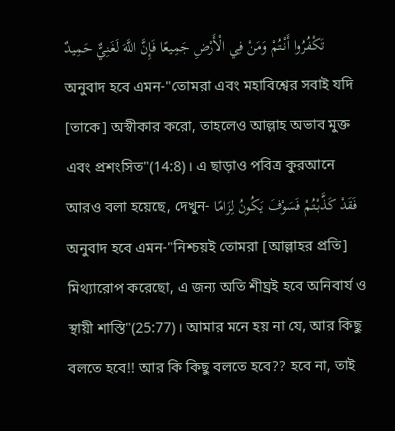تَكْفُرُوا أَنْتُمْ وَمَنْ فِي الْأَرْضِ جَمِيعًا فَإِنَّ اللَّهَ لَغَنِيٌّ حَمِيدٌ অনুবাদ হবে এমন-"তোমরা এবং মহাবিশ্বের সবাই যদি [তাকে] অস্বীকার করো, তাহলেও আল্লাহ অভাব মুক্ত এবং প্রশংসিত"(14:8)। এ ছাড়াও পবিত্র কুরআনে আরও বলা হয়েছে, দেখুন- فَقَدْ كَذَّبْتُمْ فَسَوْفَ يَكُونُ لِزَامًا অনুবাদ হবে এমন-"নিশ্চয়ই তোমরা [আল্লাহর প্রতি] মিথ্যারোপ করেছো, এ জন্য অতি শীঘ্রই হবে অনিবার্য ও স্থায়ী শাস্তি"(25:77)। আমার মনে হয় না যে, আর কিছু বলতে হবে!! আর কি কিছু বলতে হবে?? হবে না, তাই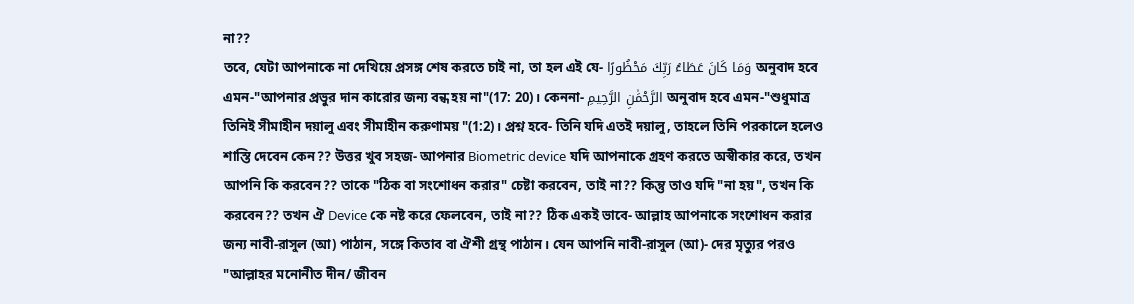না??
তবে, যেটা আপনাকে না দেখিয়ে প্রসঙ্গ শেষ করতে চাই না, তা হল এই যে- وَمَا كَانَ عَطَاءُ رَبِّكَ مَحْظُورًا অনুবাদ হবে এমন-"আপনার প্রভুর দান কারোর জন্য বন্ধ হয় না"(17: 20)। কেননা- الرَّحْمَٰنِ الرَّحِيمِ অনুবাদ হবে এমন-"শুধুমাত্র তিনিই সীমাহীন দয়ালু এবং সীমাহীন করুণাময়"(1:2)। প্রশ্ন হবে- তিনি যদি এতই দয়ালু, তাহলে তিনি পরকালে হলেও শাস্তি দেবেন কেন?? উত্তর খুব সহজ- আপনার Biometric device যদি আপনাকে গ্ৰহণ করতে অস্বীকার করে, তখন আপনি কি করবেন?? তাকে "ঠিক বা সংশোধন করার" চেষ্টা করবেন, তাই না?? কিন্তু তাও যদি "না হয়", তখন কি করবেন?? তখন ঐ Device কে নষ্ট করে ফেলবেন, তাই না?? ঠিক একই ভাবে- আল্লাহ আপনাকে সংশোধন করার জন্য নাবী-রাসুল (আ) পাঠান, সঙ্গে কিতাব বা ঐশী গ্ৰন্থ পাঠান। যেন আপনি নাবী-রাসুল (আ)- দের মৃত্যুর পরও "আল্লাহর মনোনীত দীন/ জীবন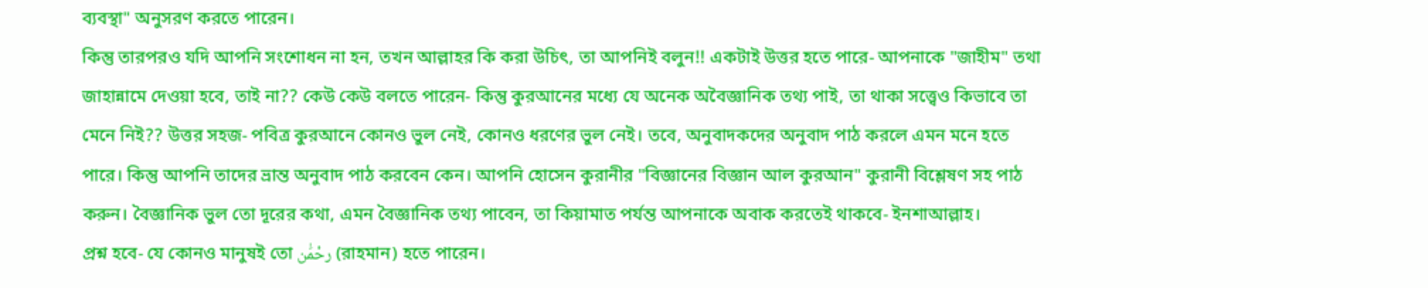ব্যবস্থা" অনুসরণ করতে পারেন।
কিন্তু তারপরও যদি আপনি সংশোধন না হন, তখন আল্লাহর কি করা উচিৎ, তা আপনিই বলুন!! একটাই উত্তর হতে পারে- আপনাকে "জাহীম" তথা জাহান্নামে দেওয়া হবে, তাই না?? কেউ কেউ বলতে পারেন- কিন্তু কুরআনের মধ্যে যে অনেক অবৈজ্ঞানিক তথ্য পাই, তা থাকা সত্ত্বেও কিভাবে তা মেনে নিই?? উত্তর সহজ- পবিত্র কুরআনে কোনও ভুল নেই, কোনও ধরণের ভুল নেই। তবে, অনুবাদকদের অনুবাদ পাঠ করলে এমন মনে হতে পারে। কিন্তু আপনি তাদের ভ্রান্ত অনুবাদ পাঠ করবেন কেন। আপনি হোসেন কুরানীর "বিজ্ঞানের বিজ্ঞান আল কুরআন" কুরানী বিশ্লেষণ সহ পাঠ করুন। বৈজ্ঞানিক ভুল তো দূরের কথা, এমন বৈজ্ঞানিক তথ্য পাবেন, তা কিয়ামাত পর্যন্ত আপনাকে অবাক করতেই থাকবে- ইনশাআল্লাহ।
প্রশ্ন হবে- যে কোনও মানুষই তো رحْمَٰن (রাহমান) হতে পারেন।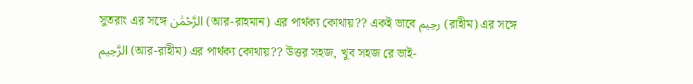সুতরাং এর সঙ্গে الرَّحْمَٰن (আর-রাহমান) এর পার্থক্য কোথায়?? একই ভাবে رحِيم (রাহীম) এর সঙ্গে الرَّحِيم (আর-রাহীম) এর পার্থক্য কোথায়?? উত্তর সহজ, খুব সহজ রে ভাই-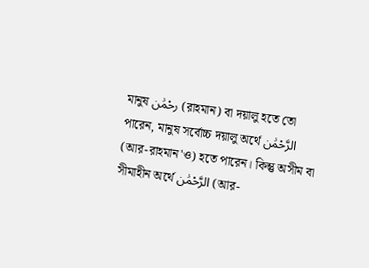মানুষ رحْمَٰن (রাহমান) বা দয়ালু হতে তো পারেন, মানুষ সর্বোচ্চ দয়ালু অর্থে الرَّحْمَٰن (আর-রাহমান'ও) হতে পারেন। কিন্তু অসীম বা সীমাহীন অর্থে الرَّحْمَٰن (আর-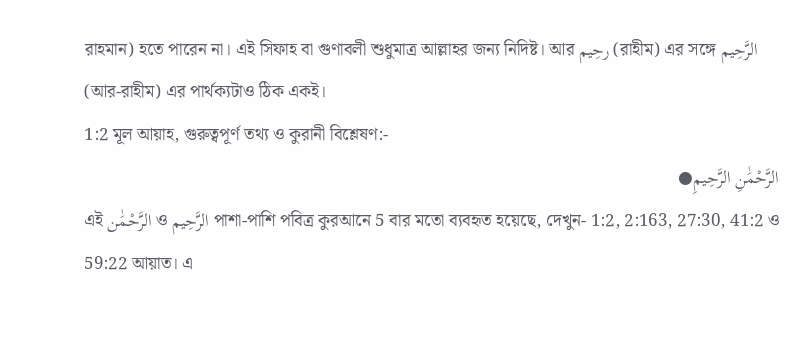রাহমান) হতে পারেন না। এই সিফাহ বা গুণাবলী শুধুমাত্র আল্লাহর জন্য নিদিষ্ট। আর رحِيم (রাহীম) এর সঙ্গে الرَّحِيم (আর-রাহীম) এর পার্থক্যটাও ঠিক একই।
1:2 মূল আয়াহ, গুরুত্বপূর্ণ তথ্য ও কুরানী বিশ্লেষণ:-
الرَّحْمَٰنِ الرَّحِيمِ●
এই الرَّحْمَٰن ও الرَّحِيم পাশা-পাশি পবিত্র কুরআনে 5 বার মতো ব্যবহৃত হয়েছে, দেখুন- 1:2, 2:163, 27:30, 41:2 ও 59:22 আয়াত। এ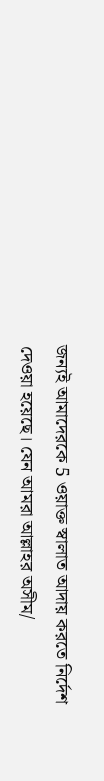জন্যই আমাদেরকে 5 ওয়াক্ত স্বালাত আদায় করতে নির্দেশ দেওয়া হয়েছে। যেন আমরা আল্লাহর অসীম/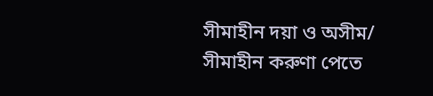সীমাহীন দয়া ও অসীম/ সীমাহীন করুণা পেতে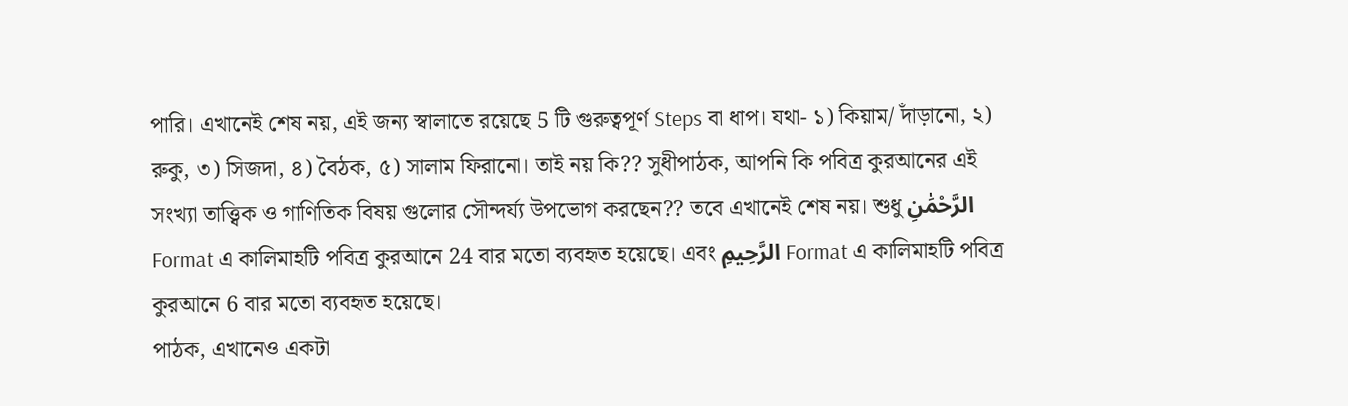পারি। এখানেই শেষ নয়, এই জন্য স্বালাতে রয়েছে 5 টি গুরুত্বপূর্ণ Steps বা ধাপ। যথা- ১) কিয়াম/ দাঁড়ানো, ২) রুকু, ৩) সিজদা, ৪) বৈঠক, ৫) সালাম ফিরানো। তাই নয় কি?? সুধীপাঠক, আপনি কি পবিত্র কুরআনের এই সংখ্যা তাত্ত্বিক ও গাণিতিক বিষয় গুলোর সৌন্দর্য্য উপভোগ করছেন?? তবে এখানেই শেষ নয়। শুধু الرَّحْمَٰنِ Format এ কালিমাহটি পবিত্র কুরআনে 24 বার মতো ব্যবহৃত হয়েছে। এবং الرَّحِيمِ Format এ কালিমাহটি পবিত্র কুরআনে 6 বার মতো ব্যবহৃত হয়েছে।
পাঠক, এখানেও একটা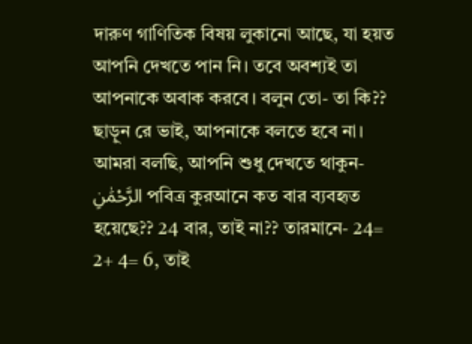দারুণ গাণিতিক বিষয় লুকানো আছে, যা হয়ত আপনি দেখতে পান নি। তবে অবশ্যই তা আপনাকে অবাক করবে। বলুন তো- তা কি?? ছাড়ুন রে ভাই, আপনাকে বলতে হবে না। আমরা বলছি, আপনি শুধু দেখতে থাকুন- الرَّحْمَٰنِ পবিত্র কুরআনে কত বার ব্যবহৃত হয়েছে?? 24 বার, তাই না?? তারমানে- 24= 2+ 4= 6, তাই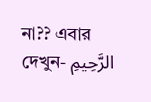না?? এবার দেখুন- الرَّحِيمِ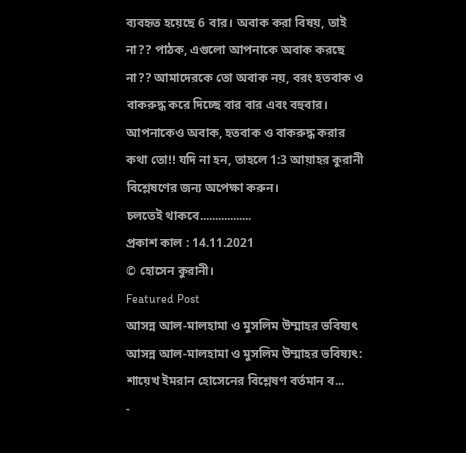ব্যবহৃত হয়েছে 6 বার। অবাক করা বিষয়, তাই না?? পাঠক, এগুলো আপনাকে অবাক করছে না?? আমাদেরকে তো অবাক নয়, বরং হতবাক ও বাকরুদ্ধ করে দিচ্ছে বার বার এবং বহুবার। আপনাকেও অবাক, হতবাক ও বাকরুদ্ধ করার কথা তো!! যদি না হন, তাহলে 1:3 আয়াহর কুরানী বিশ্লেষণের জন্য অপেক্ষা করুন।
চলতেই থাকবে.................
প্রকাশ কাল : 14.11.2021
© হোসেন কুরানী।
Featured Post
আসন্ন আল-মালহামা ও মুসলিম উম্মাহর ভবিষ্যৎ আসন্ন আল-মালহামা ও মুসলিম উম্মাহর ভবিষ্যৎ: শায়েখ ইমরান হোসেনের বিশ্লেষণ বর্তমান ব...
-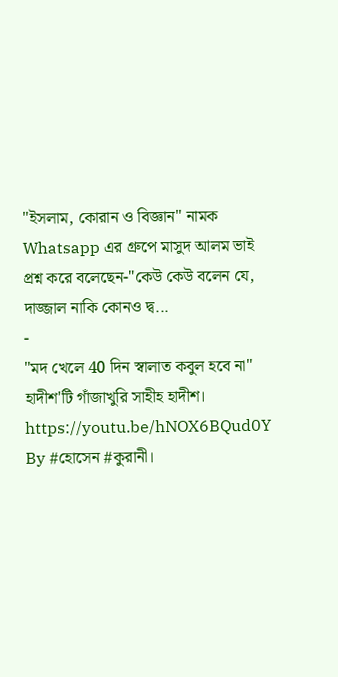"ইসলাম, কোরান ও বিজ্ঞান" নামক Whatsapp এর গ্ৰুপে মাসুদ আলম ভাই প্রশ্ন করে বলেছেন-"কেউ কেউ বলেন যে, দাজ্জাল নাকি কোনও দ্ব...
-
"মদ খেলে 40 দিন স্বালাত কবুল হবে না" হাদীশ'টি গাঁজাখুরি সাহীহ হাদীশ। https://youtu.be/hNOX6BQud0Y By #হোসেন #কুরানী।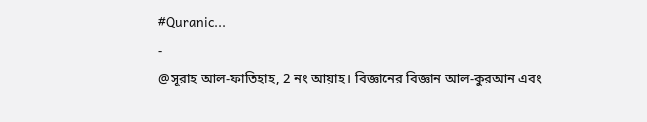#Quranic...
-
@সূরাহ আল-ফাতিহাহ, 2 নং আয়াহ। বিজ্ঞানের বিজ্ঞান আল-কুরআন এবং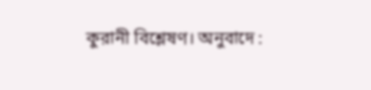কুরানী বিশ্লেষণ। অনুবাদে :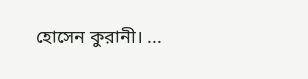হোসেন কুরানী। ...